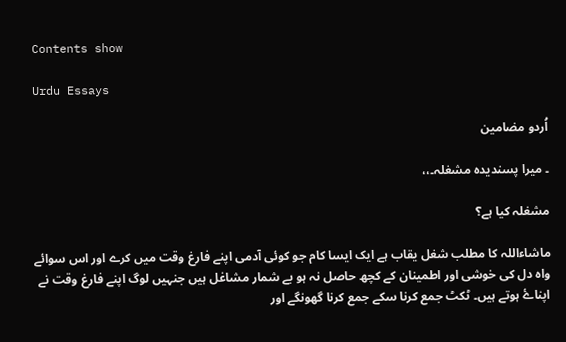Contents show

Urdu Essays

اُردو مضامین

۔ میرا پسندیدہ مشغلہ۔،،

مشغلہ کیا ہے؟

ماشاءاللہ کا مطلب شغل یقاب ہے ایک ایسا کام جو کوئی آدمی اپنے فارغ وقت میں کرے اور اس سوائے واہ دل کی خوشی اور اطمینان کے کچھ حاصل نہ ہو بے شمار مشاغل ہیں جنہیں لوگ اپنے فارغ وقت نے اپناۓ ہوتے ہیں۔ ٹکٹ جمع کرنا سکے جمع کرنا گھونگے اور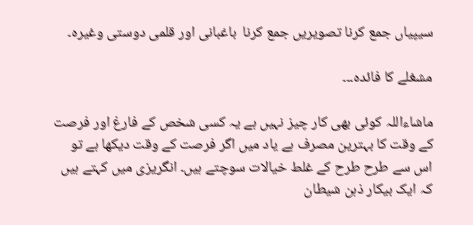سیپیاں جمع کرنا تصویریں جمع کرنا  باغبانی اور قلمی دوستی وغیرہ۔

مشغلے کا فائدہ۔۔۔

ماشاءاللہ کوئی بھی کار چیز نہیں ہے یہ کسی شخص کے فارغ اور فرصت کے وقت کا بہترین مصرف ہے یاد میں اگر فرصت کے وقت دیکھا ہے تو اس سے طرح طرح کے غلط خیالات سوچتے ہیں۔ انگریزی میں کہتے ہیں کہ ایک بیکار ذہن شیطان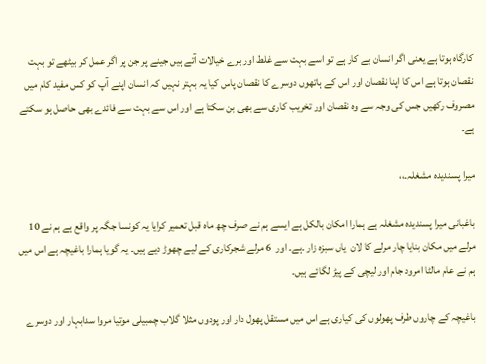کارگاہ ہوتا ہے یعنی اگر انسان بے کار ہے تو اسے بہت سے غلط اور برے خیالات آتے ہیں جینے پر جن پر اگر عمل کر بیٹھے تو بہت نقصان ہوتا ہے اس کا اپنا نقصان اور اس کے ہاتھوں دوسرے کا نقصان پاس کیا یہ بہتر نہیں کہ انسان اپنے آپ کو کس مفید کام میں مصروف رکھیں جس کی وجہ سے وہ نقصان اور تخریب کاری سے بھی بن سکتا ہے اور اس سے بہت سے فائدے بھی حاصل ہو سکتے ہے۔

میرا پسندیدہ مشغلہ۔،،

باغبانی میرا پسندیدہ مشغلہ ہے ہمارا امکان بالکل ہے ایسے ہم نے صرف چھ ماہ قبل تعمیر کرایا یہ کونسا جگہ پر واقع ہے ہم نے 10 مرلے میں مکان بنایا چار مرلے کا لان  یاں سبزہ زار ۔ہے۔ اور  6 مرلے شجرکاری کے لیے چھوڑ دیے ہیں۔ یہ گویا ہمارا باغیچہ ہے اس میں ہم نے عام مالٹا امرود جام اور لیچی کے پیڑ لگائے ہیں۔

باغیچہ کے چاروں طرف پھولوں کی کیاری ہے اس میں مستقل پھول دار اور پودوں مثلا گلاب چمبیلی موتیا مروا سدابہار اور دوسرے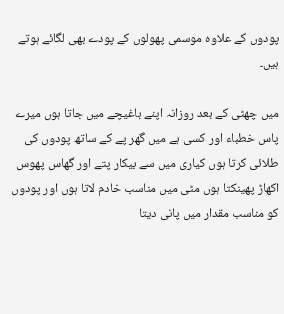پودوں کے علاوہ موسمی پھولوں کے پودے بھی لگائے ہوتے ہیں۔

میں چھٹی کے بعد روزانہ اپنے باغیچے میں جاتا ہوں میرے پاس خطباء اور کسی ہے میں گھر پے کے ساتھ پودوں کی طلائی کرتا ہوں کیاری میں سے بیکار پتے اور گھاس پھوس اکھاڑ پھینکتا ہوں مٹی میں مناسب خادم لاتا ہوں اور پودوں کو مناسب مقدار میں پانی دیتا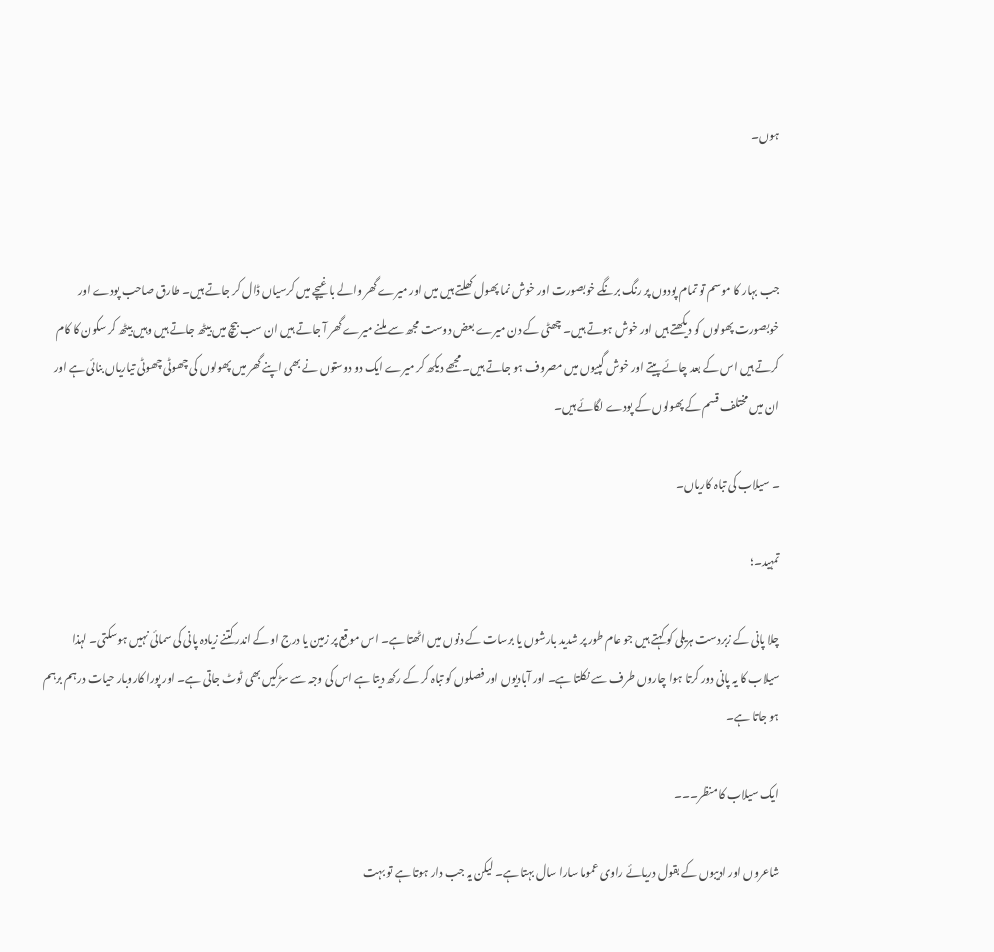ہوں۔



جب بہار کا موسم تو تمام پودوں پر رنگ برنگے خوبصورت اور خوش نما پھول کھلتے ہیں میں اور میرے گھر والے باغیچے میں کرسیاں ڈال کر جاتے ہیں۔ طارق صاحب پودے اور خوبصورت پھولوں کو دیکھتے ہیں اور خوش ہوتے ہیں۔ چھٹی کے دن میرے بعض دوست مجھ سے ملنے میرے گھر آ جاتے ہیں ان سب بیچ میں بیٹھ جاتے ہیں وہیں بیٹھ کر سکون کا کام کرتے ہیں اس کے بعد چائے پیتے اور خوش گپیوں میں مصروف ہو جاتے ہیں۔ مجھے دیکھ کر میرے ایک دو دوستوں نے بھی اپنے گھر میں پھولوں کی چھوٹی چھوٹی تیاریاں بنائی ہے اور ان میں مختلف قسم کے پھولوں کے پودے لگائے ہیں۔

۔ سیلاب کی تباہ کاریاں۔

تمہید۔؛

چلا پانی کے زبردست ہریلی کو کہتے ہیں جو عام طور پر شدید بارشوں یا برسات کے دنوں میں اٹھتا ہے۔ اس موقع پر زمین یا درج او کے اندر کتنے زیادہ پانی کی سمائی نہیں ہوسکتی۔ لہذا سیلاب کا یہ پانی دور کرتا ہوا چاروں طرف سے نکلتا ہے۔ اور آبادیوں اور فصلوں کو تباہ کر کے رکھ دیتا ہے اس کی وجہ سے سڑکیں بھی ٹوٹ جاتی ہے۔ اور پورا کاروبار حیات درہم برہم ہو جاتا ہے۔

ایک سیلاب کا منظر۔۔۔

شاعروں اور ادیبوں کے بقول دریائے راوی عموما سارا سال بہتا ہے۔ لیکن یہ جب دار ہوتا ہے تو بہت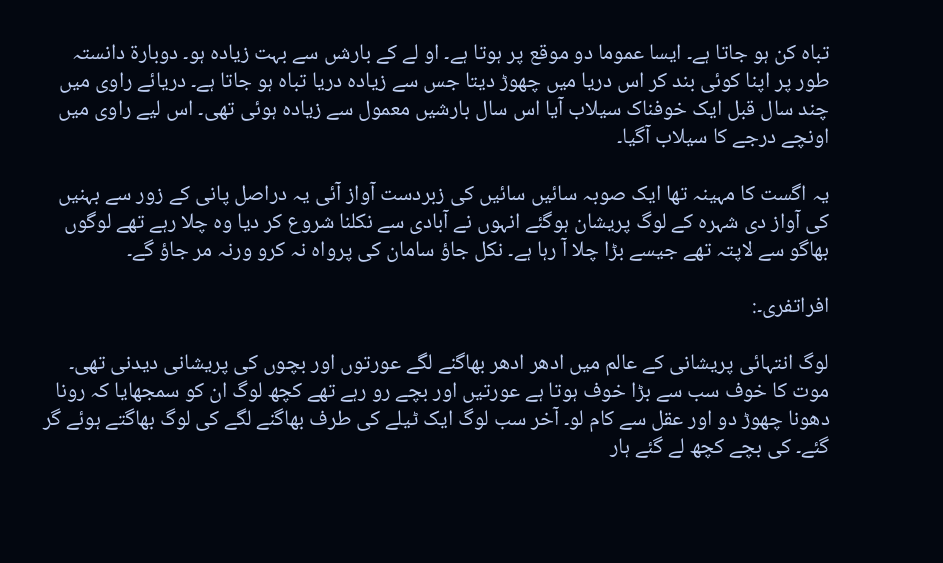تباہ کن ہو جاتا ہے۔ ایسا عموما دو موقع پر ہوتا ہے۔ او لے کے بارشں سے بہت زیادہ ہو۔ دوبارۃ دانستہ طور پر اپنا کوئی بند کر اس دریا میں چھوڑ دیتا جس سے زیادہ دریا تباہ ہو جاتا ہے۔ دریائے راوی میں چند سال قبل ایک خوفناک سیلاب آیا اس سال بارشیں معمول سے زیادہ ہوئی تھی۔ اس لیے راوی میں اونچے درجے کا سیلاب آگیا۔

یہ اگست کا مہینہ تھا ایک صوبہ سائیں سائیں کی زبردست آواز آئی یہ دراصل پانی کے زور سے بہنیں کی آواز دی شہرہ کے لوگ پریشان ہوگئے انہوں نے آبادی سے نکلنا شروع کر دیا وہ چلا رہے تھے لوگوں بھاگو سے لاپتہ تھے جیسے بڑا چلا آ رہا ہے۔ نکل جاؤ سامان کی پرواہ نہ کرو ورنہ مر جاؤ گے۔

افراتفری۔:

لوگ انتہائی پریشانی کے عالم میں ادھر ادھر بھاگنے لگے عورتوں اور بچوں کی پریشانی دیدنی تھی۔ موت کا خوف سب سے بڑا خوف ہوتا ہے عورتیں اور بچے رو رہے تھے کچھ لوگ ان کو سمجھایا کہ رونا دھونا چھوڑ دو اور عقل سے کام لو۔ آخر سب لوگ ایک ٹیلے کی طرف بھاگنے لگے کی لوگ بھاگتے ہوئے گر گئے۔ کی بچے کچھ لے گئے ہار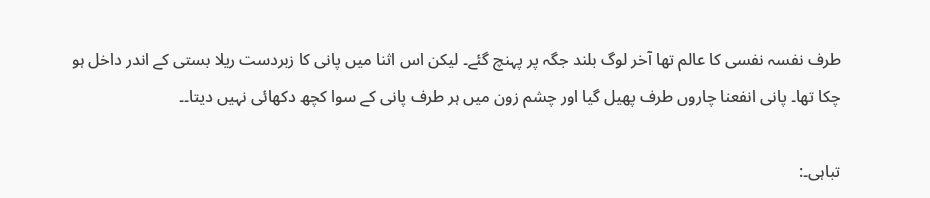طرف نفسہ نفسی کا عالم تھا آخر لوگ بلند جگہ پر پہنچ گئے۔ لیکن اس اثنا میں پانی کا زبردست ریلا بستی کے اندر داخل ہو چکا تھا۔ پانی انفعنا چاروں طرف پھیل گیا اور چشم زون میں ہر طرف پانی کے سوا کچھ دکھائی نہیں دیتا۔۔

تباہی۔: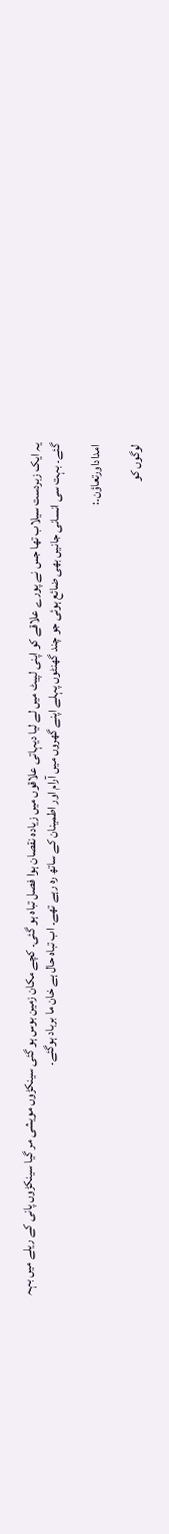یہ ایک زبردست سیلاب تھا جس نے پورے علاقے کو اپنی لپیٹ میں لے لیا دیہاتی علاقوں میں زیادہ نقصان ہوا فصل تباہ ہو گئی۔ کچے مکان زمین بوس ہو گئی سینکڑوں مویشی مر گیا سینکڑوں پانی کے ریلے میں بہہ گئے۔ بہت سی انسانی جانیں بھی ضائع ہوئی جو چند گھنٹوں پہلے اپنے گھروں میں آرام اور اطمینان کے ساتھ رہ رہے تھے۔ اب تباہ حال ہے خان ما برباد ہوگئے۔

امداداورتعاؤن۔:

لوگوں کو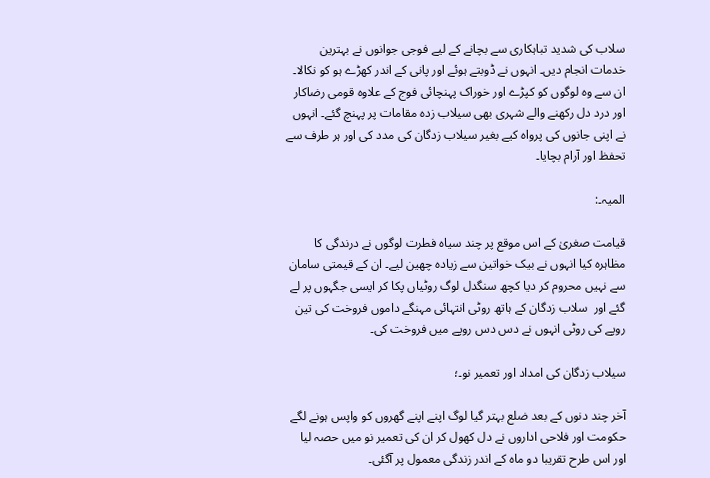سلاب کی شدید تباہکاری سے بچانے کے لیے فوجی جوانوں نے بہترین خدمات انجام دیں۔ انہوں نے ڈوبتے ہوئے اور پانی کے اندر کھڑے ہو کو نکالا۔ ان سے وہ لوگوں کو کپڑے اور خوراک پہنچائی فوج کے علاوہ قومی رضاکار اور درد دل رکھنے والے شہری بھی سیلاب زدہ مقامات پر پہنچ گئے۔ انہوں نے اپنی جانوں کی پرواہ کیے بغیر سیلاب زدگان کی مدد کی اور ہر طرف سے تحفظ اور آرام بچایا۔

المیہ۔:

قیامت صغریٰ کے اس موقع پر چند سیاہ فطرت لوگوں نے درندگی کا مظاہرہ کیا انہوں نے بیک خواتین سے زیادہ چھین لیے۔ ان کے قیمتی سامان سے نہیں محروم کر دیا کچھ سنگدل لوگ روٹیاں پکا کر ایسی جگہوں پر لے گئے اور  سلاب زدگان کے ہاتھ روٹی انتہائی مہنگے داموں فروخت کی تین روپے کی روٹی انہوں نے دس دس روپے میں فروخت کی۔

سیلاب زدگان کی امداد اور تعمیر نو۔؛

آخر چند دنوں کے بعد ضلع بہتر گیا لوگ اپنے اپنے گھروں کو واپس ہونے لگے حکومت اور فلاحی اداروں نے دل کھول کر ان کی تعمیر نو میں حصہ لیا اور اس طرح تقریبا دو ماہ کے اندر زندگی معمول پر آگئی۔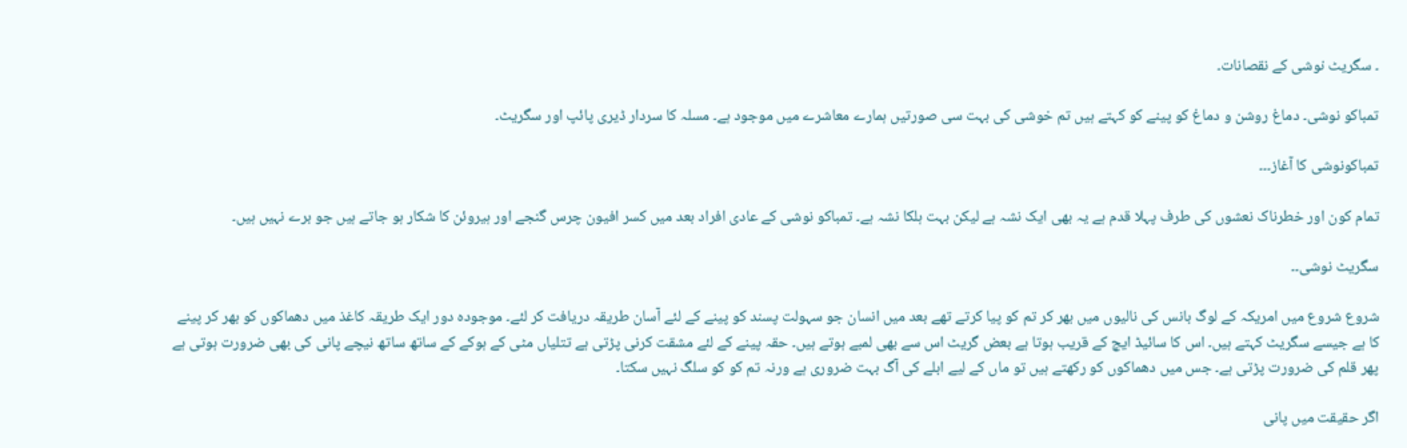۔ سگریٹ نوشی کے نقصانات۔

تمباکو نوشی۔ دماغ روشن و دماغ کو پینے کو کہتے ہیں تم خوشی کی بہت سی صورتیں ہمارے معاشرے میں موجود ہے۔ مسلہ کا سردار ڈیری پائپ اور سگریٹ۔

تمباکونوشی کا آغاز۔۔۔

تمام کون اور خطرناک نعشوں کی طرف پہلا قدم ہے یہ بھی ایک نشہ ہے لیکن بہت ہلکا نشہ ہے۔ تمباکو نوشی کے عادی افراد بعد میں کسر افیون چرس گنجے اور ہیروئن کا شکار ہو جاتے ہیں جو برے نہیں ہیں۔

سگریٹ نوشی۔۔

شروع شروع میں امریکہ کے لوگ بانس کی نالیوں میں بھر کر تم کو پیا کرتے تھے بعد میں انسان جو سہولت پسند کو پینے کے لئے آسان طریقہ دریافت کر لئے۔ موجودہ دور ایک طریقہ کاغذ میں دھماکوں کو بھر کر پینے کا ہے جیسے سگریٹ کہتے ہیں۔ اس کا سائیڈ ایچ کے قریب ہوتا ہے بعض گریٹ اس سے بھی لمبے ہوتے ہیں۔ حقہ پینے کے لئے مشقت کرنی پڑتی ہے تتلیاں مٹی کے ہوکے کے ساتھ ساتھ نیچے پانی کی بھی ضرورت ہوتی ہے پھر قلم کی ضرورت پڑتی ہے۔ جس میں دھماکوں کو رکھتے ہیں تو ماں کے لیے ابلے کی آگ بہت ضروری ہے ورنہ تم کو کو سلگ نہیں سکتا۔

اگر حقیقت میں پانی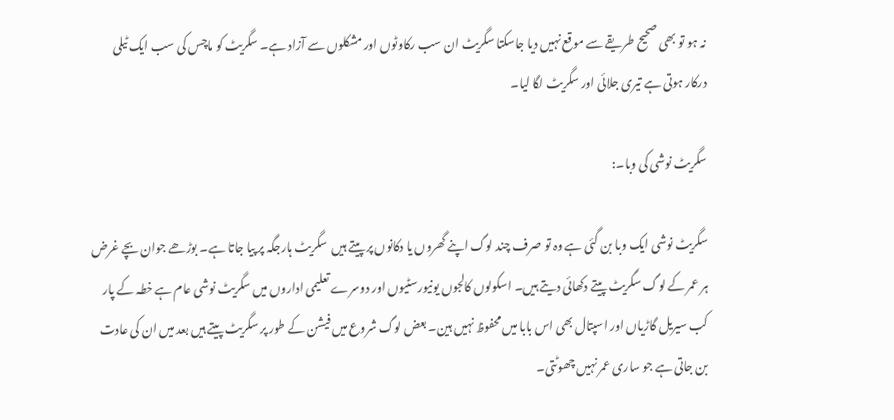نہ ہو تو بھی صحیح طریقے سے موقع نہیں دیا جاسکتا سگریٹ ان سب رکاوٹوں اور مشکلوں سے آزاد ہے۔ سگریٹ کو ماچس کی سب ایک ٹیلی درکار ہوتی ہے تیری جلائی اور سگریٹ لگا لیا۔

سگریٹ نوشی کی وبا۔:

سگریٹ نوشی ایک وبا بن گئی ہے وہ تو صرف چند لوگ اپنے گھروں یا دکانوں پر پیتے ہیں  سگریٹ ہارجگہ پر پیا جاتا ہے۔ بوڑھے جوان بچے غرض ہر عمر کے لوگ سگریٹ پیتے دکھائی دیتے ہیں۔ اسکولوں کالجوں یونیورسٹیوں اور دوسرے تعلیمی اداروں میں سگریٹ نوشی عام ہے خطہ کے پار کب سیریل گاڑیاں اور اسپتال بھی اس بابا میں محفوظ نہیں ہین۔ بعض لوگ شروع میں فیشن کے طور پر سگریٹ پیتے ہیں بعد میں ان کی عادت بن جاتی ہے جو ساری عمر نہیں چھوٹتی۔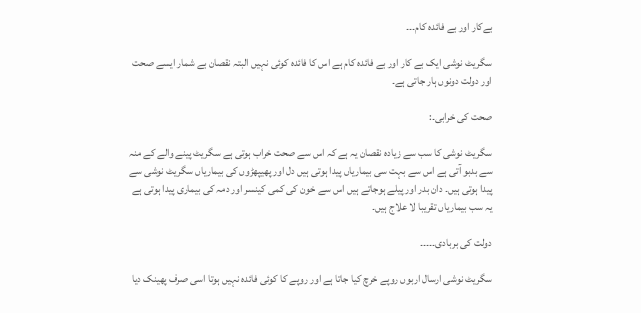بےکار اور بے فائدہ کام۔۔۔

سگریٹ نوشی ایک بے کار اور بے فائدہ کام ہے اس کا فائدہ کوئی نہیں البتہ نقصان بے شمار ایسے صحت اور دولت دونوں ہار جاتی ہے۔

صحت کی خرابی۔:

سگریٹ نوشی کا سب سے زیادہ نقصان یہ ہے کہ اس سے صحت خراب ہوتی ہے سگریٹ پینے والے کے منہ سے بدبو آتی ہے اس سے بہت سی بیماریاں پیدا ہوتی ہیں دل اور پھیپھڑوں کی بیماریاں سگریٹ نوشی سے پیدا ہوتی ہیں۔ دان بدر اور پیلے ہوجاتے ہیں اس سے خون کی کمی کینسر اور دمہ کی بیماری پیدا ہوتی ہے یہ سب بیماریاں تقریبا لا علاج ہیں۔

دولت کی بربادی۔۔۔۔۔

سگریٹ نوشی ارسال اربوں روپے خرچ کیا جاتا ہے اور روپے کا کوئی فائدہ نہیں ہوتا اسی صرف پھینک دیا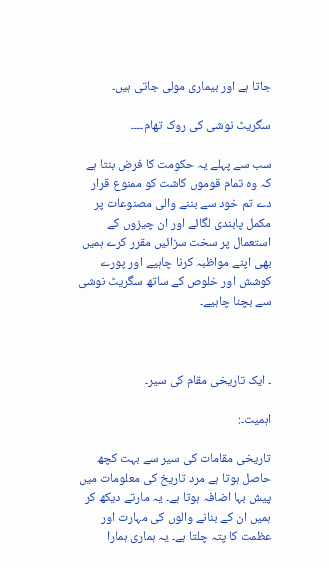جاتا ہے اور بیماری مولی جاتی ہیں۔

سگریٹ نوشی کی روک تھام۔۔۔۔

سب سے پہلے یہ حکومت کا فرض بنتا ہے کہ وہ تمام قوموں کاشت کو ممنوع قرار دے تم خود سے بننے والی مصنوعات پر مکمل پابندی لگائے اور ان چیزوں کے استعمال پر سخت سزائیں مقرر کرے ہمیں بھی اپنے مواظبہ کرنا چاہیے اور پورے کوشش اور خلوص کے ساتھ سگریٹ نوشی سے بچنا چاہیے۔



۔ ایک تاریخی مقام کی سیر۔

اہمیت۔:

تاریخی مقامات کی سیر سے بہت کچھ حاصل ہوتا ہے مرد تاریخ کی معلومات میں پیش بہا اضافہ ہوتا ہے۔ یہ مارتے دیکھ کر ہمیں ان کے بنانے والوں کی مہارت اور عظمت کا پتہ چلتا ہے۔ یہ ہماری ہمارا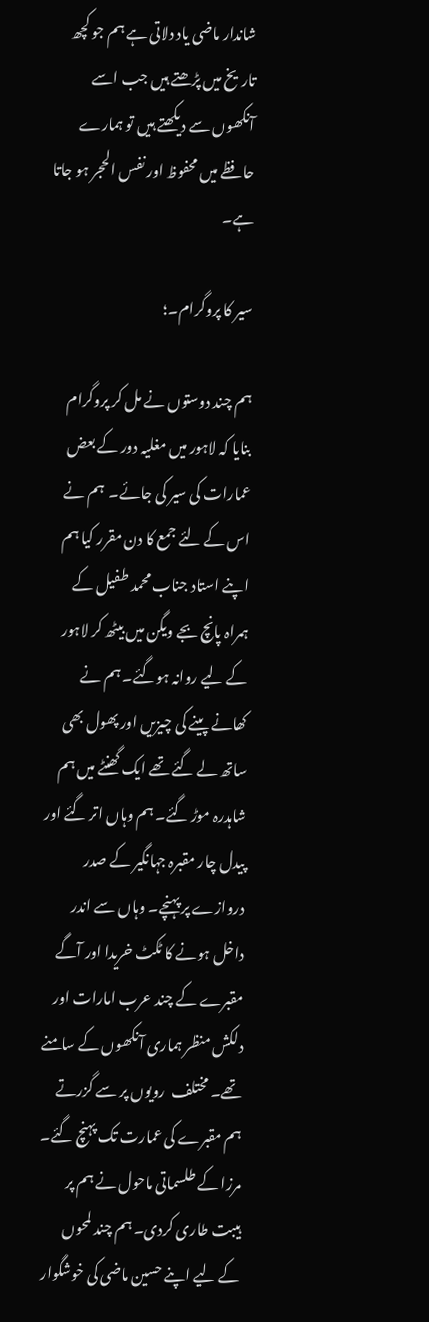شاندار ماضی یاد دلاتی ہے ہم جو کچھ تاریخ میں پڑھتے ہیں جب اسے آنکھوں سے دیکھتے ہیں تو ہمارے حافظے میں محفوظ اور نفس الحجر ہو جاتا ہے۔

سیر کا پروگرام۔؛

ہم چند دوستوں نے مل کر پروگرام بنایا کہ لاہور میں مغلیہ دور کے بعض عمارات کی سیر کی جائے۔  ہم نے اس کے لئے جمع کا دن مقرر کیا ہم اپنے استاد جناب محمد طفیل کے ہمراہ پانچ بجے ویگن میں بیٹھ کر لاہور کے لیے روانہ ہوگئے۔ ہم نے کھانے پینے کی چیزیں اور پھول بھی ساتھ لے گئے تھے ایک گھنٹے میں ہم شاہدرہ موڑ گئے۔ ہم وہاں اتر گئے اور پیدل چار مقبرہ جہانگیر کے صدر دروازے پر پہنچے۔ وہاں سے اندر داخل ہونے کا ٹکٹ خریدا اور آگے مقبرے کے چند عرب امارات اور دلکش منظر ہماری آنکھوں کے سامنے تھے۔ مختلف  رویوں پر سے گزرتے ہم مقبرے کی عمارت تک پہنچ گئے۔ مرزا کے طلسماتی ماحول نے ہم پر ہیبت طاری کردی۔ ہم چند لمحوں کے لیے اپنے حسین ماضی کی خوشگوار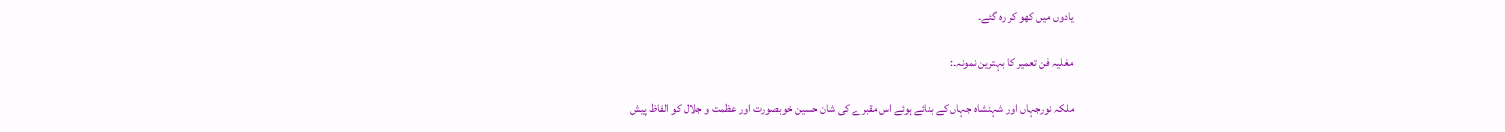یادوں میں کھو کر رہ گئے۔

مغلیہ فن تعمیر کا بہترین نمونہ۔:

ملکہ نورجہاں اور شہنشاہ جہاں کے بنائے ہوئے اس مقبرے کی شان حسین خوبصورت اور عظمت و جلال کو الفاظ پیش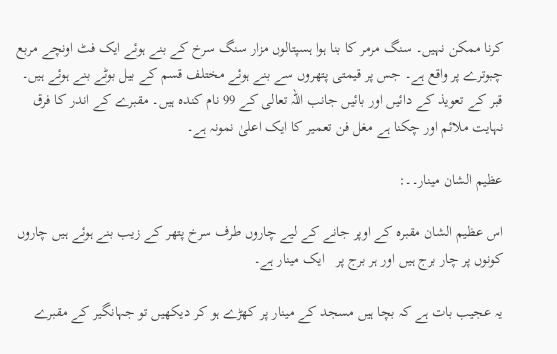کرنا ممکن نہیں۔ سنگ مرمر کا بنا ہوا ہسپتالوں مزار سنگ سرخ کے بنے ہوئے ایک فٹ اونچے مربع چبوترے پر واقع ہے۔ جس پر قیمتی پتھروں سے بنے ہوئے مختلف قسم کے بیل بوٹے بنے ہوئے ہیں۔ قبر کے تعویذ کے دائیں اور بائیں جانب اللہ تعالی کے 99 نام کندہ ہیں۔ مقبرے کے اندر کا فرق نہایت ملائم اور چکنا ہے مغل فن تعمیر کا ایک اعلیٰ نمونہ ہے۔

عظیم الشان مینار۔۔:

اس عظیم الشان مقبرہ کے اوپر جانے کے لیے چاروں طرف سرخ پتھر کے زیب بنے ہوئے ہیں چاروں کونوں پر چار برج ہیں اور ہر برج پر   ایک مینار ہے۔

یہ عجیب بات ہے کہ بچا ہیں مسجد کے مینار پر کھڑے ہو کر دیکھیں تو جہانگیر کے مقبرے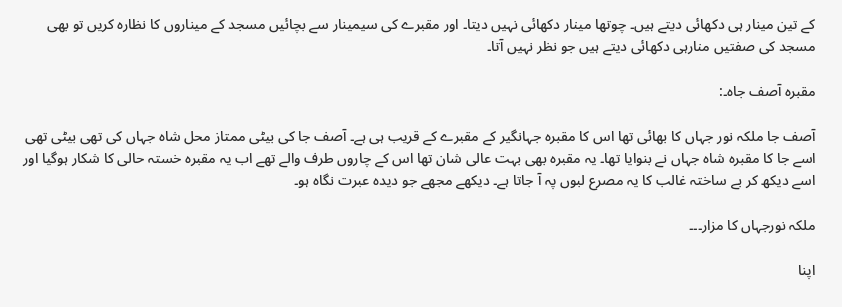کے تین مینار ہی دکھائی دیتے ہیں۔ چوتھا مینار دکھائی نہیں دیتا۔ اور مقبرے کی سیمینار سے بچائیں مسجد کے میناروں کا نظارہ کریں تو بھی مسجد کی صفتیں منارہی دکھائی دیتے ہیں جو نظر نہیں آتا۔

مقبرہ آصف جاہ۔:

آصف جا ملکہ نور جہاں کا بھائی تھا اس کا مقبرہ جہانگیر کے مقبرے کے قریب ہی ہے۔ آصف جا کی بیٹی ممتاز محل شاہ جہاں کی تھی بیٹی تھی اسے جا کا مقبرہ شاہ جہاں نے بنوایا تھا۔ یہ مقبرہ بھی بہت عالی شان تھا اس کے چاروں طرف والے تھے اب یہ مقبرہ خستہ حالی کا شکار ہوگیا اور اسے دیکھ کر بے ساختہ غالب کا یہ مصرع لبوں پہ آ جاتا ہے۔ دیکھے مجھے جو دیدہ عبرت نگاہ ہو۔

ملکہ نورجہاں کا مزار۔۔۔

اپنا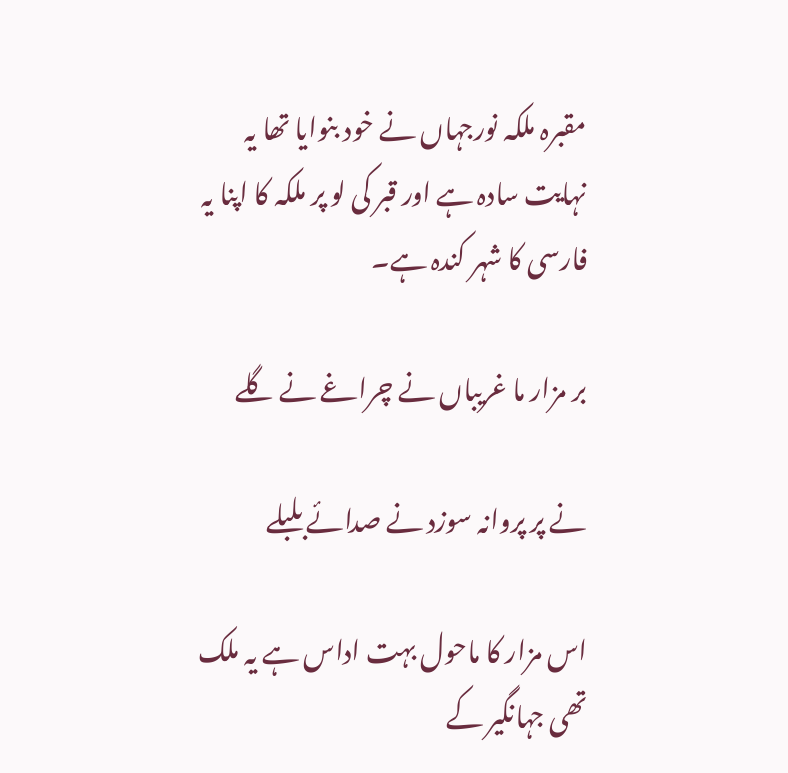مقبرہ ملکہ نورجہاں نے خود بنوایا تھا یہ نہایت سادہ ہے اور قبر کی لو پر ملکہ کا اپنا یہ فارسی کا شہر کندہ ہے۔

بر مزار ما غریباں نے چراغے نے گلے

نے پر پروانہ سوزد نے صدائے بلبلے

اس مزار کا ماحول بہت اداس ہے یہ ملک تھی جہانگیر کے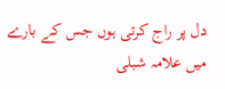دل پر راج کرتی ہوں جس کے بارے میں علامہ شبلی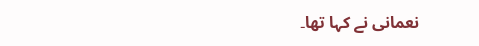نعمانی نے کہا تھا۔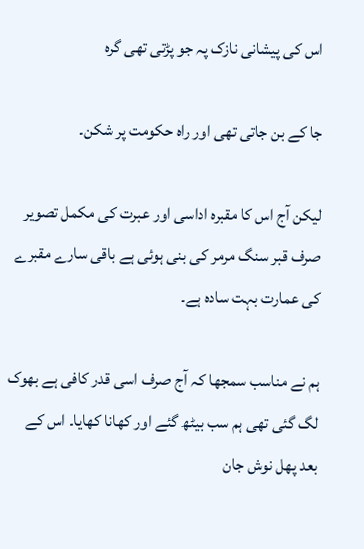اس کی پیشانی نازک پہ جو پڑتی تھی گرہ

جا کے بن جاتی تھی اور راہ حکومت پر شکن۔

لیکن آج اس کا مقبرہ اداسی اور عبرت کی مکمل تصویر صرف قبر سنگ مرمر کی بنی ہوئی ہے باقی سارے مقبرے کی عمارت بہت سادہ ہے۔

ہم نے مناسب سمجھا کہ آج صرف اسی قدر کافی ہے بھوک لگ گئی تھی ہم سب بیٹھ گئے اور کھانا کھایا۔ اس کے بعد پھل نوش جان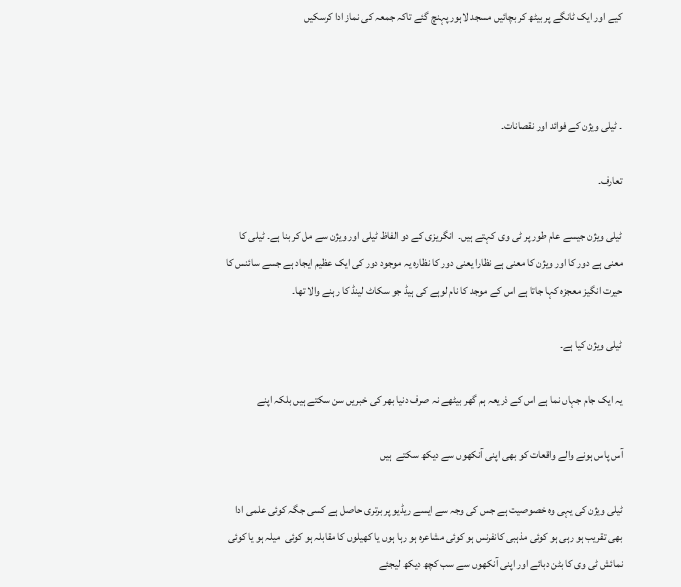کیے اور ایک ٹانگے پر بیٹھ کر بچائیں مسجد لاہور پہنچ گئے تاکہ جمعہ کی نماز ادا کرسکیں



۔ ٹیلی ویژن کے فوائد اور نقصانات۔

تعارف۔

ٹیلی ویژن جیسے عام طور پر ٹی وی کہتے ہیں۔  انگریزی کے دو الفاظ ٹیلی اور ویژن سے مل کر بنا ہے۔ ٹیلی کا معنی ہے دور کا اور ویژن کا معنی ہے نظارا یعنی دور کا نظارہ یہ موجود دور کی ایک عظیم ایجاد ہے جسے سائنس کا حیرت انگیز معجزہ کہا جاتا ہے اس کے موجد کا نام لوہے کی ہیڈ جو سکاٹ لینڈ کا رہنے والا تھا۔

ٹیلی ویژن کیا ہے۔

یہ ایک جام جہاں نما ہے اس کے ذریعہ ہم گھر بیٹھے نہ صرف دنیا بھر کی خبریں سن سکتے ہیں بلکہ اپنے

آس پاس ہونے والے واقعات کو بھی اپنی آنکھوں سے دیکھ سکتے  ہیں

ٹیلی ویژن کی یہی وہ خصوصیت ہے جس کی وجہ سے ایسے ریڈیو پر برتری حاصل ہے کسی جگہ کوئی علمی ادا بھی تقریب ہو رہی ہو کوئی مذہبی کانفرنس ہو کوئی مشاعرہ ہو رہا ہوں یا کھیلوں کا مقابلہ ہو کوئی  میلہ ہو یا کوئی نمائش ٹی وی کا بٹن دبائے اور اپنی آنکھوں سے سب کچھ دیکھ لیجئے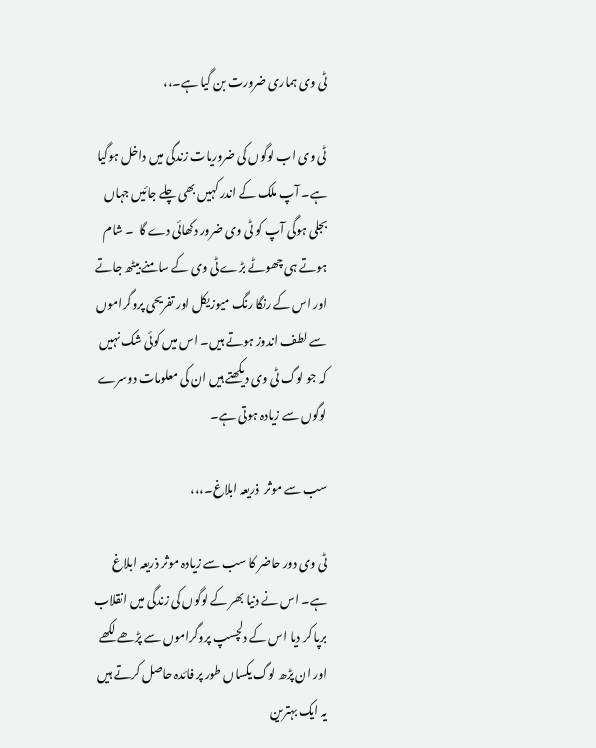ٹی وی ہماری ضرورت بن گیا ہے۔،،

ٹی وی اب لوگوں کی ضروریات زندگی میں داخل ہوگیا ہے۔ آپ ملک کے اندر کہیں بھی چلے جائیں جہاں بجلی ہوگی آپ کو ٹی وی ضرور دکھائی دے گا  ۔ شام ہوتے ہی چھوٹے بڑے ٹی وی کے سامنے بیٹھ جاتے اور اس کے رنگا رنگ میوزیکل اور تفریحی پروگراموں سے لطف اندوز ہوتے ہیں۔ اس میں کوئی شک نہیں کہ جو لوگ ٹی وی دیکھتے ہیں ان کی معلومات دوسرے لوگوں سے زیادہ ہوتی ہے۔

سب سے موثر  ذریعہ ابلاغ۔،،،

ٹی وی دور حاضر کا سب سے زیادہ موثر ذریعہ ابلاغ ہے۔ اس نے دنیا بھر کے لوگوں کی زندگی میں انقلاب برپا کر دیا اس کے دلچسپ پروگراموں سے پڑھے لکھے اور ان پڑھ لوگ یکساں طور پر فائدہ حاصل کرتے ہیں یہ ایک بہترین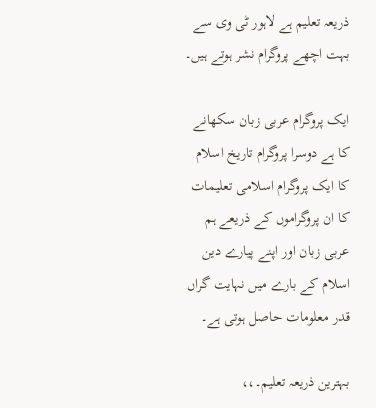ذریعہ تعلیم ہے لاہور ٹی وی سے بہت اچھے پروگرام نشر ہوتے ہیں۔

ایک پروگرام عربی زبان سکھانے کا ہے دوسرا پروگرام تاریخ اسلام کا ایک پروگرام اسلامی تعلیمات کا ان پروگراموں کے ذریعے ہم عربی زبان اور اپنے پیارے دین اسلام کے بارے میں نہایت گراں قدر معلومات حاصل ہوتی ہے۔

بہترین ذریعہ تعلیم۔،،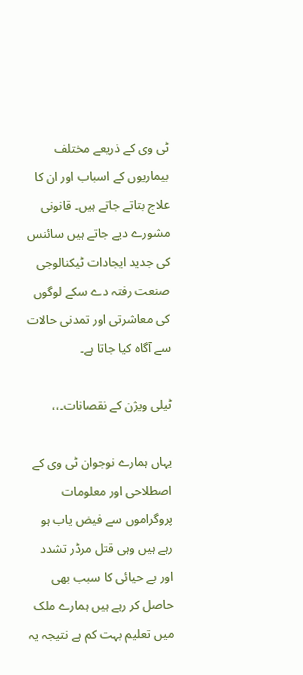ٹی وی کے ذریعے مختلف بیماریوں کے اسباب اور ان کا علاج بتاتے جاتے ہیں۔ قانونی مشورے دیے جاتے ہیں سائنس کی جدید ایجادات ٹیکنالوجی صنعت رفتہ دے سکے لوگوں کی معاشرتی اور تمدنی حالات سے آگاہ کیا جاتا ہے۔

ٹیلی ویژن کے نقصانات۔،،

یہاں ہمارے نوجوان ٹی وی کے اصطلاحی اور معلومات پروگراموں سے فیض یاب ہو رہے ہیں وہی قتل مرڈر تشدد اور بے حیائی کا سبب بھی حاصل کر رہے ہیں ہمارے ملک میں تعلیم بہت کم ہے نتیجہ یہ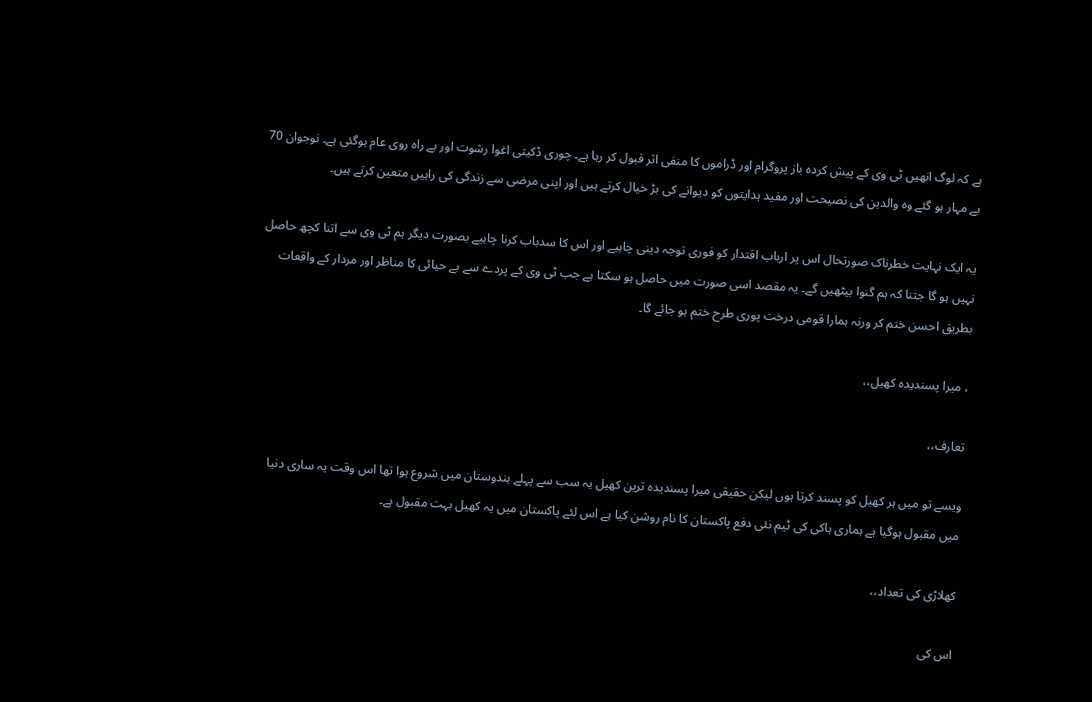ہے کہ لوگ انھیں ٹی وی کے پیش کردہ باز پروگرام اور ڈراموں کا منفی اثر قبول کر رہا ہے۔ چوری ڈکیتی اغوا رشوت اور بے راہ روی عام ہوگئی ہے۔ نوجوان 70 بے مہار ہو گئے وہ والدین کی نصیحت اور مفید ہدایتوں کو دیوانے کی بڑ خیال کرتے ہیں اور اپنی مرضی سے زندگی کی راہیں متعین کرتے ہیں۔

یہ ایک نہایت خطرناک صورتحال اس پر ارباب اقتدار کو فوری توجہ دینی چاہیے اور اس کا سدباب کرنا چاہیے بصورت دیگر ہم ٹی وی سے اتنا کچھ حاصل نہیں ہو گا جتنا کہ ہم گنوا بیٹھیں گے۔ یہ مقصد اسی صورت میں حاصل ہو سکتا ہے جب ٹی وی کے پردے سے بے حیائی کا مناظر اور مردار کے واقعات بطریق احسن ختم کر ورنہ ہمارا قومی درخت پوری طرح ختم ہو جائے گا۔

، میرا پسندیدہ کھیل،،

تعارف،،

ویسے تو میں ہر کھیل کو پسند کرتا ہوں لیکن حقیقی میرا پسندیدہ ترین کھیل یہ سب سے پہلے ہندوستان میں شروع ہوا تھا اس وقت یہ ساری دنیا میں مقبول ہوگیا ہے ہماری ہاکی کی ٹیم نئی دفع پاکستان کا نام روشن کیا ہے اس لئے پاکستان میں یہ کھیل بہت مقبول ہے۔

کھلاڑی کی تعداد،،

اس کی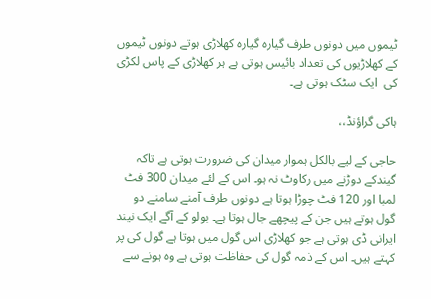ٹیموں میں دونوں طرف گیارہ گیارہ کھلاڑی ہوتے دونوں ٹیموں کے کھلاڑیوں کی تعداد بائیس ہوتی ہے ہر کھلاڑی کے پاس لکڑی کی  ایک سٹک ہوتی ہے۔

ہاکی گراؤنڈ،،

حاجی کے لیے بالکل ہموار میدان کی ضرورت ہوتی ہے تاکہ   گیندکے دوڑنے میں رکاوٹ نہ ہو۔ اس کے لئے میدان 300 فٹ لمبا اور 120 فٹ چوڑا ہوتا ہے دونوں طرف آمنے سامنے دو گول ہوتے ہیں جن کے پیچھے جال ہوتا ہے۔ بولو کے آگے ایک نیند ایرانی ڈی ہوتی ہے جو کھلاڑی اس گول میں ہوتا ہے گول کی پر کہتے ہیں۔ اس کے ذمہ گول کی حفاظت ہوتی ہے وہ ہونے سے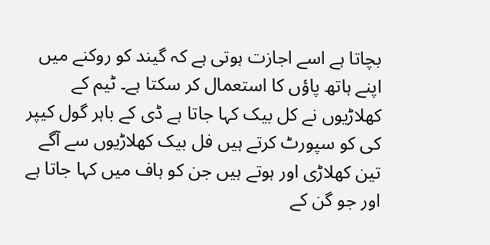بچاتا ہے اسے اجازت ہوتی ہے کہ گیند کو روکنے میں اپنے ہاتھ پاؤں کا استعمال کر سکتا ہے۔ ٹیم کے کھلاڑیوں نے کل بیک کہا جاتا ہے ڈی کے باہر گول کیپر کی کو سپورٹ کرتے ہیں فل بیک کھلاڑیوں سے آگے تین کھلاڑی اور ہوتے ہیں جن کو ہاف میں کہا جاتا ہے اور جو گن کے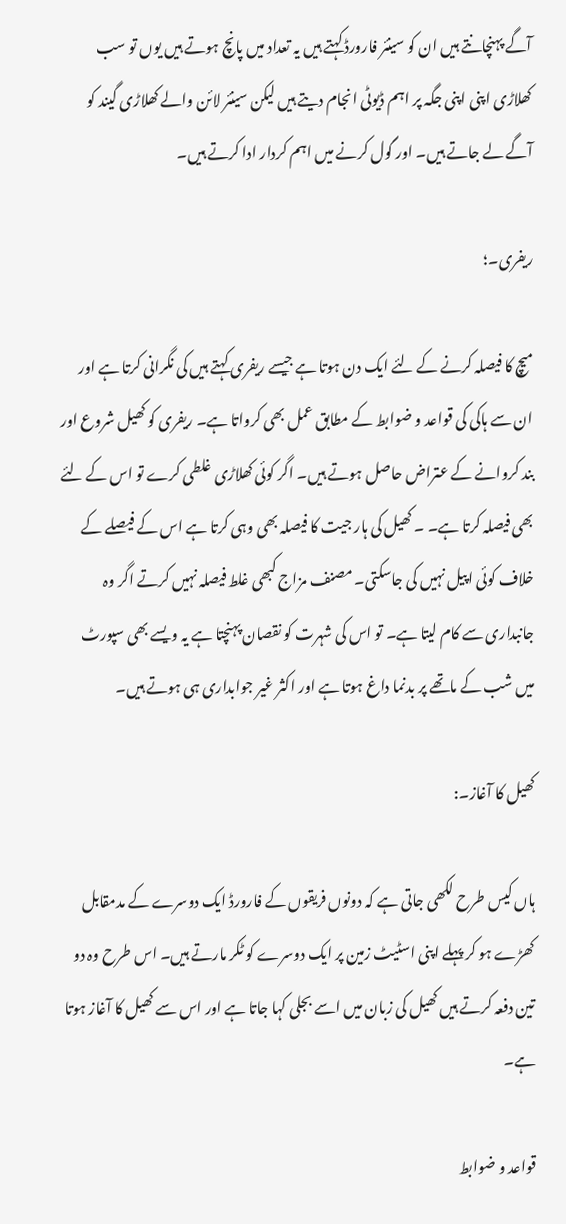آگے پہنچانتے ہیں ان کو سینئر فارورڈ کہتے ہیں یہ تعداد میں پانچ ہوتے ہیں یوں تو سب کھلاڑی اپنی اپنی جگہ پر اہم ڈیوٹی انجام دیتے ہیں لیکن سینئر لائن والے کھلاڑی گیند کو آگے لے جاتے ہیں۔ اور گول کرنے میں اہم کردار ادا کرتے ہیں۔

ریفری۔؛

میچ کا فیصلہ کرنے کے لئے ایک دن ہوتا ہے جیسے ریفری کہتے ہیں کی نگرانی کرتا ہے اور ان سے ہاکی کی قواعد و ضوابط کے مطابق عمل بھی کرواتا ہے۔ ریفری کو کھیل شروع اور بند کروانے کے عتراض حاصل ہوتے ہیں۔ اگر کوئی کھلاڑی غلطی کرے تو اس کے لئے بھی فیصلہ کرتا ہے۔ ۔ کھیل کی ہار جیت کا فیصلہ بھی وہی کرتا ہے اس کے فیصلے کے خلاف کوئی اپیل نہیں کی جاسکتی۔ مصنف مزاج کبھی غلط فیصلہ نہیں کرتے اگر وہ جانبداری سے کام لیتا ہے۔ تو اس کی شہرت کو نقصان پہنچتا ہے یہ ویسے بھی سپورٹ میں شب کے ماتھے پر بدنما داغ ہوتا ہے اور اکثر غیر جوابداری ہی ہوتے ہیں۔

کھیل کا آغاز۔:

ہاں کیس طرح لکھی جاتی ہے کہ دونوں فریقوں کے فارورڈ ایک دوسرے کے مدمقابل کھڑے ہو کر پہلے اپنی اسٹیٹ زمین پر ایک دوسرے کو ٹکر مارتے ہیں۔ اس طرح وہ دو تین دفعہ کرتے ہیں کھیل کی زبان میں اسے بجلی کہا جاتا ہے اور اس سے کھیل کا آغاز ہوتا ہے۔

قواعد و ضوابط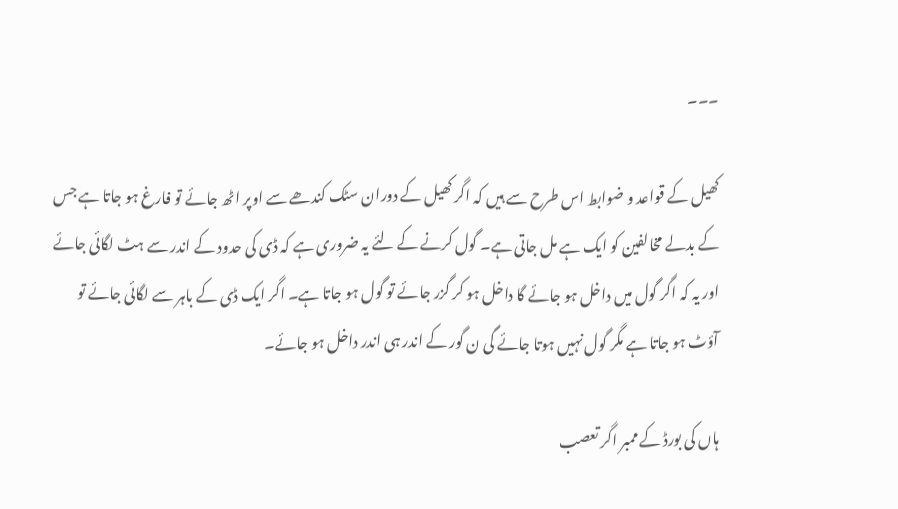۔۔۔

کھیل کے قواعد و ضوابط اس طرح سے ہیں کہ اگر کھیل کے دوران سٹک کندھے سے اوپر اٹھ جائے تو فارغ ہو جاتا ہے جس کے بدلے مخالفین کو ایک ہے مل جاتی ہے۔ گول کرنے کے لئے یہ ضروری ہے کہ ڈی کی حدود کے اندر سے ہٹ لگائی جائے اور یہ کہ اگر گول میں داخل ہو جائے گا داخل ہو کر گزر جائے تو گول ہو جاتا ہے۔ اگر ایک ڈی کے باہر سے لگائی جائے تو آؤٹ ہو جاتا ہے مگر گول نہیں ہوتا جائے گی ن گور کے اندر ہی اندر داخل ہو جائے۔

ہاں کی بورڈ کے ممبر اگر تعصب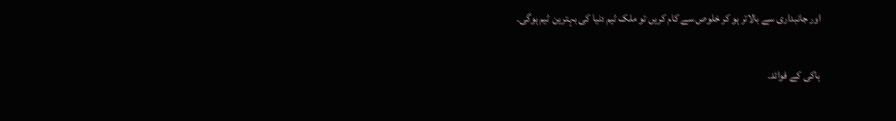اور جانبداری سے بالاتر ہو کر خلوص سے کام کریں تو ملک ٹیم دنیا کی بہترین ٹیم ہوگی۔

ہاکی کے فوائد۔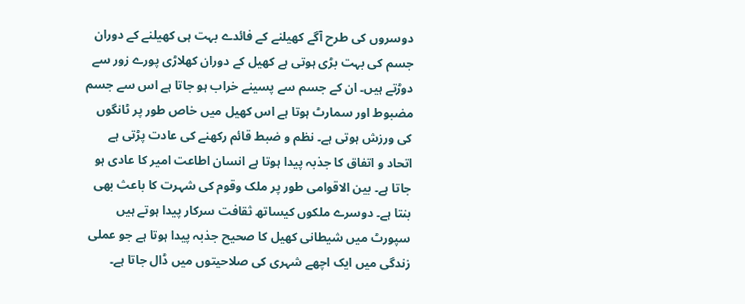دوسروں کی طرح آگے کھیلنے کے فائدے بہت ہی کھیلنے کے دوران جسم کی بہت بڑی ہوتی ہے کھیل کے دوران کھلاڑی پورے زور سے دوڑتے ہیں۔ ان کے جسم سے پسینے خراب ہو جاتا ہے اس سے جسم مضبوط اور سمارٹ ہوتا ہے اس کھیل میں خاص طور پر ٹانگوں کی ورزش ہوتی ہے۔ نظم و ضبط قائم رکھنے کی عادت پڑتی ہے اتحاد و اتفاق کا جذبہ پیدا ہوتا ہے انسان اطاعت امیر کا عادی ہو جاتا ہے۔ بین الاقوامی طور پر ملک وقوم کی شہرت کا باعث بھی بنتا ہے۔ دوسرے ملکوں کیساتھ ثقافت سرکار پیدا ہوتے ہیں سپورٹ میں شیطانی کھیل کا صحیح جذبہ پیدا ہوتا ہے جو عملی زندگی میں ایک اچھے شہری کی صلاحیتوں میں ڈال جاتا ہے۔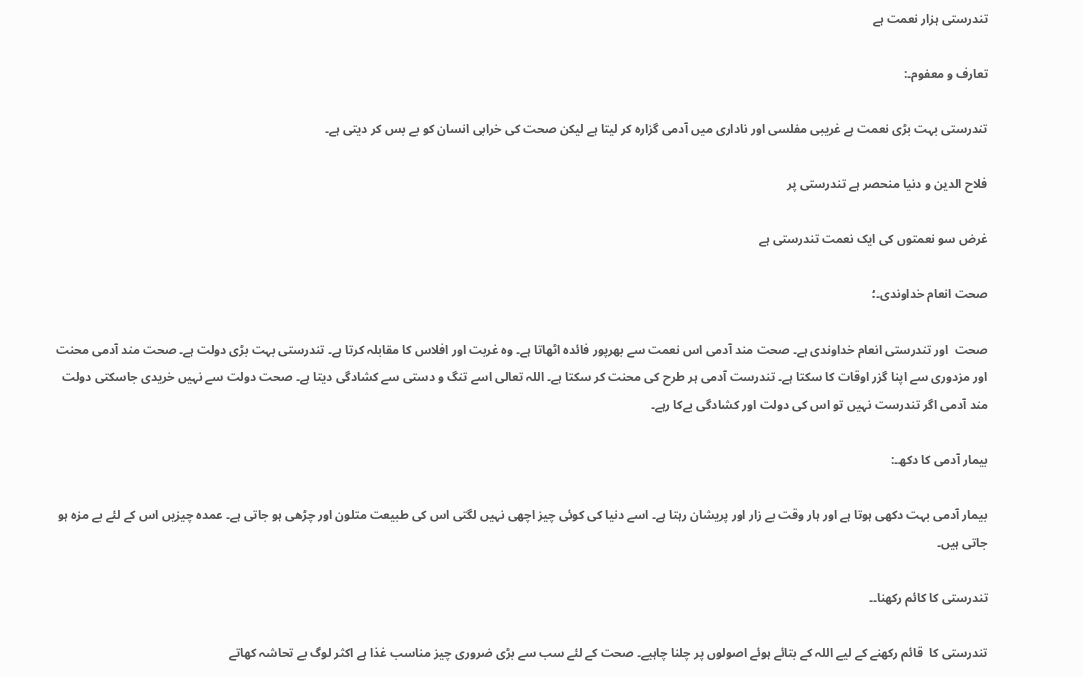تندرستی ہزار نعمت ہے

تعارف و معفوم۔:

تندرستی بہت بڑی نعمت ہے غریبی مفلسی اور ناداری میں آدمی گزارہ کر لیتا ہے لیکن صحت کی خرابی انسان کو بے بس کر دیتی ہے۔

فلاح الدین و دنیا منحصر ہے تندرستی پر

غرض سو نعمتوں کی ایک نعمت تندرستی ہے

صحت انعام خداوندی۔؛

صحت  اور تندرستی انعام خداوندی ہے۔ صحت مند آدمی اس نعمت سے بھرپور فائدہ اٹھاتا ہے۔ وہ غربت اور افلاس کا مقابلہ کرتا ہے۔ تندرستی بہت بڑی دولت ہے۔ صحت مند آدمی محنت اور مزدوری سے اپنا گزر اوقات کا سکتا ہے۔ تندرست آدمی ہر طرح کی محنت کر سکتا ہے۔ اللہ تعالی اسے تنگ و دستی سے کشادگی دیتا ہے۔ صحت دولت سے نہیں خریدی جاسکتی دولت مند آدمی اگر تندرست نہیں تو اس کی دولت اور کشادگی بےکا رہے۔

بیمار آدمی کا دکھ۔:

بیمار آدمی بہت دکھی ہوتا ہے اور ہار وقت بے زار اور پریشان رہتا ہے۔ اسے دنیا کی کوئی چیز اچھی نہیں لگتی اس کی طبیعت متلون اور چڑھی ہو جاتی ہے۔ عمدہ چیزیں اس کے لئے بے مزہ ہو جاتی ہیں۔

تندرستی کا کائم رکھنا۔۔

تندرستی کا  قائم رکھنے کے لیے اللہ کے بتائے ہوئے اصولوں پر چلنا چاہیے۔ صحت کے لئے سب سے بڑی ضروری چیز مناسب غذا ہے اکثر لوگ بے تحاشہ کھاتے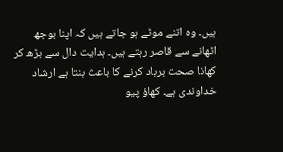ہیں۔ وہ اتنے موٹے ہو جاتے ہیں کہ اپنا بوجھ اٹھانے سے قاصر رہتے ہیں۔ ہدایت دال سے بڑھ کر کھانا صحت برباد کرنے کا باعث بنتا ہے ارشاد خداوندی ہے۔ کھاؤ پیو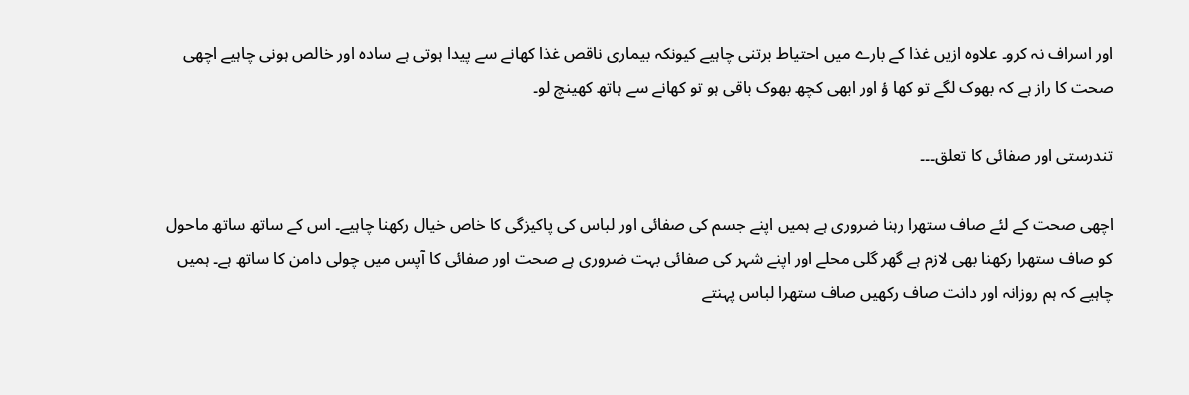اور اسراف نہ کرو۔ علاوہ ازیں غذا کے بارے میں احتیاط برتنی چاہیے کیونکہ بیماری ناقص غذا کھانے سے پیدا ہوتی ہے سادہ اور خالص ہونی چاہیے اچھی صحت کا راز ہے کہ بھوک لگے تو کھا ؤ اور ابھی کچھ بھوک باقی ہو تو کھانے سے ہاتھ کھینچ لو۔

تندرستی اور صفائی کا تعلق۔۔۔

اچھی صحت کے لئے صاف ستھرا رہنا ضروری ہے ہمیں اپنے جسم کی صفائی اور لباس کی پاکیزگی کا خاص خیال رکھنا چاہیے۔ اس کے ساتھ ساتھ ماحول کو صاف ستھرا رکھنا بھی لازم ہے گھر گلی محلے اور اپنے شہر کی صفائی بہت ضروری ہے صحت اور صفائی کا آپس میں چولی دامن کا ساتھ ہے۔ ہمیں چاہیے کہ ہم روزانہ اور دانت صاف رکھیں صاف ستھرا لباس پہنتے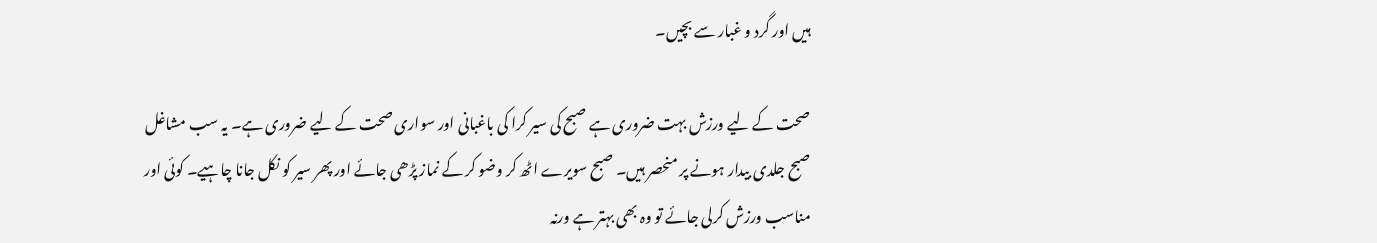ہیں اور گرد و غبار سے بچیں۔

صحت کے لیے ورزش بہت ضروری ہے صبح کی سیر کرا کی باغبانی اور سواری صحت کے لیے ضروری ہے۔ یہ سب مشاغل صبح جلدی بیدار ہونے پر منحصر ہیں۔ صبح سویرے اٹھ کر وضو کر کے نماز پڑھی جائے اور پھر سیر کو نکل جانا چاہیے۔ کوئی اور مناسب ورزش کرلی جائے تو وہ بھی بہتر ہے ورنہ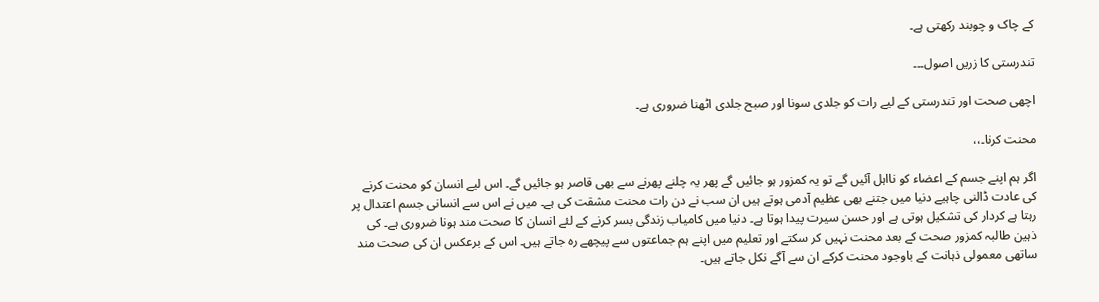کے چاک و چوبند رکھتی ہے۔

تندرستی کا زریں اصول۔۔۔

اچھی صحت اور تندرستی کے لیے رات کو جلدی سونا اور صبح جلدی اٹھنا ضروری ہے۔

محنت کرنا۔،،

اگر ہم اپنے جسم کے اعضاء کو نااہل آئیں گے تو یہ کمزور ہو جائیں گے پھر یہ چلنے پھرنے سے بھی قاصر ہو جائیں گے۔ اس لیے انسان کو محنت کرنے کی عادت ڈالنی چاہیے دنیا میں جتنے بھی عظیم آدمی ہوتے ہیں ان سب نے دن رات محنت مشقت کی ہے۔ میں نے اس سے انسانی جسم اعتدال پر رہتا ہے کردار کی تشکیل ہوتی ہے اور حسن سیرت پیدا ہوتا ہے۔ دنیا میں کامیاب زندگی بسر کرنے کے لئے انسان کا صحت مند ہونا ضروری ہے۔ کی ذہین طالبہ کمزور صحت کے بعد محنت نہیں کر سکتے اور تعلیم میں اپنے ہم جماعتوں سے پیچھے رہ جاتے ہیں۔ اس کے برعکس ان کی صحت مند ساتھی معمولی ذہانت کے باوجود محنت کرکے ان سے آگے نکل جاتے ہیں۔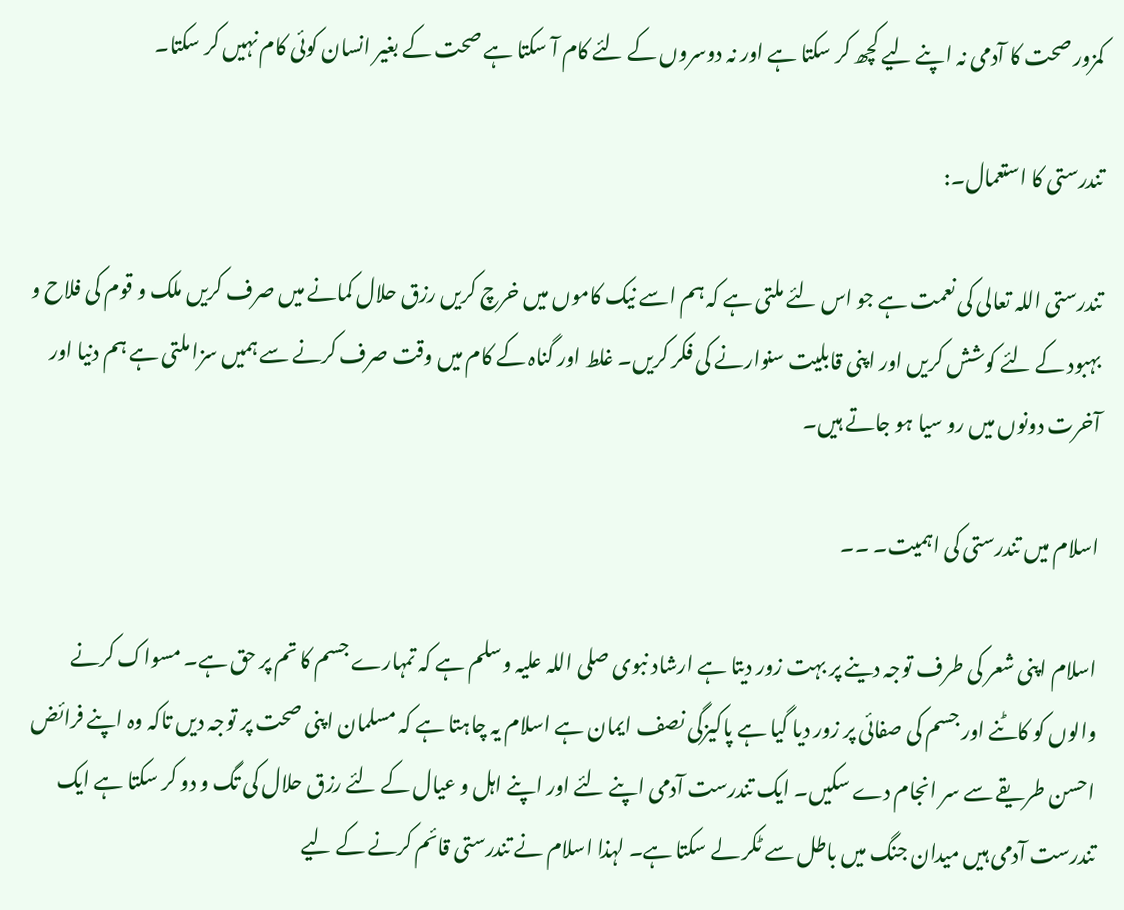کمزور صحت کا آدمی نہ اپنے لیے کچھ کر سکتا ہے اور نہ دوسروں کے لئے کام آ سکتا ہے صحت کے بغیر انسان کوئی کام نہیں کر سکتا۔

تندرستی کا استعمال۔:

تندرستی اللہ تعالی کی نعمت ہے جو اس لئے ملتی ہے کہ ہم اسے نیک کاموں میں خرچ کریں رزق حلال کمانے میں صرف کریں ملک و قوم کی فلاح و بہبود کے لئے کوشش کریں اور اپنی قابلیت سنوارنے کی فکر کریں۔ غلط اور گناہ کے کام میں وقت صرف کرنے سے ہمیں سزا ملتی ہے ہم دنیا اور آخرت دونوں میں رو سیا ہو جاتے ہیں۔

اسلام میں تندرستی کی اہمیت۔ ۔۔

اسلام اپنی شعر کی طرف توجہ دینے پر بہت زور دیتا ہے ارشاد نبوی صلی اللہ علیہ وسلم ہے کہ تمہارے جسم کا تم پر حق ہے۔ مسواک کرنے والوں کو کاٹنے اور جسم کی صفائی پر زور دیا گیا ہے پاکیزگی نصف ایمان ہے اسلام یہ چاہتا ہے کہ مسلمان اپنی صحت پر توجہ دیں تاکہ وہ اپنے فرائض احسن طریقے سے سر انجام دے سکیں۔ ایک تندرست آدمی اپنے لئے اور اپنے اہل و عیال کے لئے رزق حلال کی تگ و دو کر سکتا ہے ایک تندرست آدمی ہیں میدان جنگ میں باطل سے ٹکر لے سکتا ہے۔ لہذا اسلام نے تندرستی قائم کرنے کے لیے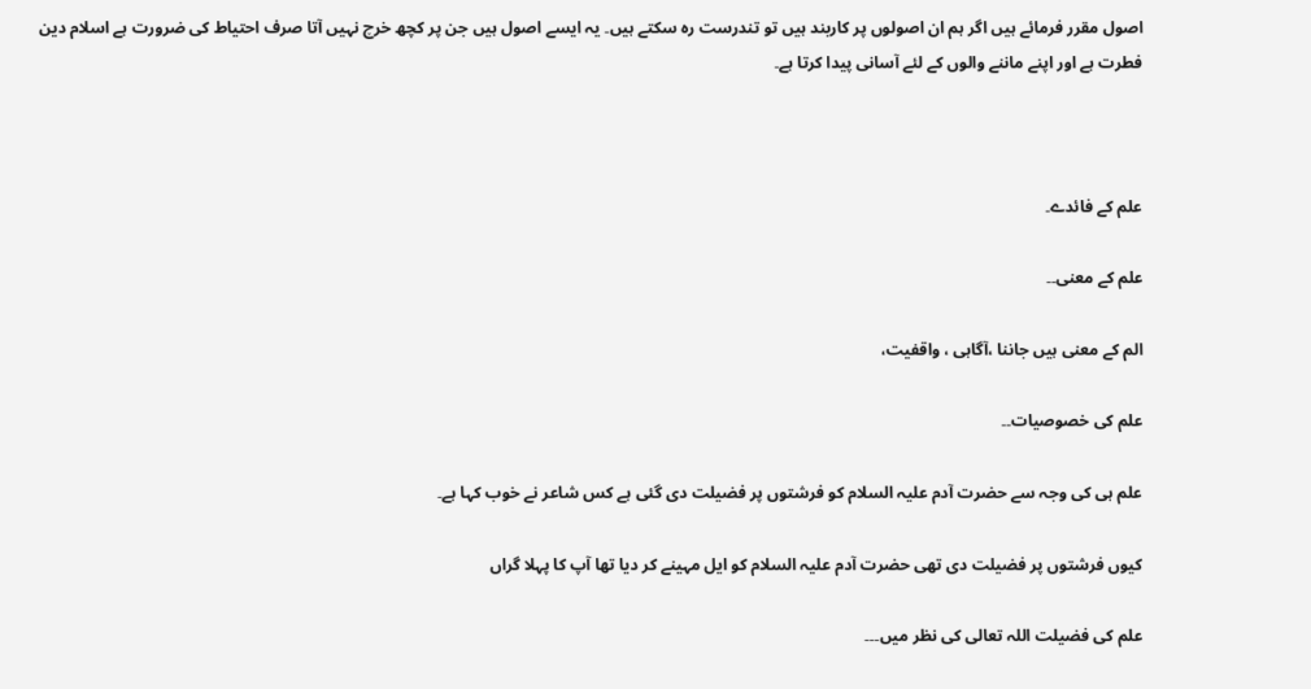اصول مقرر فرمائے ہیں اگر ہم ان اصولوں پر کاربند ہیں تو تندرست رہ سکتے ہیں۔ یہ ایسے اصول ہیں جن پر کچھ خرچ نہیں آتا صرف احتیاط کی ضرورت ہے اسلام دین فطرت ہے اور اپنے ماننے والوں کے لئے آسانی پیدا کرتا ہے۔



علم کے فائدے۔

علم کے معنی۔۔

الم کے معنی ہیں جاننا ،آگاہی ، واقفیت،

علم کی خصوصیات۔۔

علم ہی کی وجہ سے حضرت آدم علیہ السلام کو فرشتوں پر فضیلت دی گئی ہے کس شاعر نے خوب کہا ہے۔

کیوں فرشتوں پر فضیلت دی تھی حضرت آدم علیہ السلام کو ایل مہینے کر دیا تھا آپ کا پہلا گراں

علم کی فضیلت اللہ تعالی کی نظر میں۔۔۔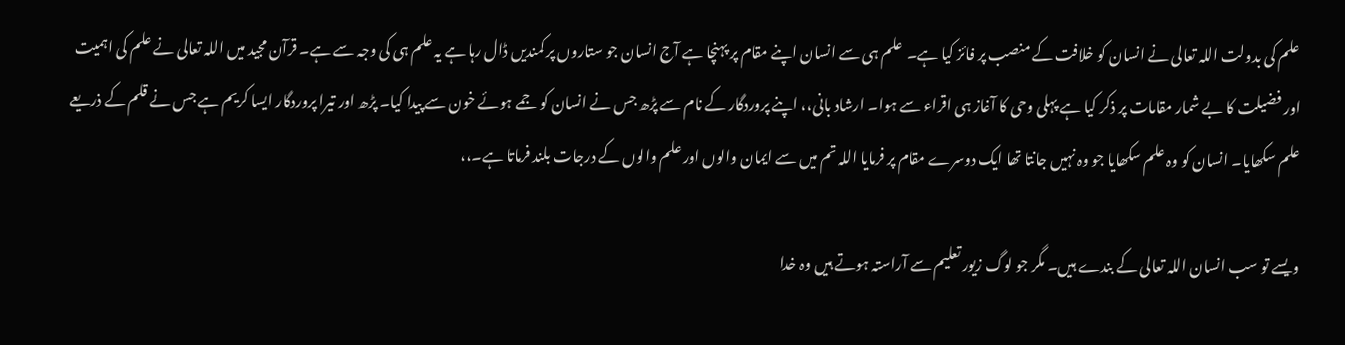علم کی بدولت اللہ تعالی نے انسان کو خلافت کے منصب پر فائز کیا ہے۔  علم ہی سے انسان اپنے مقام پر پہنچا ہے آج انسان جو ستاروں پر کمندیں ڈال رہا ہے یہ علم ہی کی وجہ سے ہے۔ قرآن مجید میں اللہ تعالی نے علم کی اہمیت اور فضیلت کا بے شمار مقامات پر ذکر کیا ہے پہلی وحی کا آغاز ہی اقراء سے ہوا۔ ارشاد بانی،، اپنے پروردگار کے نام سے پڑھ جس نے انسان کو جمے ہوئے خون سے پیدا کیا۔ پڑھ اور تیرا پروردگار ایسا کریم ہے جس نے قلم کے ذریعے علم سکھایا۔ انسان کو وہ علم سکھایا جو وہ نہیں جانتا تھا ایک دوسرے مقام پر فرمایا اللہ تم میں سے ایمان والوں اور علم والوں کے درجات بلند فرماتا ہے۔،،

ویسے تو سب انسان اللہ تعالی کے بندے ہیں۔ مگر جو لوگ زیور تعلیم سے آراستہ ہوتے ہیں وہ خدا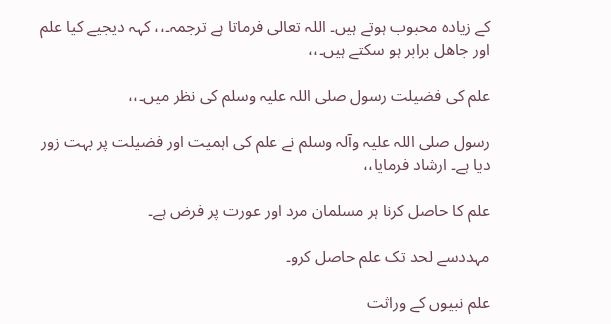کے زیادہ محبوب ہوتے ہیں۔ اللہ تعالی فرماتا ہے ترجمہ۔،، کہہ دیجیے کیا علم اور جاھل برابر ہو سکتے ہیں۔،،

علم کی فضیلت رسول صلی اللہ علیہ وسلم کی نظر میں۔،،

رسول صلی اللہ علیہ وآلہ وسلم نے علم کی اہمیت اور فضیلت پر بہت زور دیا ہے۔ ارشاد فرمایا،،

علم کا حاصل کرنا ہر مسلمان مرد اور عورت پر فرض ہے۔

مہددسے لحد تک علم حاصل کرو۔

علم نبیوں کے وراثت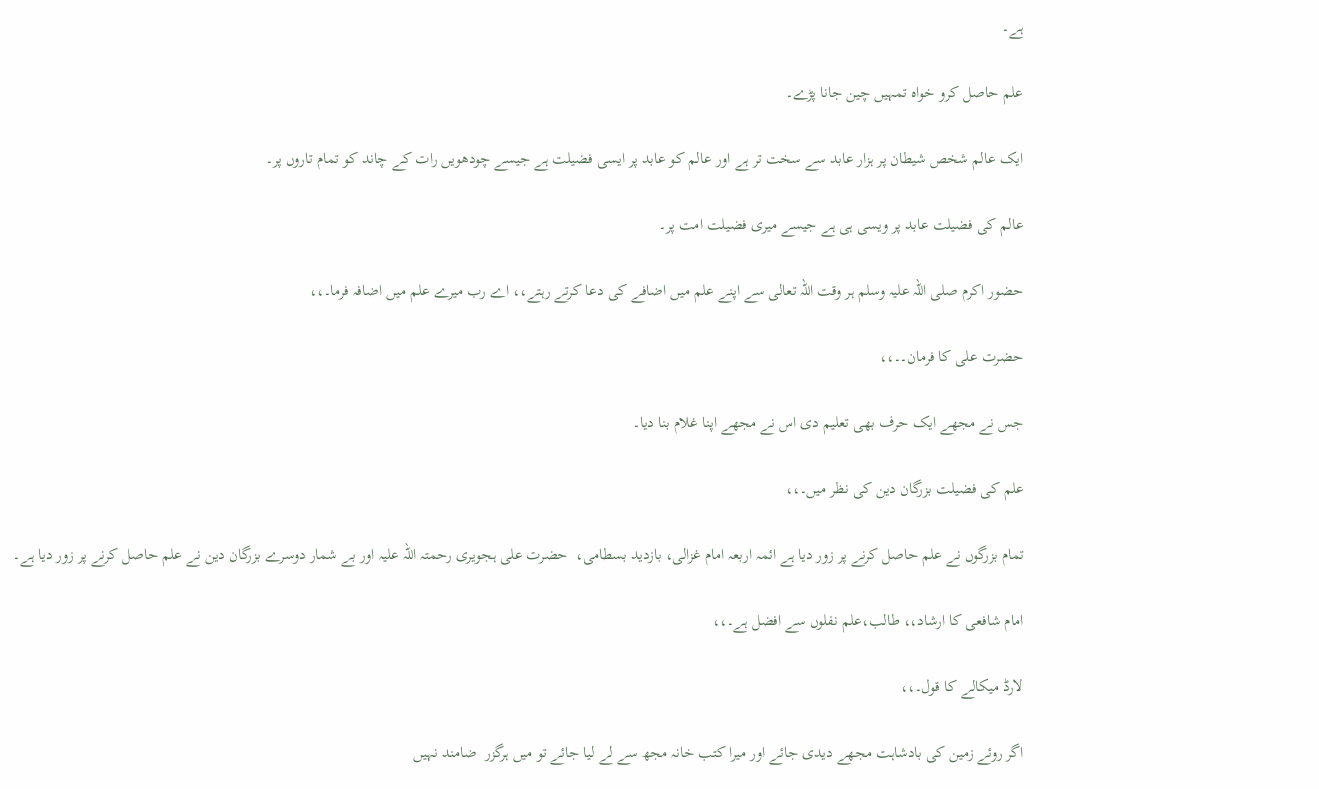ہے۔

علم حاصل کرو خواہ تمہیں چین جانا پڑے۔

ایک عالم شخص شیطان پر ہزار عابد سے سخت تر ہے اور عالم کو عابد پر ایسی فضیلت ہے جیسے چودھویں رات کے چاند کو تمام تاروں پر۔

عالم کی فضیلت عابد پر ویسی ہی ہے جیسے میری فضیلت امت پر۔

حضور اکرم صلی اللہ علیہ وسلم ہر وقت اللہ تعالی سے اپنے علم میں اضافے کی دعا کرتے رہتے،، اے رب میرے علم میں اضافہ فرما۔،،

حضرت علی کا فرمان۔۔،،

جس نے مجھے ایک حرف بھی تعلیم دی اس نے مجھے اپنا غلام بنا دیا۔

علم کی فضیلت بزرگان دین کی نظر میں۔،،

تمام بزرگوں نے علم حاصل کرنے پر زور دیا ہے ائمہ اربعہ امام غزالی، بازدید بسطامی،  حضرت علی ہجویری رحمتہ اللہ علیہ اور بے شمار دوسرے بزرگان دین نے علم حاصل کرنے پر زور دیا ہے۔

امام شافعی کا ارشاد،، طالب،علم نفلوں سے افضل ہے۔،،

لارڈ میکالے کا قول۔،،

اگر روئے زمین کی بادشاہت مجھے دیدی جائے اور میرا کتب خانہ مجھ سے لے لیا جائے تو میں ہرگزر  ضامند نہیں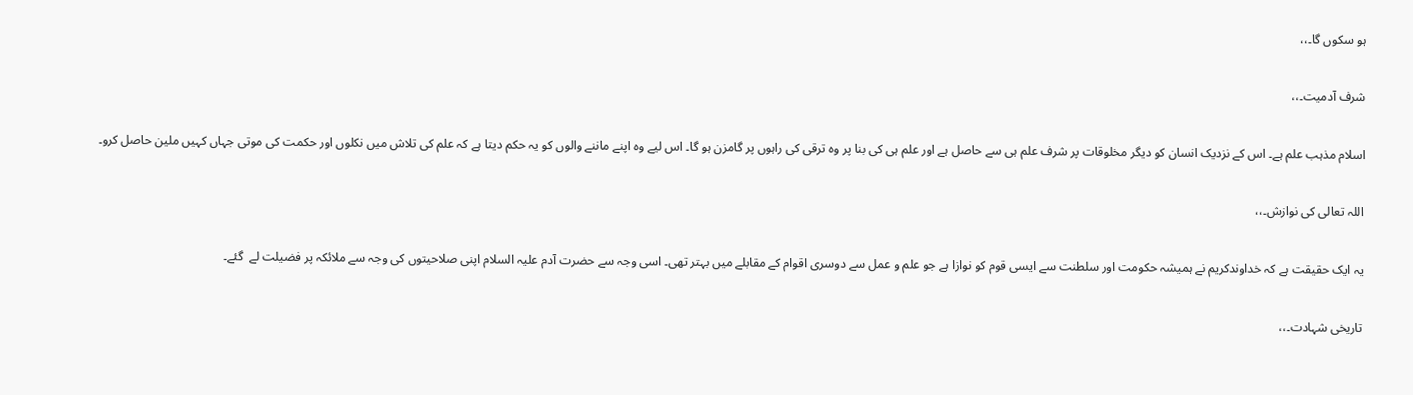ہو سکوں گا۔،،

شرف آدمیت۔،،

اسلام مذہب علم ہے۔ اس کے نزدیک انسان کو دیگر مخلوقات پر شرف علم ہی سے حاصل ہے اور علم ہی کی بنا پر وہ ترقی کی راہوں پر گامزن ہو گا۔ اس لیے وہ اپنے ماننے والوں کو یہ حکم دیتا ہے کہ علم کی تلاش میں نکلوں اور حکمت کی موتی جہاں کہیں ملین حاصل کرو۔

اللہ تعالی کی نوازش۔،،

یہ ایک حقیقت ہے کہ خداوندکریم نے ہمیشہ حکومت اور سلطنت سے ایسی قوم کو نوازا ہے جو علم و عمل سے دوسری اقوام کے مقابلے میں بہتر تھی۔ اسی وجہ سے حضرت آدم علیہ السلام اپنی صلاحیتوں کی وجہ سے ملائکہ پر فضیلت لے  گئے۔

تاریخی شہادت۔،،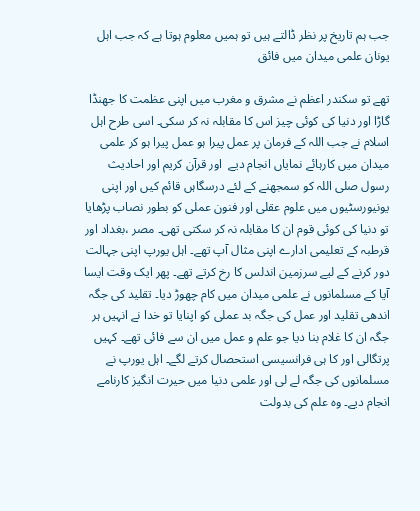جب ہم تاریخ پر نظر ڈالتے ہیں تو ہمیں معلوم ہوتا ہے کہ جب اہل یونان علمی میدان میں فائق

تھے تو سکندر اعظم نے مشرق و مغرب میں اپنی عظمت کا جھنڈا گاڑا اور دنیا کی کوئی چیز اس کا مقابلہ نہ کر سکی۔ اسی طرح اہل اسلام نے جب اللہ کے فرمان پر عمل پیرا ہو عمل پیرا ہو کر علمی میدان میں کارہائے نمایاں انجام دیے  اور قرآن کریم اور احادیث رسول صلی اللہ کو سمجھنے کے لئے درسگاہں قائم کیں اور اپنی یونیورسٹیوں میں علوم عقلی اور فنون عملی کو بطور نصاب پڑھایا تو دنیا کی کوئی قوم ان کا مقابلہ نہ کر سکتی تھی۔ مصر ،بغداد اور قرطبہ کے تعلیمی ادارے اپنی مثال آپ تھے۔ اہل یورپ اپنی جہالت دور کرنے کے لیے سرزمین اندلس کا رخ کرتے تھے۔ پھر ایک وقت ایسا آیا کے مسلمانوں نے علمی میدان میں کام چھوڑ دیا۔ تقلید کی جگہ اندھی تقلید اور عمل کی جگہ بد عملی کو اپنایا تو خدا نے انہیں ہر جگہ ان کا غلام بنا دیا جو علم و عمل میں ان سے فائی تھے۔ کہیں پرتگالی اور کا ہی فرانسیسی استحصال کرتے لگے۔ اہل یورپ نے مسلمانوں کی جگہ لے لی اور علمی دنیا میں حیرت انگیز کارنامے انجام دیے۔ وہ علم کی بدولت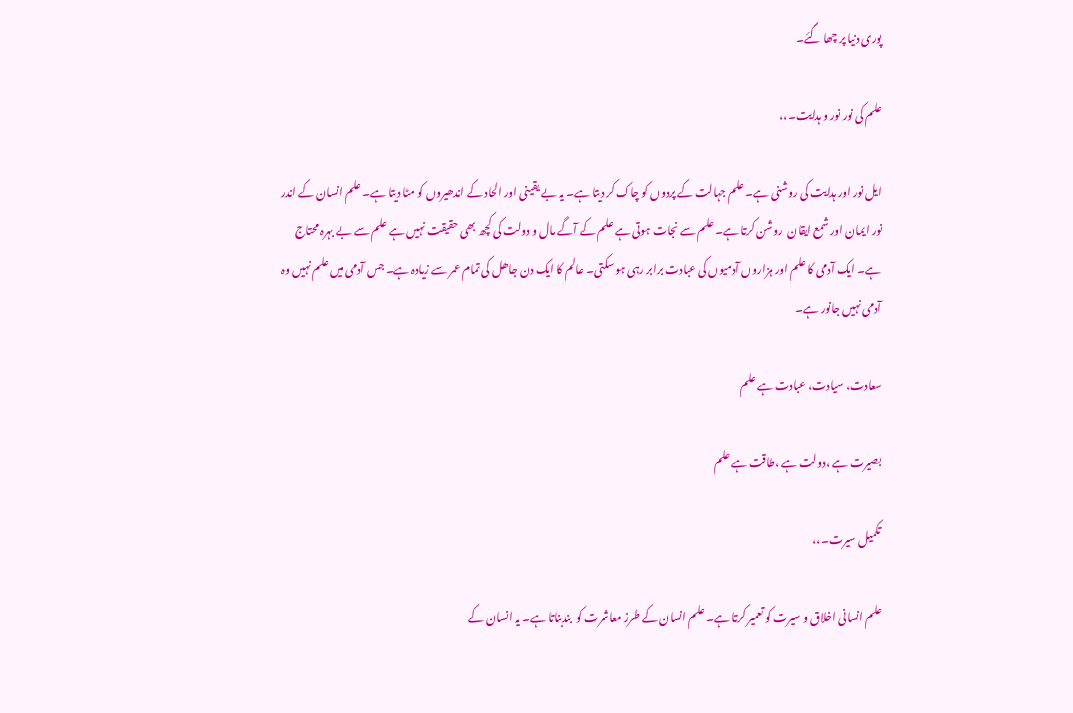پوری دنیا پر چھا گئے۔

علم کی نور نور و ہدایت۔،،

ایل نور اور ہدایت کی روشنی ہے۔ علم جہالت کے پردوں کو چاک کر دیتا ہے۔ یہ بے یقینی اور الحاد کے اندھیروں کو مٹا دیتا ہے۔ علم انسان کے اندر نور ایمان اور شمع ایقان  روشن کرتا ہے۔ علم سے نجات ہوتی ہے علم کے آگے مال و دولت کی کچھ بھی حقیقت نہیں ہے علم سے بے بہرہ محتاج ہے۔ ایک آدمی کا علم اور ہزاروں آدمیوں کی عبادت برابر رہی ہو سکتی۔ عالم کا ایک دن جاھل کی تمام عمر سے زیادہ ہے۔ جس آدمی میں علم نہیں وہ آدمی نہیں جانور ہے۔

سعادت، سیادت، عبادت ہے علم

بصیرت ہے ،دولت ہے ،طاقت ہے علم

تکمیل سیرت۔،،

علم انسانی اخلاق و سیرت کو تعمیر کرتا ہے۔ علم انسان کے طرز معاشرت کو  بندبناتا ہے۔ یہ انسان کے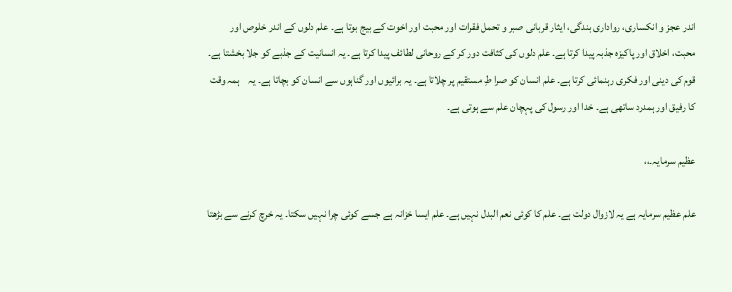اندر عجز و انکساری، رواداری بندگی، ایثار قربانی صبر و تحمل فقرات اور محبت اور اخوت کے بیج بوتا ہے۔ علم دلوں کے اندر خلوص اور محبت، اخلاق اور پاکیزہ جذبہ پیدا کرتا ہے۔ علم دلوں کی کثافت دور کر کے روحانی لطائف پیدا کرتا ہے۔ یہ انسانیت کے جذبے کو جلا بخشتا ہے۔ قوم کی دینی اور فکری رہنمائی کرتا ہے۔ علم انسان کو صرا طِ مستقیم پر چلاتا ہے۔ یہ برائیوں اور گناہوں سے انسان کو بچاتا ہے۔ یہ    ہمہ وقت کا رفیق اور ہمدرد ساتھی ہے۔ خدا اور رسول کی پہچان علم سے ہوتی ہے۔

عظیم سرمایہ۔،،

علم عظیم سرمایہ ہے یہ لازوال دولت ہے۔ علم کا کوئی نعم البدل نہیں ہے۔ علم ایسا خزانہ ہے جسے کوئی چرا نہیں سکتا۔ یہ خرچ کرنے سے بڑھتا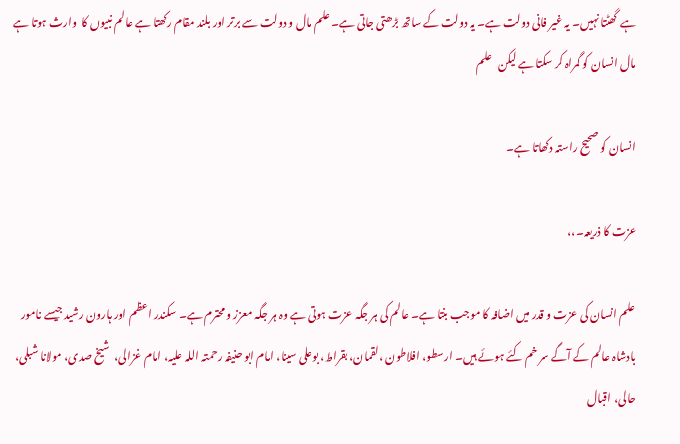ہے  گھٹتا نہیں۔ یہ غیر فانی دولت ہے۔ یہ دولت کے ساتھ بڑھتی جاتی ہے۔ علم مال و دولت سے برتر اور بلند مقام رکھتا ہے عالم نبیوں کا  وارث ہوتا ہے مال انسان کو گمراہ کر سکتا ہے لیکن   علم

انسان کو صحیح راستہ دکھاتا ہے۔

عزت کا ذریعہ۔،،

علم انسان کی عزت و قدر میں اضافہ کا موجب بنتا ہے۔ عالم کی ہر جگہ عزت ہوتی ہے وہ ہر جگہ معزز و محترم ہے۔ سکندر اعظم اور ہارون رشید جیسے نامور بادشاہ عالم کے آگے سر خم کئے ہوئے ہیں۔ ارسطو، افلاطون ،لقمان، بقراط، بوعلی سینا، امام ابو حنیفہ رحمتہ اللہ علیہ، امام غزالی،  شیخ صدی، مولانا شبلی، حالی، اقبال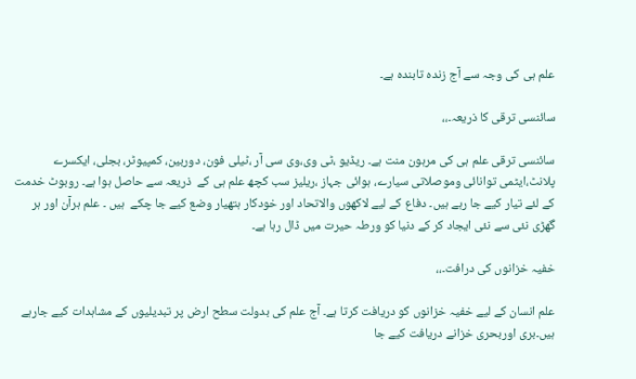علم ہی کی وجہ سے آج زندہ تابندہ ہے۔

سائنسی ترقی کا ذریعہ۔،،

سائنسی ترقی علم ہی کی مرہون منت ہے۔ ریڈیو ،ٹی وی،وی سی آر ،ٹیلی فون، دوربین، کمپیوٹر، بجلی، ایکسرے پلانٹ،ایٹمی توانائی وموصلاتی سیارے، ہوائی جہاز ،ریلیز سب کچھ علم ہی کے  ذریعہ سے حاصل ہوا ہے۔ روبوٹ خدمت کے لئے تیار کیے جا رہے ہیں۔ دفاع کے لیے لاکھوں والاتحاد اور خودکار ہتھیار وضع کیے جا چکے  ہیں ۔ علم ہرآن اور ہر گھڑی نئی سے نئی ایجاد کر کے دنیا کو ورطہ حیرت میں ڈال رہا ہے۔

خفیہ خزانوں کی درافت۔،،

علم انسان کے لیے خفیہ خزانوں کو دریافت کرتا ہے۔ آج علم کی بدولت سطح ارض پر تبدیلیوں کے مشاہدات کیے جارہے ہیں۔بری اوربحری خزانے دریافت کیے جا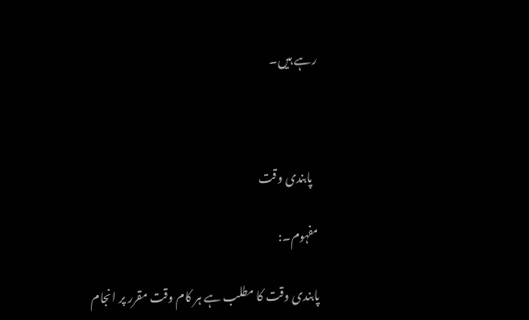رہے ہیں۔



  پابندی وقت

مفہوم۔:

پابندی وقت کا مطلب ہے ہر کام وقت مقرر پر انجام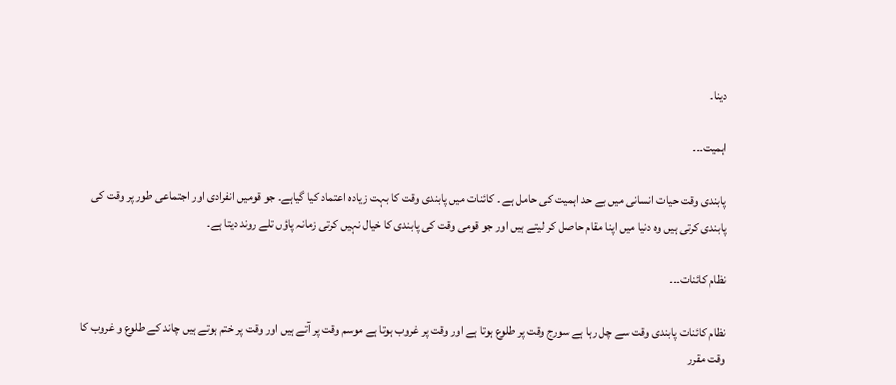دینا۔

اہمیت۔۔۔

پابندی وقت حیات انسانی میں بے حد اہمیت کی حامل ہے ۔ کائنات میں پابندی وقت کا بہت زیادہ اعتماد کیا گیاہے۔ جو قومیں انفرادی اور اجتماعی طور پر وقت کی پابندی کرتی ہیں وہ دنیا میں اپنا مقام حاصل کر لیتے ہیں اور جو قومی وقت کی پابندی کا خیال نہیں کرتی زمانہ پاؤں تلے روند دیتا ہے۔

نظام کائنات۔۔۔

نظام کائنات پابندی وقت سے چل رہا ہے سورج وقت پر طلوع ہوتا ہے اور وقت پر غروب ہوتا ہے موسم وقت پر آتے ہیں اور وقت پر ختم ہوتے ہیں چاند کے طلوع و غروب کا وقت مقرر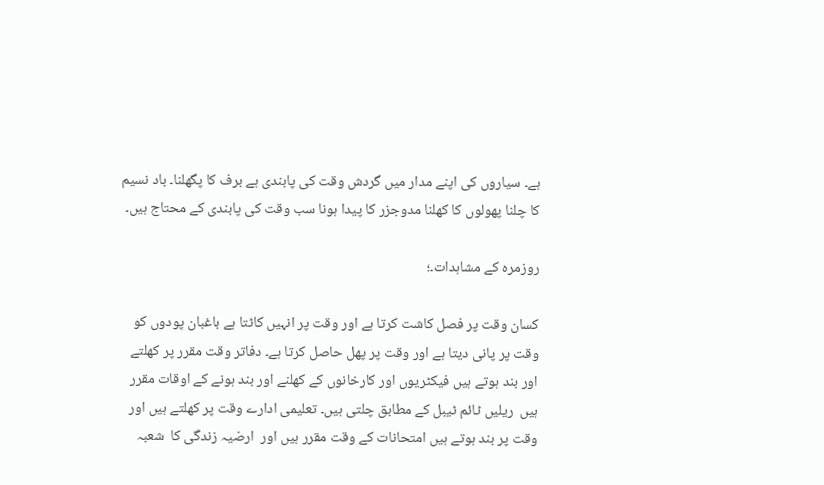ہے۔ سیاروں کی اپنے مدار میں گردش وقت کی پابندی ہے برف کا پگھلنا۔ باد نسیم کا چلنا پھولوں کا کھلنا مدوجزر کا پیدا ہونا سب وقت کی پابندی کے محتاج ہیں۔

روزمرہ کے مشاہدات۔؛

کسان وقت پر فصل کاشت کرتا ہے اور وقت پر انہیں کاٹتا ہے باغبان پودوں کو وقت پر پانی دیتا ہے اور وقت پر پھل حاصل کرتا ہے۔ دفاتر وقت مقرر پر کھلتے اور بند ہوتے ہیں فیکٹریوں اور کارخانوں کے کھلنے اور بند ہونے کے اوقات مقرر ہیں  ریلیں ٹائم ٹیبل کے مطابق چلتی ہیں۔ تعلیمی ادارے وقت پر کھلتے ہیں اور وقت پر بند ہوتے ہیں امتحانات کے وقت مقرر ہیں اور  ارضیہ زندگی کا  شعبہ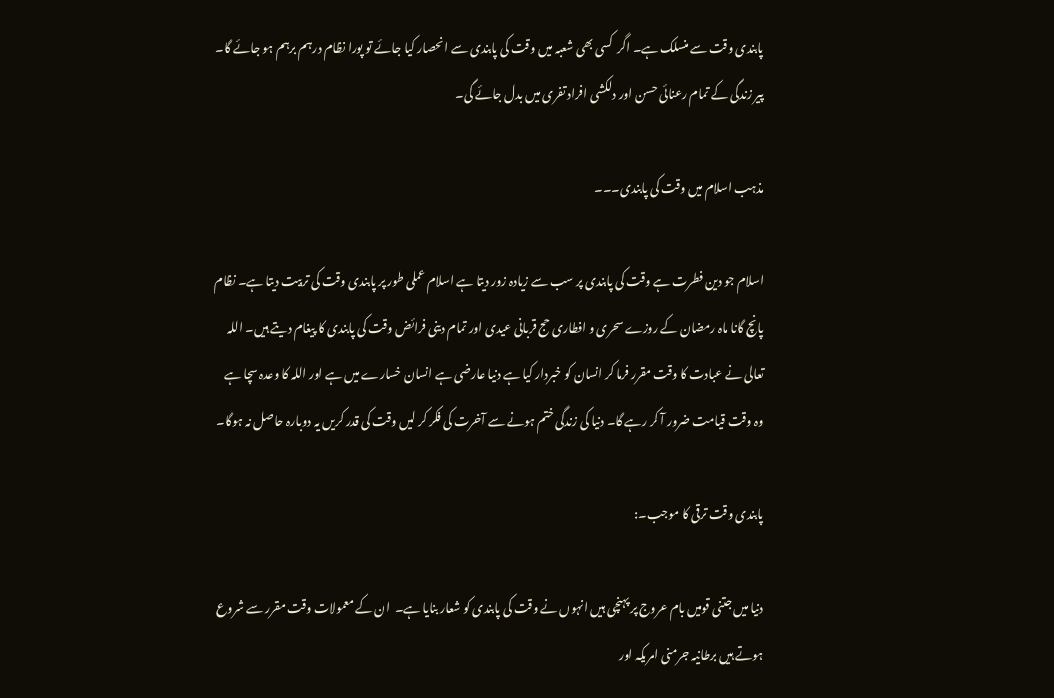پابندی وقت سے منسلک ہے۔ اگر  کسی بھی شعبہ میں وقت کی پابندی سے انحصار کیا جائے تو پورا نظام درہم برہم ہو جائے گا۔ پیر زندگی کے تمام رعنائی حسن اور دلکشی افراد تفری میں بدل جائے گی۔

مذہب اسلام میں وقت کی پابندی۔۔۔

اسلام جو دین فطرت ہے وقت کی پابندی پر سب سے زیادہ زور دیتا ہے اسلام عملی طور پر پابندی وقت کی تربیت دیتا ہے۔ نظام پانچ گانا ماہ رمضان کے روزے سحری و افطاری حج قربانی عیدی اور تمام دینی فرائض وقت کی پابندی کا پیغام دیتے ہیں۔ اللہ تعالی نے عبادت کا وقت مقرر فرما کر انسان کو خبردار کیا ہے دنیا عارضی ہے انسان خسارے میں ہے اور اللہ کا وعدہ سچا ہے وہ وقت قیامت ضرور آ کر رہے گا۔ دنیا کی زندگی ختم ہونے سے آخرت کی فکر کر لیں وقت کی قدر کریں یہ دوبارہ حاصل نہ ہوگا۔

پابندی وقت ترقی کا موجب۔:

دنیا میں جتنی قومیں بام عروج پر پہنچی ہیں انہوں نے وقت کی پابندی کو شعار بنایا ہے۔  ان کے معمولات وقت مقرر سے شروع ہوتے ہیں برطانیہ جرمنی امریکہ اور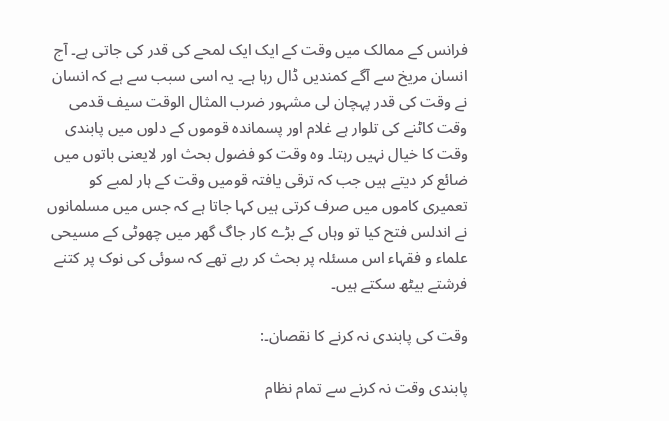فرانس کے ممالک میں وقت کے ایک ایک لمحے کی قدر کی جاتی ہے۔ آج انسان مریخ سے آگے کمندیں ڈال رہا ہے۔ یہ اسی سبب سے ہے کہ انسان نے وقت کی قدر پہچان لی مشہور ضرب المثال الوقت سیف قدمی وقت کاٹنے کی تلوار ہے غلام اور پسماندہ قوموں کے دلوں میں پابندی وقت کا خیال نہیں رہتا۔ وہ وقت کو فضول بحث اور لایعنی باتوں میں ضائع کر دیتے ہیں جب کہ ترقی یافتہ قومیں وقت کے ہار لمبے کو تعمیری کاموں میں صرف کرتی ہیں کہا جاتا ہے کہ جس میں مسلمانوں نے اندلس فتح کیا تو وہاں کے بڑے کار جاگ گھر میں چھوٹی کے مسیحی علماء و فقہاء اس مسئلہ پر بحث کر رہے تھے کہ سوئی کی نوک پر کتنے فرشتے بیٹھ سکتے ہیں۔

وقت کی پابندی نہ کرنے کا نقصان۔:

پابندی وقت نہ کرنے سے تمام نظام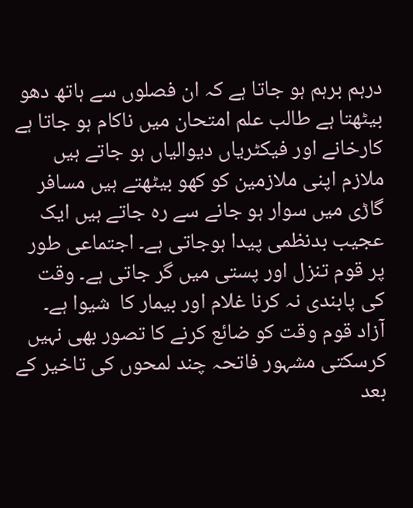درہم برہم ہو جاتا ہے کہ ان فصلوں سے ہاتھ دھو بیٹھتا ہے طالب علم امتحان میں ناکام ہو جاتا ہے کارخانے اور فیکٹریاں دیوالیاں ہو جاتے ہیں ملازم اپنی ملازمین کو کھو بیٹھتے ہیں مسافر گاڑی میں سوار ہو جانے سے رہ جاتے ہیں ایک عجیب بدنظمی پیدا ہوجاتی ہے۔ اجتماعی طور پر قوم تنزل اور پستی میں گر جاتی ہے۔ وقت کی پابندی نہ کرنا غلام اور بیمار کا  شیوا ہے۔ آزاد قوم وقت کو ضائع کرنے کا تصور بھی نہیں کرسکتی مشہور فاتحہ چند لمحوں کی تاخیر کے بعد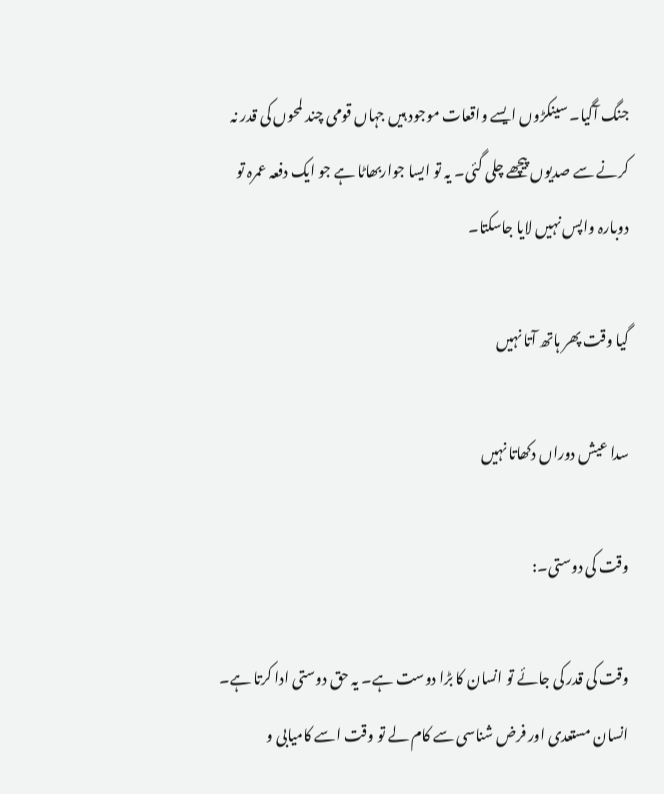جنگ آگیا۔ سینکڑوں ایسے واقعات موجود ہیں جہاں قومی چند لمحوں کی قدر نہ کرنے سے صدیوں پیچھے چلی گئی۔ یہ تو ایسا جواربھاٹا ہے جو ایک دفعہ عمرہ تو دوبارہ واپس نہیں لایا جاسکتا۔

گیا وقت پھر ہاتھ آتا نہیں

سدا عیش دوراں دکھاتا نہیں

وقت کی دوستی۔:

وقت کی قدر کی جائے تو انسان کا بڑا دوست ہے۔ یہ حق دوستی ادا کرتا ہے۔ انسان مستعدی اور فرض شناسی سے کام لے تو وقت اسے کامیابی و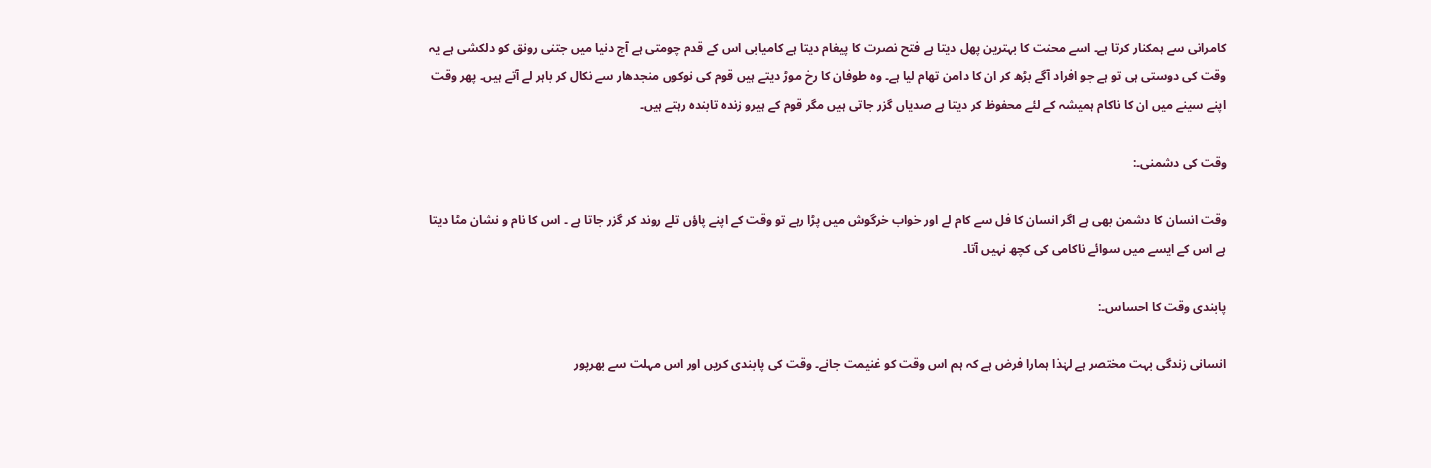کامرانی سے ہمکنار کرتا ہے۔ اسے محنت کا بہترین پھل دیتا ہے فتح نصرت کا پیغام دیتا ہے کامیابی اس کے قدم چومتی ہے آج دنیا میں جتنی رونق کو دلکشی ہے یہ وقت کی دوستی ہی تو ہے جو افراد آگے بڑھ کر ان کا دامن تھام لیا ہے۔ وہ طوفان کا رخ موڑ دیتے ہیں قوم کی نوکوں منجدھار سے نکال کر باہر لے آتے ہیں۔ پھر وقت اپنے سینے میں ان کا ناکام ہمیشہ کے لئے محفوظ کر دیتا ہے صدیاں گزر جاتی ہیں مگر قوم کے ہیرو زندہ تابندہ رہتے ہیں۔

وقت کی دشمنی۔:

وقت انسان کا دشمن بھی ہے اگر انسان کا فل سے کام لے اور خواب خرگوش میں پڑا رہے تو وقت کے اپنے پاؤں تلے روند کر گزر جاتا ہے ۔ اس کا نام و نشان مٹا دیتا ہے اس کے ایسے میں سوائے ناکامی کی کچھ نہیں آتا۔

پابندی وقت کا احساس۔:

انسانی زندگی بہت مختصر ہے لہٰذا ہمارا فرض ہے کہ ہم اس وقت کو غنیمت جانے۔ وقت کی پابندی کریں اور اس مہلت سے بھرپور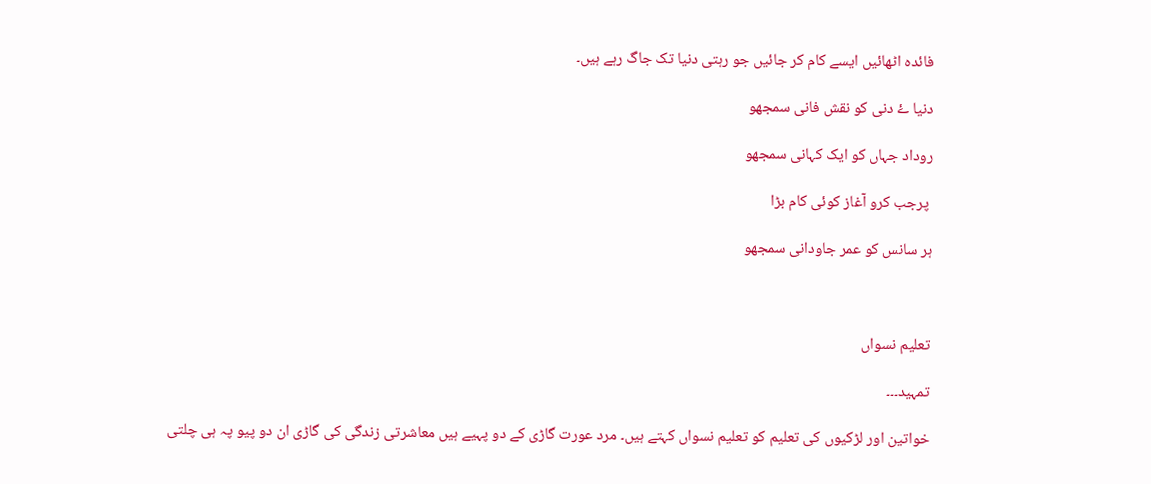فائدہ اٹھائیں ایسے کام کر جائیں جو رہتی دنیا تک جاگ رہے ہیں۔

دنیا ۓ دنی کو نقش فانی سمجھو

روداد جہاں کو ایک کہانی سمجھو

 پرجب کرو آغاز کوئی کام بڑا

ہر سانس کو عمر جاودانی سمجھو



تعلیم نسواں

تمہید۔۔۔

خواتین اور لڑکیوں کی تعلیم کو تعلیم نسواں کہتے ہیں۔ مرد عورت گاڑی کے دو پہیے ہیں معاشرتی زندگی کی گاڑی ان دو پیو پہ ہی چلتی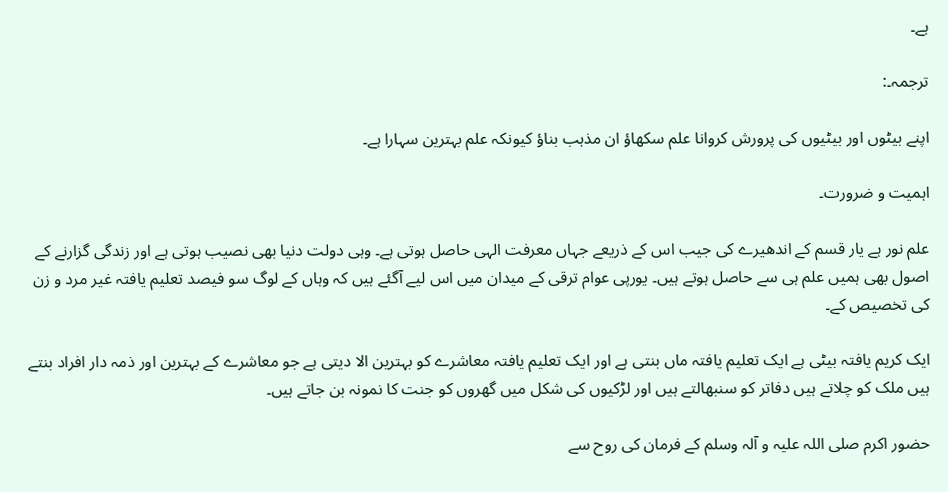ہے۔

ترجمہ۔:

اپنے بیٹوں اور بیٹیوں کی پرورش کروانا علم سکھاؤ ان مذہب بناؤ کیونکہ علم بہترین سہارا ہے۔

اہمیت و ضرورت۔

علم نور ہے یار قسم کے اندھیرے کی جیب اس کے ذریعے جہاں معرفت الہی حاصل ہوتی ہے۔ وہی دولت دنیا بھی نصیب ہوتی ہے اور زندگی گزارنے کے اصول بھی ہمیں علم ہی سے حاصل ہوتے ہیں۔ یورپی عوام ترقی کے میدان میں اس لیے آگئے ہیں کہ وہاں کے لوگ سو فیصد تعلیم یافتہ غیر مرد و زن کی تخصیص کے۔

ایک کریم یافتہ بیٹی ہے ایک تعلیم یافتہ ماں بنتی ہے اور ایک تعلیم یافتہ معاشرے کو بہترین الا دیتی ہے جو معاشرے کے بہترین اور ذمہ دار افراد بنتے ہیں ملک کو چلاتے ہیں دفاتر کو سنبھالتے ہیں اور لڑکیوں کی شکل میں گھروں کو جنت کا نمونہ بن جاتے ہیں۔

حضور اکرم صلی اللہ علیہ و آلہ وسلم کے فرمان کی روح سے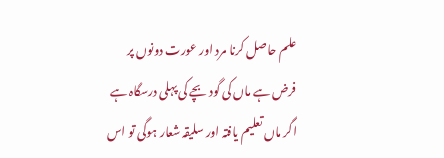علم حاصل کرنا مرد اور عورت دونوں پر فرض ہے ماں کی گود بچے کی پہلی درسگاہ ہے اگر ماں تعلیم یافتہ اور سلیقہ شعار ہوگی تو اس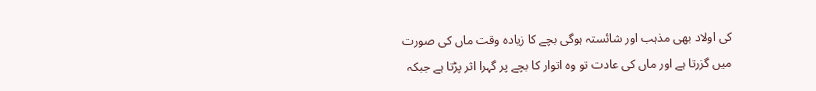کی اولاد بھی مذہب اور شائستہ ہوگی بچے کا زیادہ وقت ماں کی صورت میں گزرتا ہے اور ماں کی عادت تو وہ اتوار کا بچے پر گہرا اثر پڑتا ہے جبکہ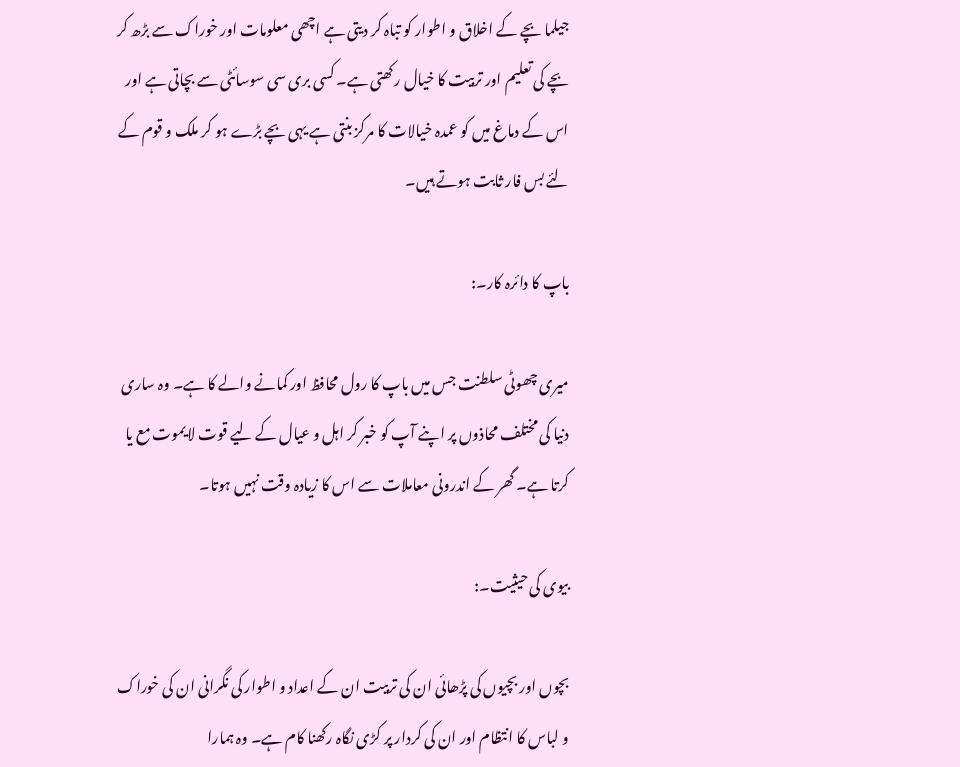جیلما بچے کے اخلاق و اطوار کو تباہ کر دیتی ہے اچھی معلومات اور خوراک سے بڑھ کر بچے کی تعلیم اور تربیت کا خیال رکھتی ہے۔ کسی بری سی سوسائٹی سے بچاتی ہے اور اس کے دماغ میں کو عمدہ خیالات کا مرکز بنتی ہے یہی بچے بڑے ہو کر ملک و قوم کے لئے بس فار ثابت ہوتے ہیں۔

باپ کا دائرہ کار۔:

میری چھوٹی سلطنت جس میں باپ کا رول محافظ اور کمانے والے کا ہے۔ وہ ساری دنیا کی مختلف محاذوں پر اپنے آپ کو خبر کر اہل و عیال کے لیے قوت لا یموت مع یا کرتا ہے۔ گھر کے اندرونی معاملات سے اس کا زیادہ وقت نہیں ہوتا۔

بیوی کی حیثیت۔:

بچوں اور بچیوں کی پڑھائی ان کی تربیت ان کے اعداد و اطوار کی نگرانی ان کی خوراک و لباس کا انتظام اور ان کی کردار پر کڑی نگاہ رکھنا کام ہے۔ وہ ہمارا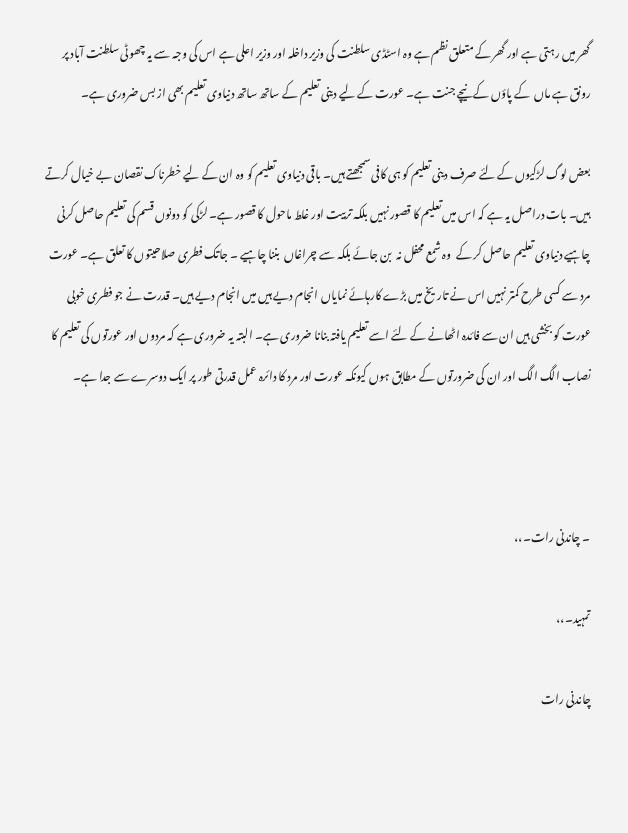گھر میں رہتی ہے اور گھر کے متعلق نظم ہے وہ اسٹڈی سلطنت کی وزیر داخلہ اور وزیر اعلی ہے اس کی وجہ سے یہ چھوٹی سلطنت آباد پر رونق ہے ماں  کے پاؤں کے نیچے جنت ہے۔ عورت کے لیے دینی تعلیم کے ساتھ ساتھ دنیاوی تعلیم بھی از بس ضروری ہے۔

بعض لوگ لڑکیوں کے لئے صرف دینی تعلیم کو ہی کافی سمجھتے ہیں۔ باقی دنیاوی تعلیم کو وہ ان کے لیے خطرناک نقصان بے خیال کرتے ہیں۔ بات دراصل یہ ہے کہ اس میں تعلیم کا قصور نہیں بلکہ تربیت اور غلط ماحول کا قصور ہے۔ لڑکی کو دونوں قسم کی تعلیم حاصل کرنی چاہیے دنیاوی تعلیم حاصل کر کے  وہ شمع محفل نہ  بن جائے بلکہ سے چراغاں  بننا چاہیے ۔ جاتک فطری صلاحیتوں کا تعلق ہے۔ عورت مرد سے کسی طرح کمتر نہیں اس نے تاریخ میں بڑے کارہائے نمایاں انجام دیے ہیں میں انجام دیے ہیں۔ قدرت نے جو فطری خوبی عورت کو بخشی ہیں ان سے فائدہ اٹھانے کے لئے اسے تعلیم یافتہ بنانا ضروری ہے۔ البتہ یہ ضروری ہے کہ مردوں اور عورتوں کی تعلیم کا نصاب الگ الگ اور ان کی ضرورتوں کے مطابق ہوں کیونکہ عورت اور مرد کا دائرہ عمل قدرتی طور پر ایک دوسرے سے جدا ہے۔



۔ چاندنی رات۔،،

تمہید۔،،

چاندنی رات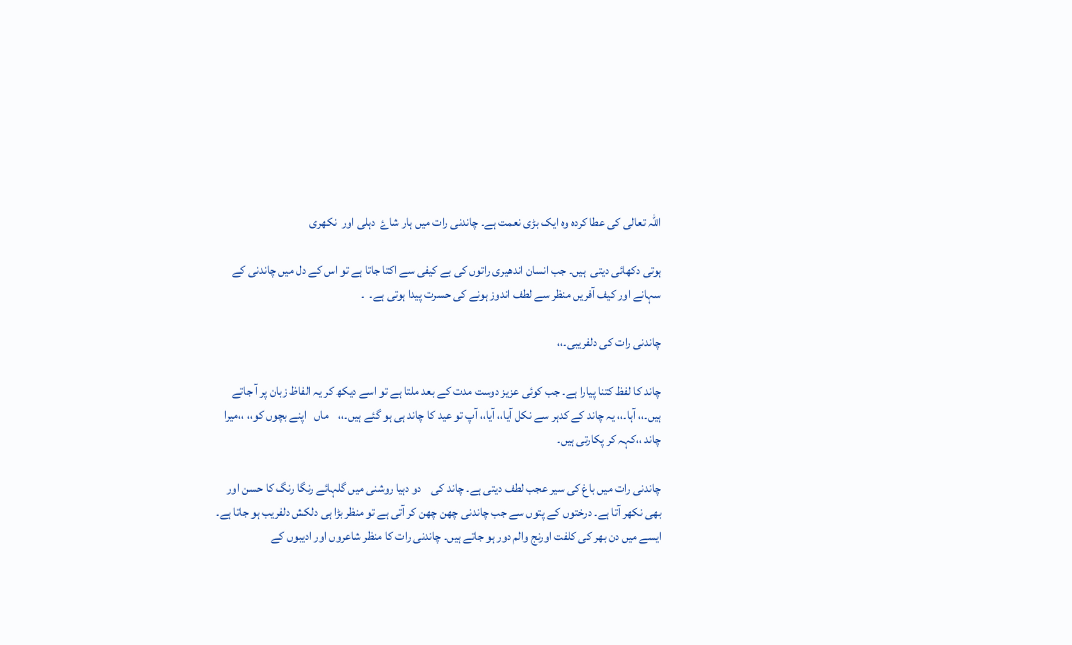اللہ تعالی کی عطا کردہ وہ ایک بڑی نعمت ہے۔ چاندنی رات میں ہار شاۓ  دہلی اور  نکھری

ہوتی دکھائی دیتی  ہیں۔ جب انسان اندھیری راتوں کی بے کیفی سے اکتا جاتا ہے تو اس کے دل میں چاندنی کے سہانے اور کیف آفریں منظر سے لطف اندوز ہونے کی حسرت پیدا ہوتی ہے۔  ۔

چاندنی رات کی دلفریبی۔،،

چاند کا لفظ کتنا پیارا ہے۔ جب کوئی عزیز دوست مدت کے بعد ملتا ہے تو اسے دیکھ کر یہ الفاظ زبان پر آ جاتے ہیں۔،، آہا۔،، یہ چاند کے کدہر سے نکل آیا،، آیا،، آپ تو عید کا چاند ہی ہو گئے ہیں۔،،    ماں   اپنے بچوں کو،، ،،میرا چاند ،،کہہ کر پکارتی ہیں۔

چاندنی رات میں باغ کی سیر عجب لطف دیتی ہے۔ چاند کی    دو دہیا روشنی میں گلہائے رنگا رنگ کا حسن اور بھی نکھر آتا ہے۔ درختوں کے پتوں سے جب چاندنی چھن چھن کر آتی ہے تو منظر بڑا ہی دلکش دلفریب ہو جاتا ہے۔ ایسے میں دن بھر کی کلفت اورنج والم دور ہو جاتے ہیں۔ چاندنی رات کا منظر شاعروں اور ادیبوں کے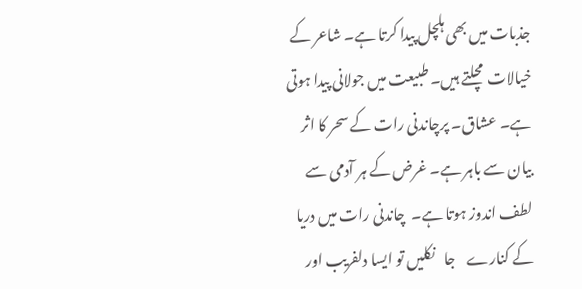جذبات میں بھی ہلچل پیدا کرتا ہے۔ شاعر کے خیالات  مچلتے ہیں۔ طبیعت میں جولانی پیدا ہوتی ہے۔ عشاق۔ پرچاندنی رات کے سحر کا اثر بیان سے باہر ہے۔ غرض کے ہر آدمی سے لطف اندوز ہوتا ہے۔  چاندنی رات میں دریا کے کنارے    جا   نکلیں تو ایسا دلفریب اور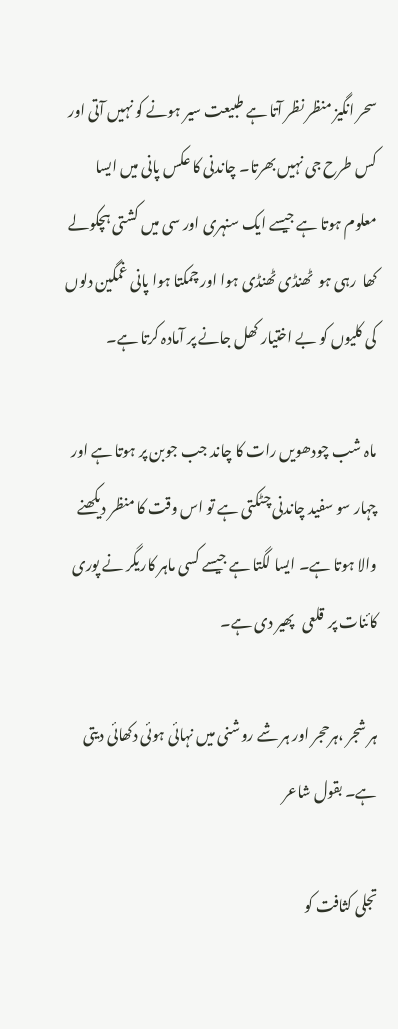سحر انگیز منظر نظر آتا ہے طبیعت سیر ہونے کو نہیں آتی اور کس طرح جی نہیں بھرتا۔ چاندنی کا عکس پانی میں ایسا معلوم ہوتا ہے جیسے ایک سنہری اور سی میں کشتی ہچکولے کھا  رہی ہو  ٹھنڈی ٹھنڈی ہوا اور چمکتا ہوا پانی غمگین دلوں کی کلیوں کو بے اختیار کھل جانے پر آمادہ کرتا ہے۔

ماہ شب چودھویں رات کا چاند جب جوبن پر ہوتا ہے اور چہار سو سفید چاندنی چٹکتی ہے تو اس وقت کا منظر دیکھنے والا ہوتا ہے۔ ایسا لگتا ہے جیسے کسی ماہر کاریگر نے پوری کائنات پر  قلعی   پھیر دی ہے۔

ہر شجر ،ہرحجر اور ہر شے روشنی میں نہائی ہوئی دکھائی دیتی ہے۔ بقول شاعر

تجلی کثافت کو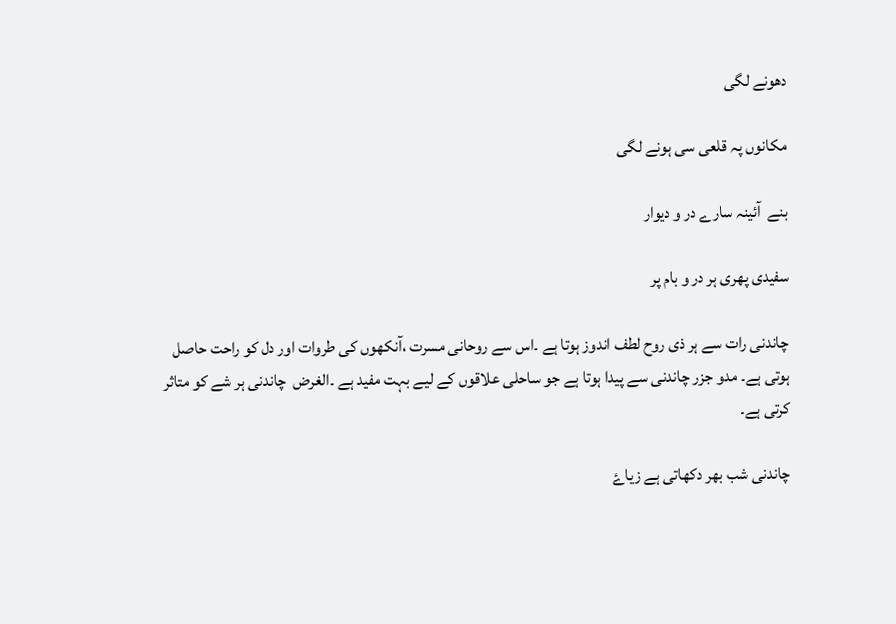دھونے لگی

مکانوں پہ قلعی سی ہونے لگی

بنے  آئینہ سارے در و دیوار

سفیدی پھری ہر در و بام پر

چاندنی رات سے ہر ذی روح لطف اندوز ہوتا ہے ۔اس سے روحانی مسرت ،آنکھوں کی طروات اور دل کو راحت حاصل ہوتی ہے۔ مدو جزر چاندنی سے پیدا ہوتا ہے جو ساحلی علاقوں کے لیے بہت مفید ہے ۔الغرض  چاندنی ہر شے کو متاثر کرتی ہے۔

چاندنی شب بھر دکھاتی ہے زیاۓ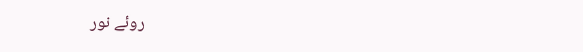روئے نور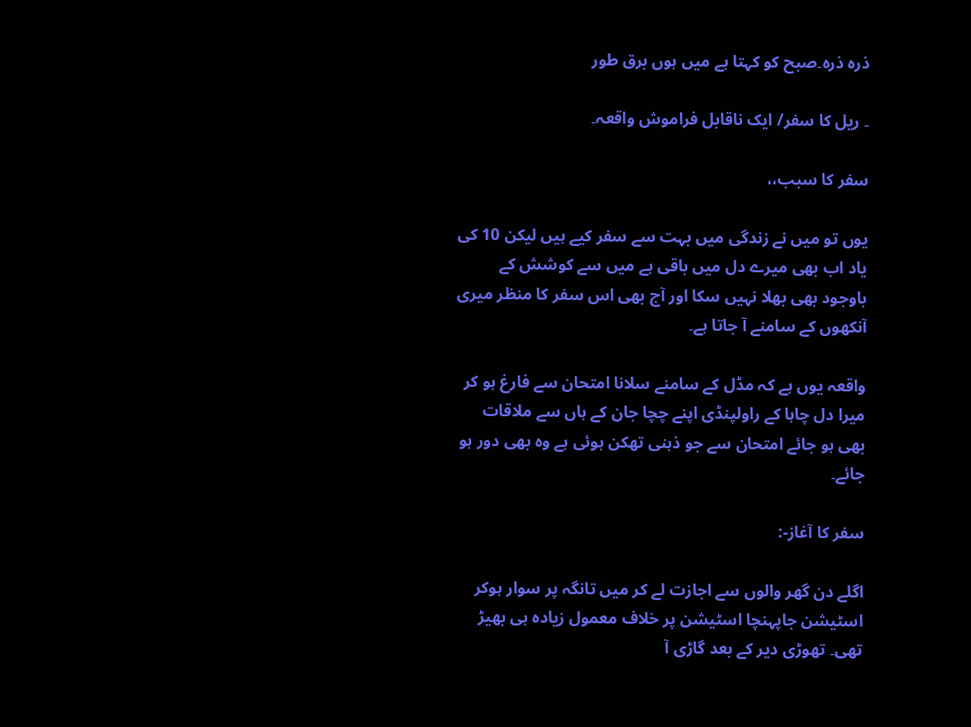ذرہ ذرہ۔صبح کو کہتا ہے میں ہوں برق طور

۔ ریل کا سفر/ ایک ناقابل فراموش واقعہ۔

سفر کا سبب،،

یوں تو میں نے زندگی میں بہت سے سفر کیے ہیں لیکن 10 کی یاد اب بھی میرے دل میں باقی ہے میں سے کوشش کے باوجود بھی بھلا نہیں سکا اور آج بھی اس سفر کا منظر میری آنکھوں کے سامنے آ جاتا ہے۔

واقعہ یوں ہے کہ مڈل کے سامنے سلانا امتحان سے فارغ ہو کر میرا دل چاہا کے راولپنڈی اپنے چچا جان کے ہاں سے ملاقات بھی ہو جائے امتحان سے جو ذہنی تھکن ہوئی ہے وہ بھی دور ہو جائے۔

سفر کا آغاز-:

اگلے دن گھر والوں سے اجازت لے کر میں تانگہ پر سوار ہوکر اسٹیشن جاپہنچا اسٹیشن پر خلاف معمول زیادہ ہی بھیڑ تھی۔ تھوڑی دیر کے بعد گاڑی آ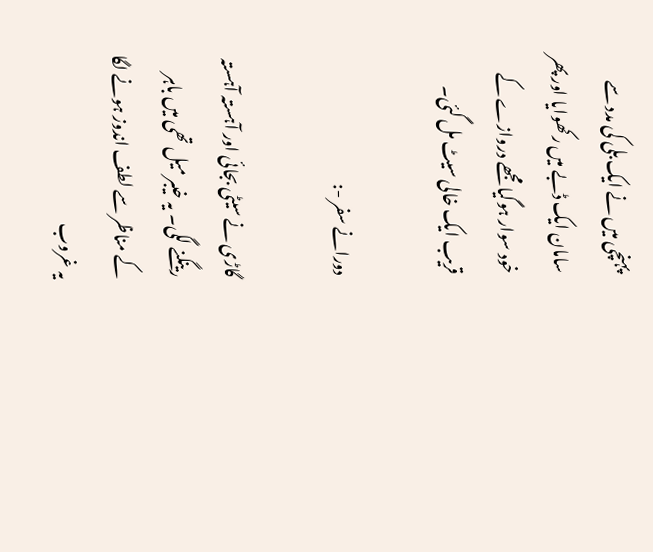پہنچی میں نے ایک بلی کی مدد سے سامان ایک ڈبے میں رکھوایا اور پھر خود سوار ہوگیا مجھے دروازے کے قریب ایک خالی سیٹ مل گئی۔

دورانے سفر -:

گاڑی نے سیٹی بجائی اور آہستہ آہستہ رینگنے لگی۔ یہ خیبر میل تھی میں باہر کے مناظر سے لطف اندوز ہونے لگا یہ غروب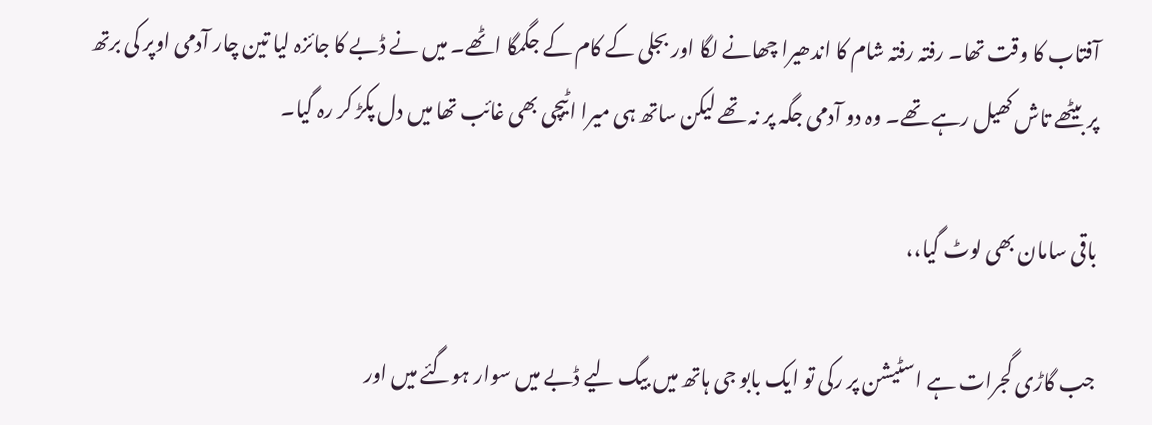آفتاب کا وقت تھا۔ رفتہ رفتہ شام کا اندھیرا چھانے لگا اور بجلی کے کام کے جگمگا اٹھے۔ میں نے ڈبے کا جائزہ لیا تین چار آدمی اوپر کی برتھ پر بیٹھے تاش کھیل رہے تھے۔ وہ دو آدمی جگہ پر نہ تھے لیکن ساتھ ہی میرا اٹیچی بھی غائب تھا میں دل پکڑ کر رہ گیا۔

باقی سامان بھی لوٹ گیا،،

جب گاڑی گجرات ہے اسٹیشن پر رکی تو ایک بابو جی ہاتھ میں بیگ لیے ڈبے میں سوار ہوگئے میں اور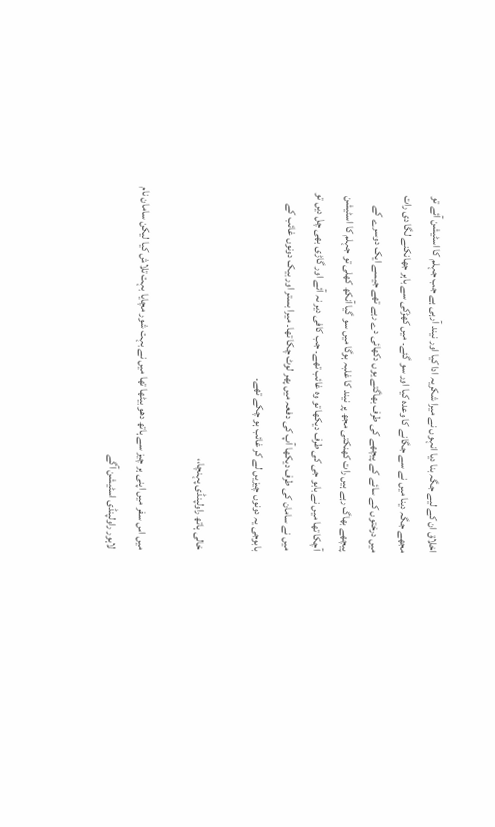اخلاق ان کے لیے جگہ بنا دیا انہوں نے میرا شکریہ ادا کیا اور نیند آرہی ہے جب جہلم کا اسٹیشن آئے تو مجھے جگہ دینا میں نے سے جگانے کا وعدہ کیا اور سو گئے۔ میں کھڑکی سے باہر جھانکنے لگا دی رات میں درختوں کے سائے کے پیچھے کی طرف بھاگتے یوں دکھائی دے رہے تھے جیسے ایک دوسرے کے پیچھے بھاگ رہے ہیں رات کھنکتی مجھ پر نیند کا غلبہ ہوگا میں سو گیا آنکھ کھلی تو جہلم کا اسٹیشن آچکا تھا میں نے بابو جی کی طرف دیکھا تو وہ غائب تھے۔ جب کافی دیر نہ آئے اور گاڑی بھی چل دیں تو میں نے سامان کی طرف دیکھا آپ کی دفعہ میں پھر لوٹ چکا تھا۔ میرا بستر اور بیک دونوں غائب کے بابوجی یہ دونوں چیزیں لے کر غائب ہو چکے تھے۔

خالی ہاتھ راولپنڈی پہنچا،،

میں اس سفر میں اپنی ہر چیز سے ہاتھ دھو بیٹھا تھا میں نے بہت شور مچایا بہت تلاش کیا لیکن سامان نام لاہور راولپنڈی اسٹیشن آگے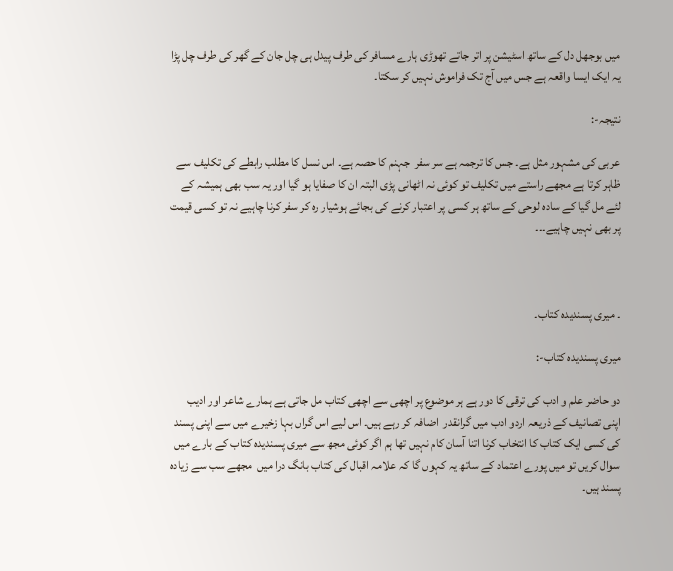میں بوجھل دل کے ساتھ اسٹیشن پر اتر جاتے تھوڑی ہارے مسافر کی طرف پیدل ہی چل جان کے گھر کی طرف چل پڑا یہ ایک ایسا واقعہ ہے جس میں آج تک فراموش نہیں کر سکتا۔

نتیجہ-:

عربی کی مشہور مثل ہے۔ جس کا ترجمہ ہے سر سفر  جہنم کا حصہ ہے۔ اس نسل کا مطلب رابطے کی تکلیف سے ظاہر کرتا ہے مجھے راستے میں تکلیف تو کوئی نہ اٹھانی پڑی البتہ ان کا صفایا ہو گیا اور یہ سب بھی ہمیشہ کے لئے مل گیا کے سادہ لوحی کے ساتھ ہر کسی پر اعتبار کرنے کی بجائے ہوشیار رہ کر سفر کرنا چاہیے نہ تو کسی قیمت پر بھی نہیں چاہیے۔۔۔



۔ میری پسندیدہ کتاب۔

میری پسندیدہ کتاب-:

دو حاضر علم و ادب کی ترقی کا دور ہے ہر موضوع پر اچھی سے اچھی کتاب مل جاتی ہے ہمارے شاعر اور ادیب اپنی تصانیف کے ذریعہ اردو ادب میں گرانقدر  اضافہ کر رہے ہیں۔ اس لیے اس گراں بہا زخیرے میں سے اپنی پسند کی کسی ایک کتاب کا انتخاب کرنا اتنا آسان کام نہیں تھا ہم اگر کوئی مجھ سے میری پسندیدہ کتاب کے بارے میں سوال کریں تو میں پورے اعتماد کے ساتھ یہ کہوں گا کہ علامہ اقبال کی کتاب بانگ درا میں  مجھے سب سے زیادہ پسند ہیں۔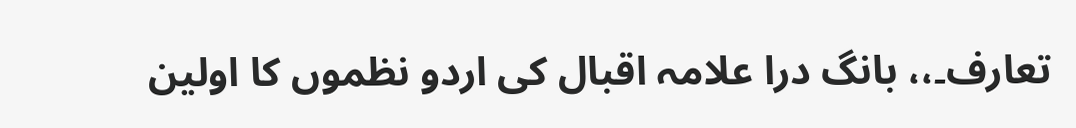تعارف۔،، بانگ درا علامہ اقبال کی اردو نظموں کا اولین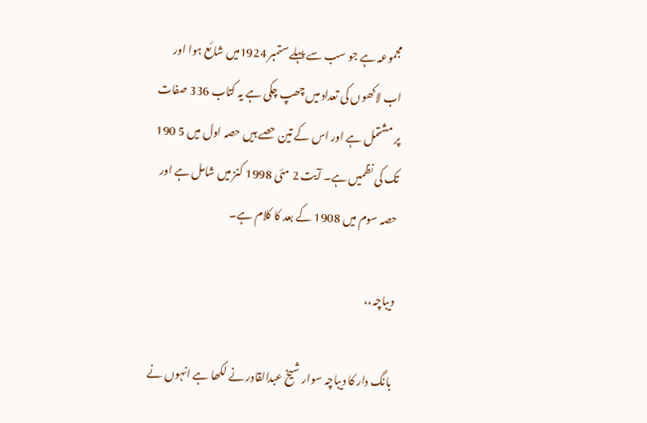مجموعہ ہے جو سب سے پہلے ستمبر 1924میں شائع ہوا اور اب لاکھوں کی تعداد میں چھپ چکی ہے یہ کتاب 336 صفات پر مشتمل ہے اور اس کے تین حصے ہیں حصہ اول میں 5 190 تک کی نظمیں ہے۔ آیت 2 مئی 1998 کنز میں شامل ہے اور حصہ سوم میں 1908 کے بعد کا کلام ہے۔

دیباچہ،،

بانگ دار کا دیباچہ سوار شیخ عبدالقادر نے لکھا ہے انہوں نے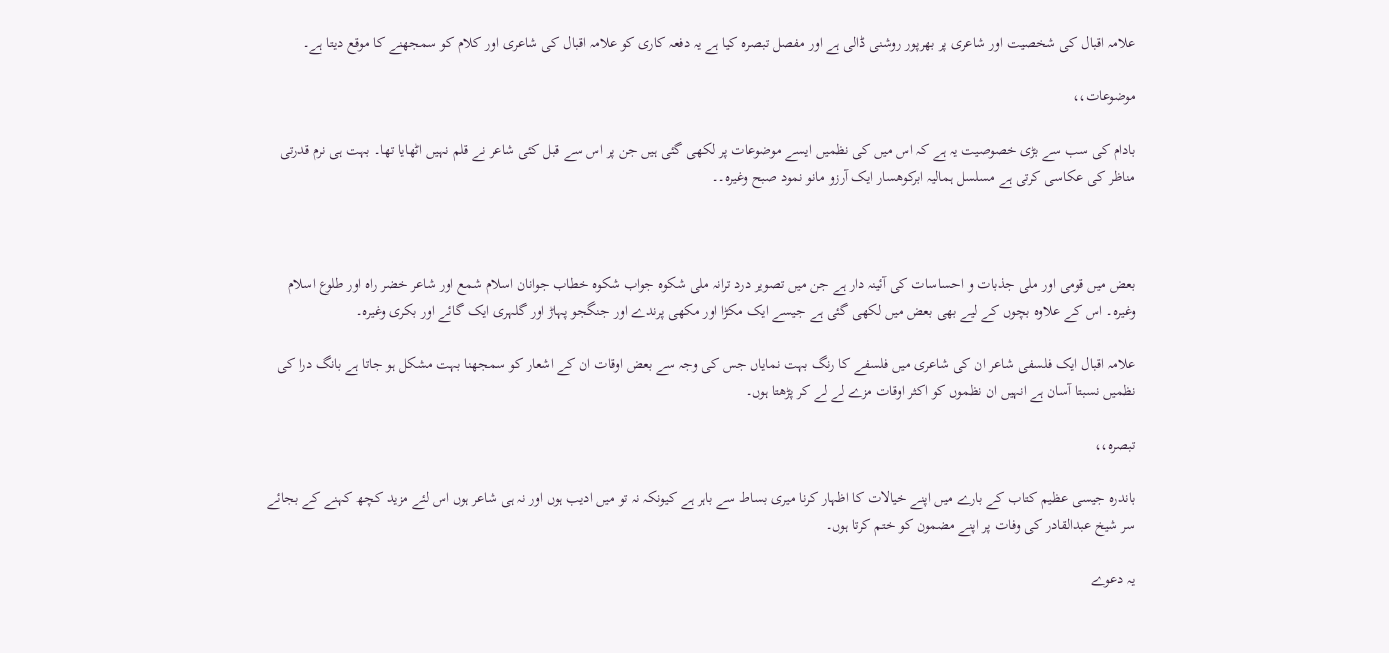علامہ اقبال کی شخصیت اور شاعری پر بھرپور روشنی ڈالی ہے اور مفصل تبصرہ کیا ہے یہ دفعہ کاری کو علامہ اقبال کی شاعری اور کلام کو سمجھنے کا موقع دیتا ہے۔

موضوعات،،

بادام کی سب سے بڑی خصوصیت یہ ہے کہ اس میں کی نظمیں ایسے موضوعات پر لکھی گئی ہیں جن پر اس سے قبل کئی شاعر نے قلم نہیں اٹھایا تھا۔ بہت ہی نرم قدرتی مناظر کی عکاسی کرتی ہے مسلسل ہمالیہ ابرکوھسار ایک آرزو مانو نمود صبح وغیرہ۔۔



بعض میں قومی اور ملی جذبات و احساسات کی آئینہ دار ہے جن میں تصویر درد ترانہ ملی شکوہ جواب شکوہ خطاب جوانان اسلام شمع اور شاعر خضر راہ اور طلوع اسلام وغیرہ۔ اس کے علاوہ بچوں کے لیے بھی بعض میں لکھی گئی ہے جیسے ایک مکڑا اور مکھی پرندے اور جنگجو پہاڑ اور گلہری ایک گائے اور بکری وغیرہ۔

علامہ اقبال ایک فلسفی شاعر ان کی شاعری میں فلسفے کا رنگ بہت نمایاں جس کی وجہ سے بعض اوقات ان کے اشعار کو سمجھنا بہت مشکل ہو جاتا ہے بانگ درا کی نظمیں نسبتا آسان ہے انہیں ان نظموں کو اکثر اوقات مزے لے لے کر پڑھتا ہوں۔

تبصرہ،،

باندرہ جیسی عظیم کتاب کے بارے میں اپنے خیالات کا اظہار کرنا میری بساط سے باہر ہے کیونکہ نہ تو میں ادیب ہوں اور نہ ہی شاعر ہوں اس لئے مزید کچھ کہنے کے بجائے سر شیخ عبدالقادر کی وفات پر اپنے مضمون کو ختم کرتا ہوں۔

یہ دعوے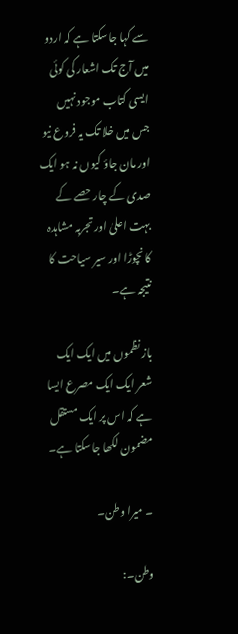سے کہا جاسکتا ہے کہ اردو میں آج تک اشعار کی کوئی ایسی کتاب موجود نہیں جس میں خلا تک یہ فروع نیو اور مان جاؤ کیوں نہ ہو ایک صدی کے چار حصے کے  بہت اعلیٰ اور تجربہ مشاہدہ کا نچوڑا اور سیر سیاحت کا نتیجہ ہے۔

باز نظموں میں ایک ایک شعر ایک ایک مصرع ایسا ہے کہ اس پر ایک مستقل مضمون لکھا جاسکتا ہے۔

۔ میرا وطن۔

وطن۔: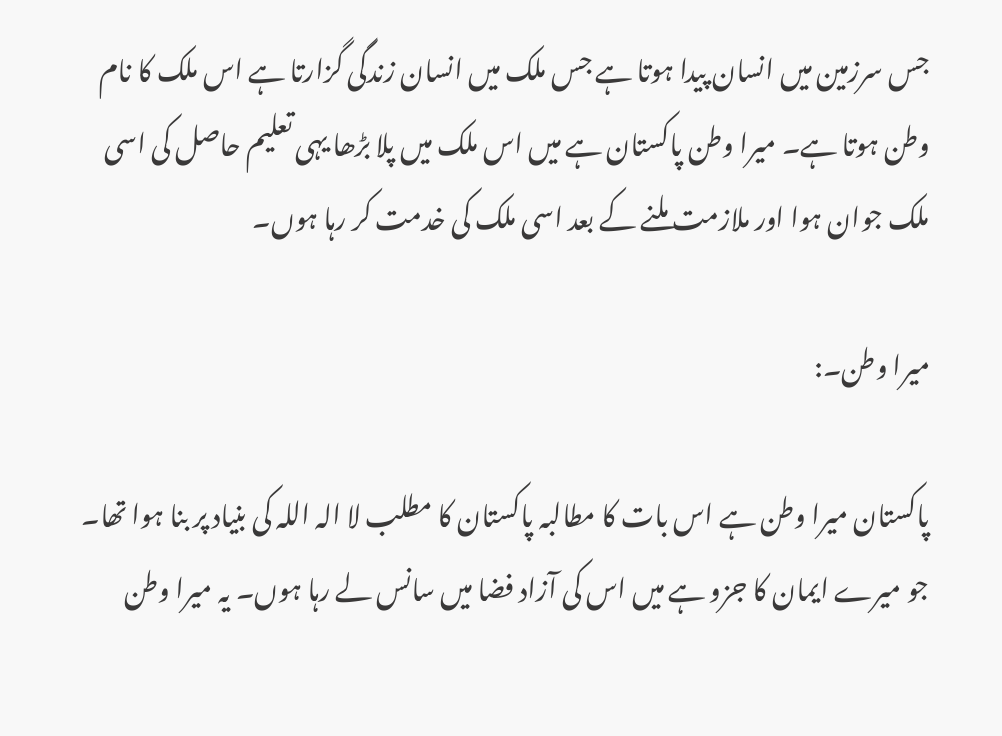جس سرزمین میں انسان پیدا ہوتا ہے جس ملک میں انسان زندگی گزارتا ہے اس ملک کا نام وطن ہوتا ہے۔ میرا وطن پاکستان ہے میں اس ملک میں پلا بڑھا یہی تعلیم حاصل کی اسی ملک جوان ہوا اور ملازمت ملنے کے بعد اسی ملک کی خدمت کر رہا ہوں۔

میرا وطن۔:

پاکستان میرا وطن ہے اس بات کا مطالبہ پاکستان کا مطلب لا الہ اللہ کی بنیاد پر بنا ہوا تھا۔ جو میرے ایمان کا جزو ہے میں اس کی آزاد فضا میں سانس لے رہا ہوں۔ یہ میرا وطن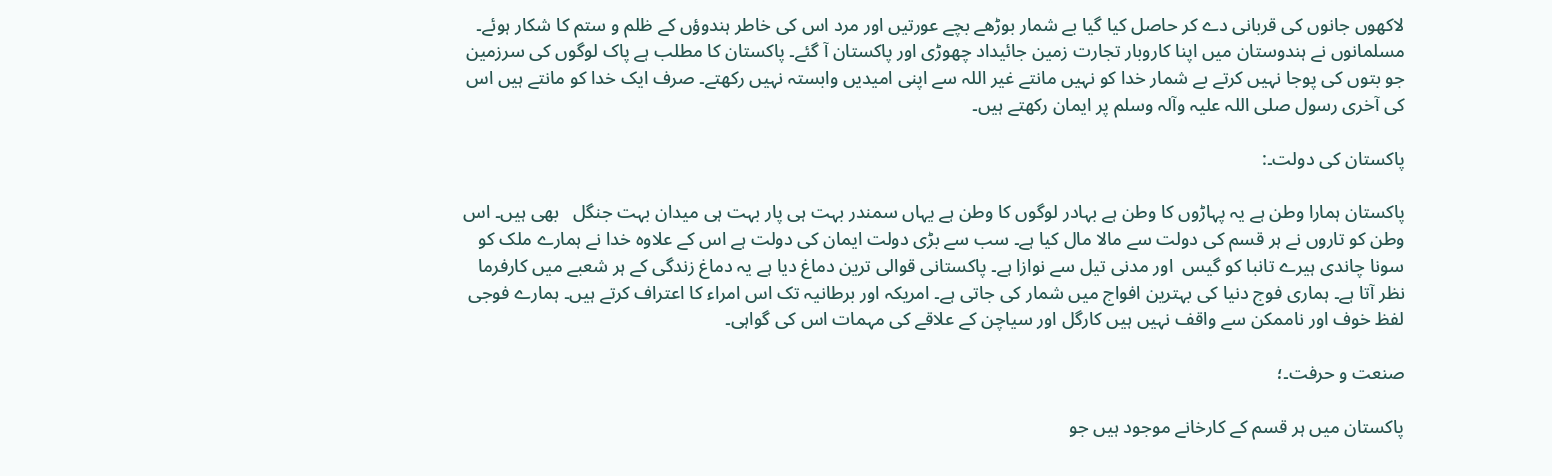لاکھوں جانوں کی قربانی دے کر حاصل کیا گیا بے شمار بوڑھے بچے عورتیں اور مرد اس کی خاطر ہندوؤں کے ظلم و ستم کا شکار ہوئے۔ مسلمانوں نے ہندوستان میں اپنا کاروبار تجارت زمین جائیداد چھوڑی اور پاکستان آ گئے۔ پاکستان کا مطلب ہے پاک لوگوں کی سرزمین جو بتوں کی پوجا نہیں کرتے بے شمار خدا کو نہیں مانتے غیر اللہ سے اپنی امیدیں وابستہ نہیں رکھتے۔ صرف ایک خدا کو مانتے ہیں اس کی آخری رسول صلی اللہ علیہ وآلہ وسلم پر ایمان رکھتے ہیں۔

پاکستان کی دولت۔:

پاکستان ہمارا وطن ہے یہ پہاڑوں کا وطن ہے بہادر لوگوں کا وطن ہے یہاں سمندر بہت ہی پار بہت ہی میدان بہت جنگل   بھی ہیں۔ اس وطن کو تاروں نے ہر قسم کی دولت سے مالا مال کیا ہے۔ سب سے بڑی دولت ایمان کی دولت ہے اس کے علاوہ خدا نے ہمارے ملک کو سونا چاندی ہیرے تانبا کو گیس  اور مدنی تیل سے نوازا ہے۔ پاکستانی قوالی ترین دماغ دیا ہے یہ دماغ زندگی کے ہر شعبے میں کارفرما نظر آتا ہے۔ ہماری فوج دنیا کی بہترین افواج میں شمار کی جاتی ہے۔ امریکہ اور برطانیہ تک اس امراء کا اعتراف کرتے ہیں۔ ہمارے فوجی لفظ خوف اور ناممکن سے واقف نہیں ہیں کارگل اور سیاچن کے علاقے کی مہمات اس کی گواہی۔

صنعت و حرفت۔؛

پاکستان میں ہر قسم کے کارخانے موجود ہیں جو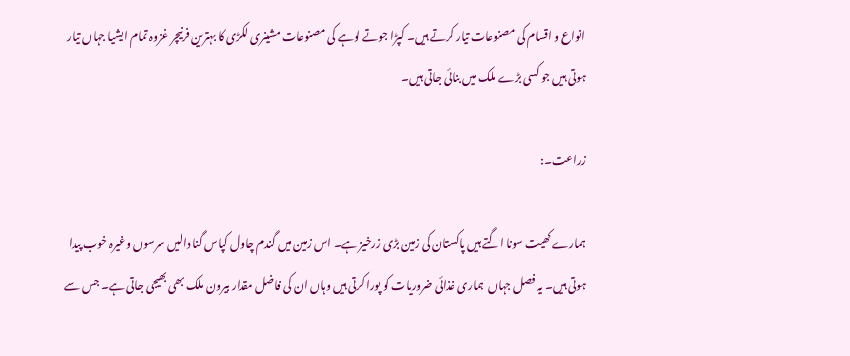انواع و اقسام کی مصنوعات تیار کرتے ہیں۔ کپڑا جوتے لوہے کی مصنوعات مشینری لکڑی کا بہترین فرنیچر غزوہ تمام ایشیا جہاں تیار ہوتی ہیں جو کسی بڑے ملک میں بنائی جاتی ہیں۔

زراعت۔:

ہمارے کھیت سونا اگتے ہیں پاکستان کی زمین بڑی زرخیز ہے۔ اس زمین میں گندم چاول کپاس گنا دالیں سرسوں وغیرہ خوب پیدا ہوتی ہیں۔ یہ فصل جہاں  ہماری غذائی ضروریات کو پورا کرتی ہیں وہاں ان کی فاضل مقدار بیرون ملک بھی بھیجی جاتی ہے۔ جس سے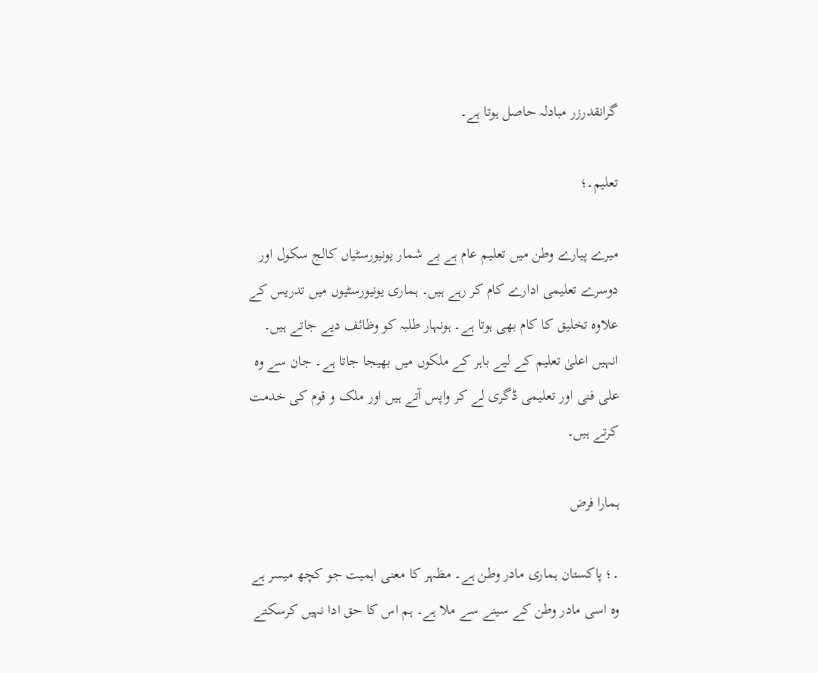گرانقدرزر مبادلہ حاصل ہوتا ہے۔

تعلیم۔؛

میرے پیارے وطن میں تعلیم عام ہے بے شمار یونیورسٹیاں کالج سکول اور دوسرے تعلیمی ادارے کام کر رہے ہیں۔ ہماری یونیورسٹیوں میں تدریس کے علاوہ تخلیق کا کام بھی ہوتا ہے۔ ہونہار طلبہ کو وظائف دیے جاتے ہیں۔ انہیں اعلیٰ تعلیم کے لیے باہر کے ملکوں میں بھیجا جاتا ہے۔ جان سے وہ علی فنی اور تعلیمی ڈگری لے کر واپس آتے ہیں اور ملک و قوم کی خدمت کرتے ہیں۔

ہمارا فرض

۔؛ پاکستان ہماری مادر وطن ہے۔ مظہر کا معنی اہمیت جو کچھ میسر ہے وہ اسی مادر وطن کے سینے سے ملا ہے۔ ہم اس کا حق ادا نہیں کرسکتے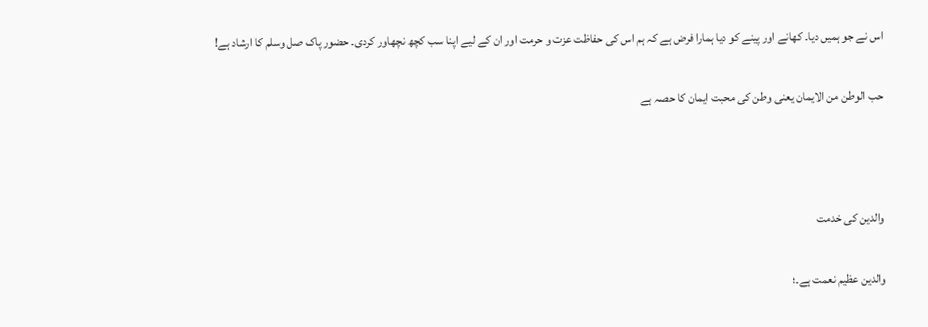اس نے جو ہمیں دیا۔ کھانے اور پینے کو دیا ہمارا فرض ہے کہ ہم اس کی حفاظت عزت و حرمت اور ان کے لیے اپنا سب کچھ نچھاور کردی۔ حضور پاک صل وسلم کا ارشاد ہے!

حب الوطن من الایمان یعنی وطن کی محبت ایمان کا حصہ ہے



والدین کی خدمت

والدین عظیم نعمت ہے۔؛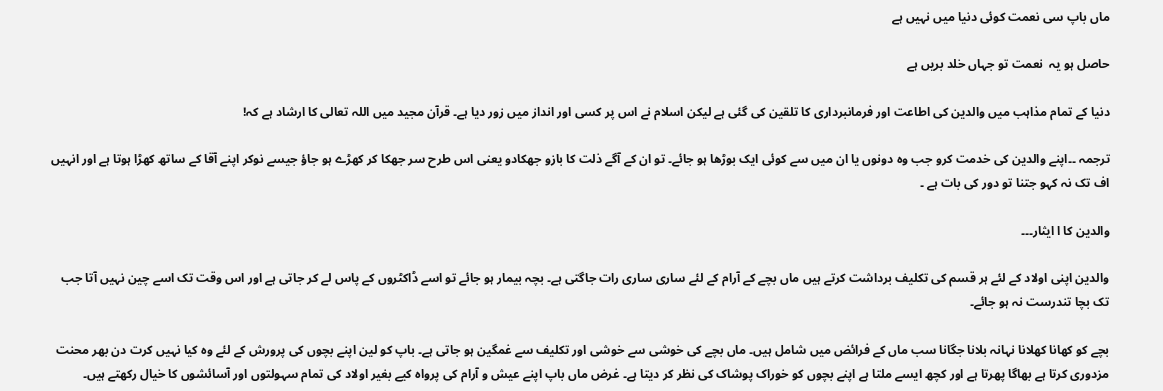ماں باپ سی نعمت کوئی دنیا میں نہیں ہے

حاصل ہو یہ  نعمت تو جہاں خلد بریں ہے

دنیا کے تمام مذاہب میں والدین کی اطاعت اور فرمانبرداری کا تلقین کی گئی ہے لیکن اسلام نے اس پر کسی اور انداز میں زور دیا ہے۔ قرآن مجید میں اللہ تعالی کا ارشاد ہے کہ!

ترجمہ ۔۔اپنے والدین کی خدمت کرو جب وہ دونوں یا ان میں سے کوئی ایک بوڑھا ہو جائے۔ تو ان کے آگے ذلت کا بازو جھکادو یعنی اس طرح سر جھکا کر کھڑے ہو جاؤ جیسے نوکر اپنے آقا کے ساتھ کھڑا ہوتا ہے اور انہیں اف تک نہ کہو جتنا تو دور کی بات ہے ۔

والدین کا ا ایثار۔۔۔

والدین اپنی اولاد کے لئے ہر قسم کی تکلیف برداشت کرتے ہیں ماں بچے کے آرام کے لئے ساری ساری رات جاگتی ہے۔ بچہ بیمار ہو جائے تو اسے ڈاکٹروں کے پاس لے کر جاتی ہے اور اس وقت تک اسے چین نہیں آتا جب تک بچا تندرست نہ ہو جائے۔

بچے کو کھانا کھلانا نہانہ بلانا جگانا سب ماں کے فرائض میں شامل ہیں۔ ماں بچے کی خوشی سے خوشی اور تکلیف سے غمگین ہو جاتی ہے۔ باپ کو لین اپنے بچوں کی پرورش کے لئے وہ کیا نہیں کرت دن بھر محنت مزدوری کرتا ہے بھاگا پھرتا ہے اور کچھ ایسے ملتا ہے اپنے بچوں کو خوراک پوشاک کی نظر کر دیتا ہے۔ غرض ماں باپ اپنے عیش و آرام کی پرواہ کیے بغیر اولاد کی تمام سہولتوں اور آسائشوں کا خیال رکھتے ہیں۔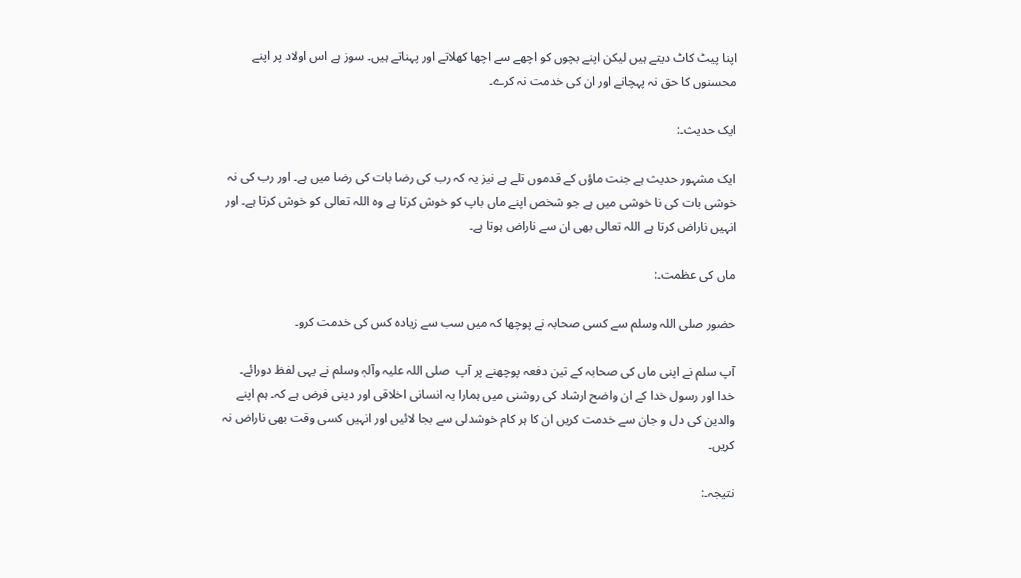اپنا پیٹ کاٹ دیتے ہیں لیکن اپنے بچوں کو اچھے سے اچھا کھلاتے اور پہناتے ہیں۔ سوز ہے اس اولاد پر اپنے محسنوں کا حق نہ پہچانے اور ان کی خدمت نہ کرے۔

ایک حدیث۔:

ایک مشہور حدیث ہے جنت ماؤں کے قدموں تلے ہے نیز یہ کہ رب کی رضا بات کی رضا میں ہے۔ اور رب کی نہ خوشی بات کی نا خوشی میں ہے جو شخص اپنے ماں باپ کو خوش کرتا ہے وہ اللہ تعالی کو خوش کرتا ہے۔ اور انہیں ناراض کرتا ہے اللہ تعالی بھی ان سے ناراض ہوتا ہے۔

ماں کی عظمت۔:

حضور صلی اللہ وسلم سے کسی صحابہ نے پوچھا کہ میں سب سے زیادہ کس کی خدمت کرو۔

آپ سلم نے اپنی ماں کی صحابہ کے تین دفعہ پوچھنے پر آپ  صلی اللہ علیہ وآلہٖ وسلم نے یہی لفظ دورائے۔ خدا اور رسول خدا کے ان واضح ارشاد کی روشنی میں ہمارا یہ انسانی اخلاقی اور دینی فرض ہے کہ۔ ہم اپنے والدین کی دل و جان سے خدمت کریں ان کا ہر کام خوشدلی سے بجا لائیں اور انہیں کسی وقت بھی ناراض نہ کریں۔

نتیجہ۔: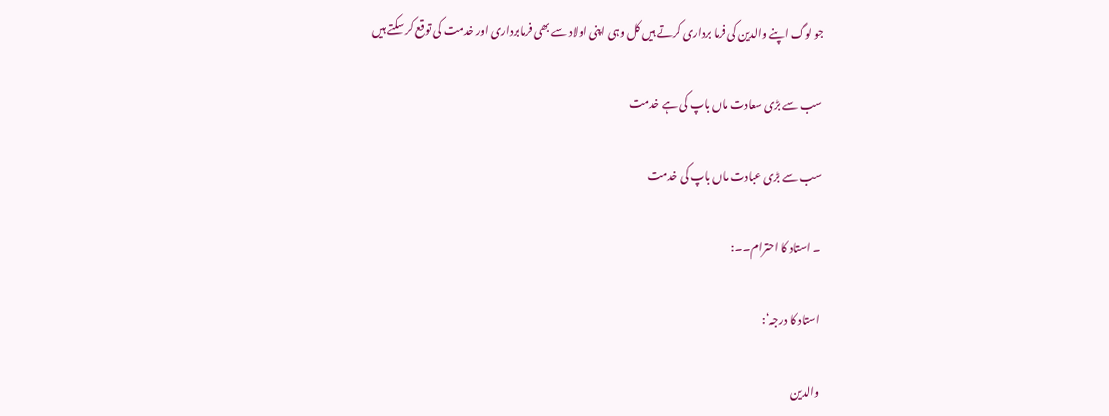جو لوگ اپنے والدین کی فرما برداری کرتے ہیں کل وہی اپنی اولاد سے بھی فرمابرداری اور خدمت کی توقع کر سکتے ہیں

سب سے بڑی سعادت ماں باپ کی ہے خدمت

سب سے بڑی عبادت ماں باپ کی خدمت

۔ استاد کا احترام۔۔:

استاد کا درجہ‘:

والدین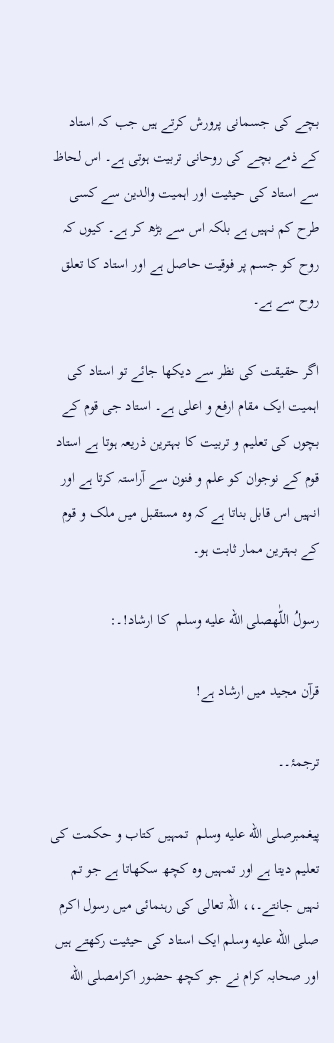بچے کی جسمانی پرورش کرتے ہیں جب کہ استاد کے ذمے بچے کی روحانی تربیت ہوتی ہے۔ اس لحاظ سے استاد کی حیثیت اور اہمیت والدین سے کسی طرح کم نہیں ہے بلکہ اس سے بڑھ کر ہے۔ کیوں کہ روح کو جسم پر فوقیت حاصل ہے اور استاد کا تعلق روح سے ہے۔

اگر حقیقت کی نظر سے دیکھا جائے تو استاد کی اہمیت ایک مقام ارفع و اعلی ہے۔ استاد جی قوم کے بچوں کی تعلیم و تربیت کا بہترین ذریعہ ہوتا ہے استاد قوم کے نوجوان کو علم و فنون سے آراستہ کرتا ہے اور انہیں اس قابل بناتا ہے کہ وہ مستقبل میں ملک و قوم کے بہترین ممار ثابت ہو۔

رسولُ اللّٰهصلى الله عليه وسلم  کا ارشاد!۔:

قرآن مجید میں ارشاد ہے!

ترجمۂ۔۔

پیغمبرصلى الله عليه وسلم  تمہیں کتاب و حکمت کی تعلیم دیتا ہے اور تمہیں وہ کچھ سکھاتا ہے جو تم نہیں جانتے۔،، اللہ تعالی کی رہنمائی میں رسول اکرم صلى الله عليه وسلم ایک استاد کی حیثیت رکھتے ہیں اور صحابہ کرام نے جو کچھ حضور اکرامصلى الله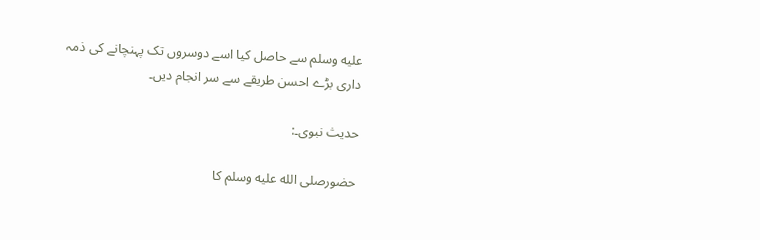عليه وسلم سے حاصل کیا اسے دوسروں تک پہنچانے کی ذمہ داری بڑے احسن طریقے سے سر انجام دیں۔

حدیث نبوی۔:

حضورصلى الله عليه وسلم کا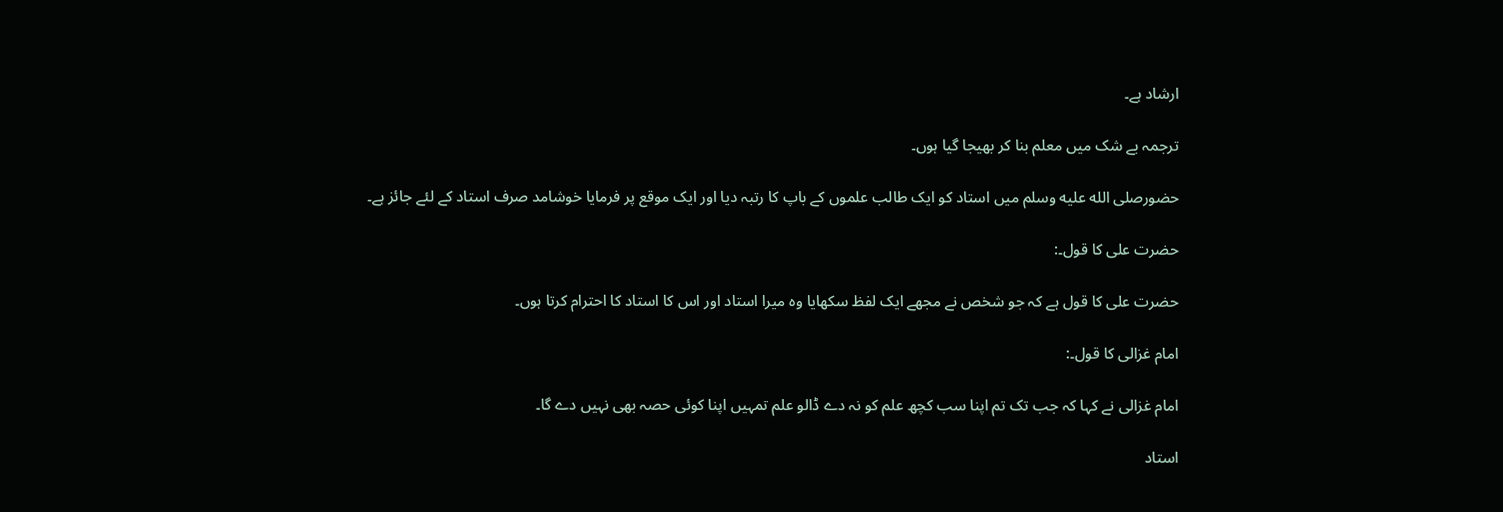ارشاد ہے۔

ترجمہ بے شک میں معلم بنا کر بھیجا گیا ہوں۔

حضورصلى الله عليه وسلم میں استاد کو ایک طالب علموں کے باپ کا رتبہ دیا اور ایک موقع پر فرمایا خوشامد صرف استاد کے لئے جائز ہے۔

حضرت علی کا قول۔:

حضرت علی کا قول ہے کہ جو شخص نے مجھے ایک لفظ سکھایا وہ میرا استاد اور اس کا استاد کا احترام کرتا ہوں۔

امام غزالی کا قول۔:

امام غزالی نے کہا کہ جب تک تم اپنا سب کچھ علم کو نہ دے ڈالو علم تمہیں اپنا کوئی حصہ بھی نہیں دے گا۔

استاد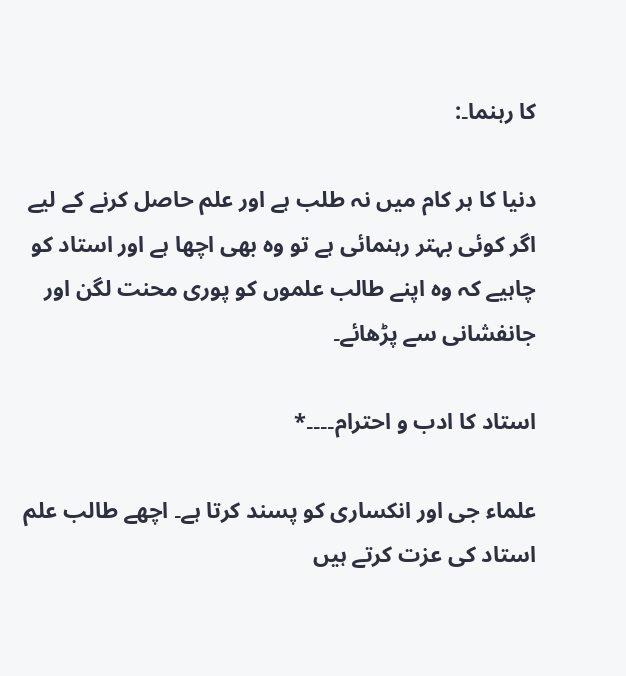کا رہنما۔:

دنیا کا ہر کام میں نہ طلب ہے اور علم حاصل کرنے کے لیے اگر کوئی بہتر رہنمائی ہے تو وہ بھی اچھا ہے اور استاد کو چاہیے کہ وہ اپنے طالب علموں کو پوری محنت لگن اور جانفشانی سے پڑھائے۔

استاد کا ادب و احترام۔۔۔۔*

علماء جی اور انکساری کو پسند کرتا ہے۔ اچھے طالب علم استاد کی عزت کرتے ہیں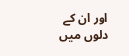اور ان کے دلوں میں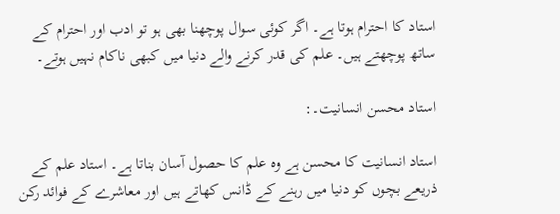استاد کا احترام ہوتا ہے۔ اگر کوئی سوال پوچھنا بھی ہو تو ادب اور احترام کے ساتھ پوچھتے ہیں۔ علم کی قدر کرنے والے دنیا میں کبھی ناکام نہیں ہوتے۔

استاد محسن انسانیت۔:

استاد انسانیت کا محسن ہے وہ علم کا حصول آسان بناتا ہے۔ استاد علم کے ذریعے بچوں کو دنیا میں رہنے کے ڈانس کھاتے ہیں اور معاشرے کے فوائد رکن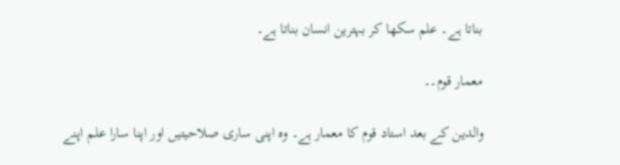بناتا ہے۔ علم سکھا کر بہترین انسان بناتا ہے۔

معمار قوم۔۔

والدین کے بعد استاد قوم کا معمار ہے۔ وہ اپنی ساری صلاحیتیں اور اپنا سارا علم اپنے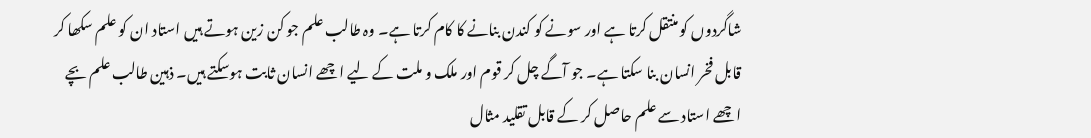شاگردوں کو منتقل کرتا ہے اور سونے کو کندن بنانے کا کام کرتا ہے۔ وہ طالب علم جو کن زین ہوتے ہیں استاد ان کو علم سکھا کر قابل فخر انسان بنا سکتا ہے۔ جو آگے چل کر قوم اور ملک و ملت کے لیے اچھے انسان ثابت ہوسکتے ہیں۔ ذہین طالب علم بچے اچھے استاد سے علم حاصل کر کے قابل تقلید مثال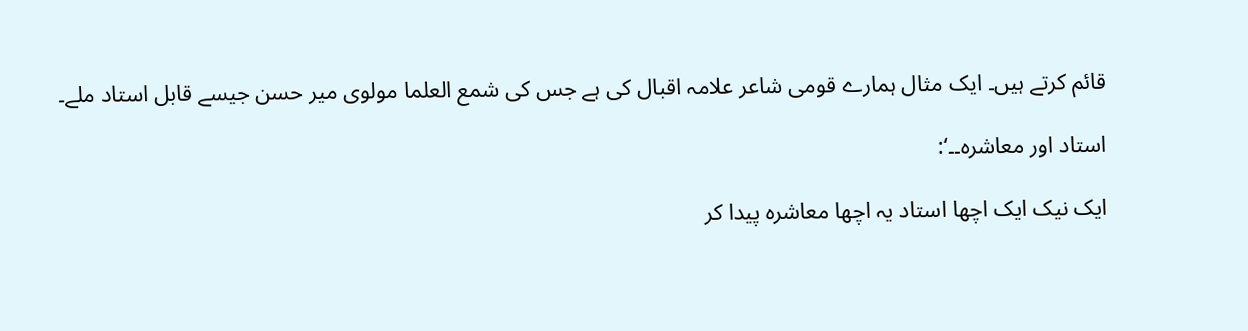قائم کرتے ہیں۔ ایک مثال ہمارے قومی شاعر علامہ اقبال کی ہے جس کی شمع العلما مولوی میر حسن جیسے قابل استاد ملے۔

استاد اور معاشرہ۔۔‘:

ایک نیک ایک اچھا استاد یہ اچھا معاشرہ پیدا کر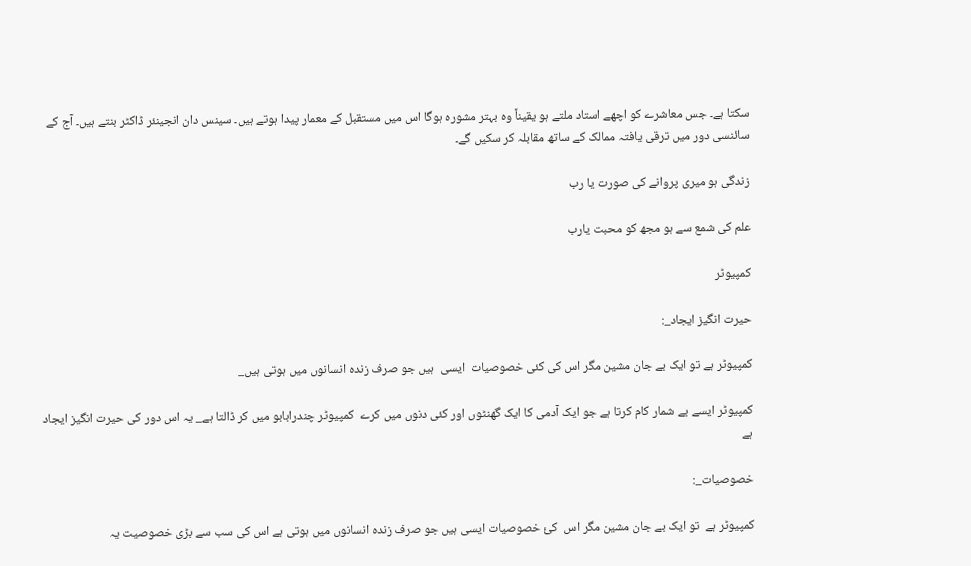سکتا ہے۔ جس معاشرے کو اچھے استاد ملتے ہو یقیناً وہ بہتر مشورہ ہوگا اس میں مستقبل کے معمار پیدا ہوتے ہیں۔ سینس دان انجینئر ڈاکٹر بنتے ہیں۔ آج کے سائنسی دور میں ترقی یافتہ ممالک کے ساتھ مقابلہ کر سکیں گے۔

زندگی ہو میری پروانے کی صورت یا رب

علم کی شمع سے ہو مجھ کو محبت یارب

کمپیوٹر

حیرت انگیز ایجاد_:

کمپیوٹر ہے تو ایک بے جان مشین مگر اس کی کئی خصوصیات  ایسی  ہیں جو صرف زندہ انسانوں میں ہوتی ہیں_

کمپیوٹر ایسے بے شمار کام کرتا ہے جو ایک آدمی کا ایک گھنٹوں اور کئی دنوں میں کرے  کمپیوٹر چندرابابو میں کر ڈالتا ہے_ یہ اس دور کی حیرت انگیز ایجاد ہے

خصوصیات_:

کمپیوٹر ہے  تو ایک بے جان مشین مگر اس  کئ خصوصیات ایسی ہیں جو صرف زندہ انسانوں میں ہوتی ہے اس کی سب سے بڑی خصوصیت یہ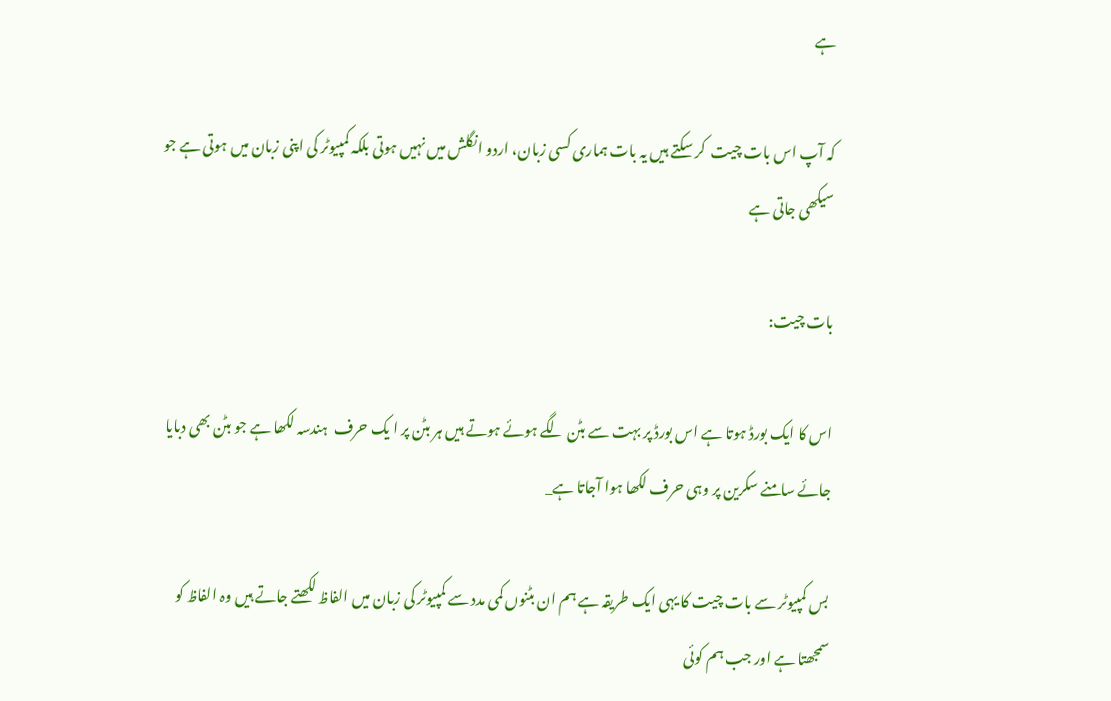ہے

کہ آپ اس بات چیت  کر سکتے ہیں یہ بات ہماری کسی زبان، اردو انگلش میں نہیں ہوتی بلکہ کمپیوٹر کی اپنی زبان میں ہوتی ہے جو سیکھی جاتی ہے

بات چیت:

اس کا ایک بورڈ ہوتا ہے اس بورڈ پر بہت سے بٹن لگے ہوئے ہوتے ہیں ہر بٹن پر ا یک حرف  ہندسہ لکھا ہے جو بٹن بھی دبایا جائے سامنے سکرین پر وہی حرف لکھا ہوا آجاتا ہے_

بس کمپیوٹر سے بات چیت کا یہی ایک طریقہ ہے ہم ان بٹنوں کمی مدد سے کمپیوٹر کی زبان میں الفاظ لکھتے جاتے ہیں وہ الفاظ کو سمجھتا ہے اور جب ہم کوئی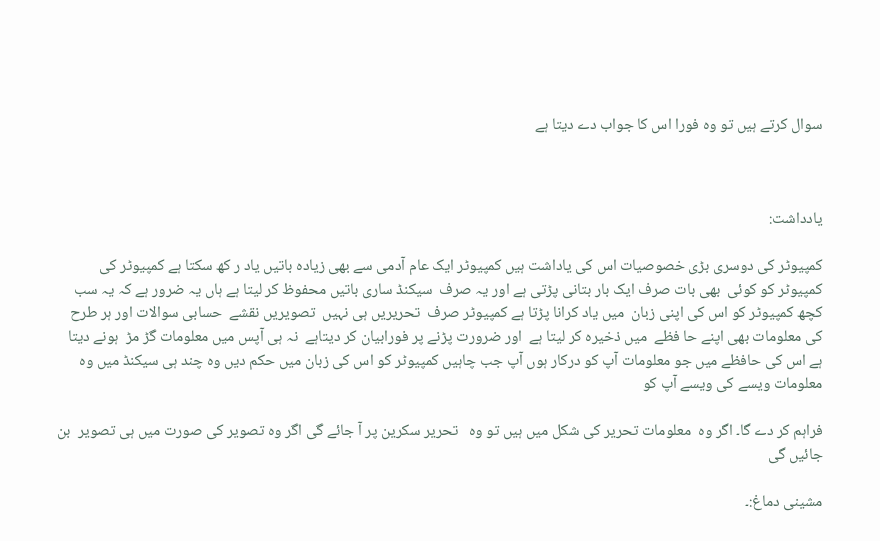سوال کرتے ہیں تو وہ فورا اس کا جواب دے دیتا ہے



یادداشت:

کمپیوٹر کی دوسری بڑی خصوصیات اس کی یاداشت ہیں کمپیوٹر ایک عام آدمی سے بھی زیادہ باتیں یاد ر کھ سکتا ہے کمپیوٹر کی کمپیوٹر کو کوئی  بھی بات صرف ایک بار بتانی پڑتی ہے اور یہ صرف  سیکنڈ ساری باتیں محفوظ کر لیتا ہے ہاں یہ ضرور ہے کہ یہ سب کچھ کمپیوٹر کو اس کی اپنی زبان  میں یاد کرانا پڑتا ہے کمپیوٹر صرف  تحریریں ہی نہیں  تصویریں نقشے  حسابی سوالات اور ہر طرح کی معلومات بھی اپنے حا فظے  میں ذخیرہ کر لیتا ہے  اور ضرورت پڑنے پر فورابیان کر دیتاہے  نہ ہی آپس میں معلومات گڑ مڑ  ہونے دیتا ہے اس کی حافظے میں جو معلومات آپ کو درکار ہوں آپ جب چاہیں کمپیوٹر کو اس کی زبان میں حکم دیں وہ چند ہی سیکنڈ میں وہ معلومات ویسے کی ویسے آپ کو

فراہم کر دے گا۔ اگر وہ  معلومات تحریر کی شکل میں ہیں تو وہ   تحریر سکرین پر آ جائے گی اگر وہ تصویر کی صورت میں ہی تصویر  بن جائیں گی

مشینی دماغ:۔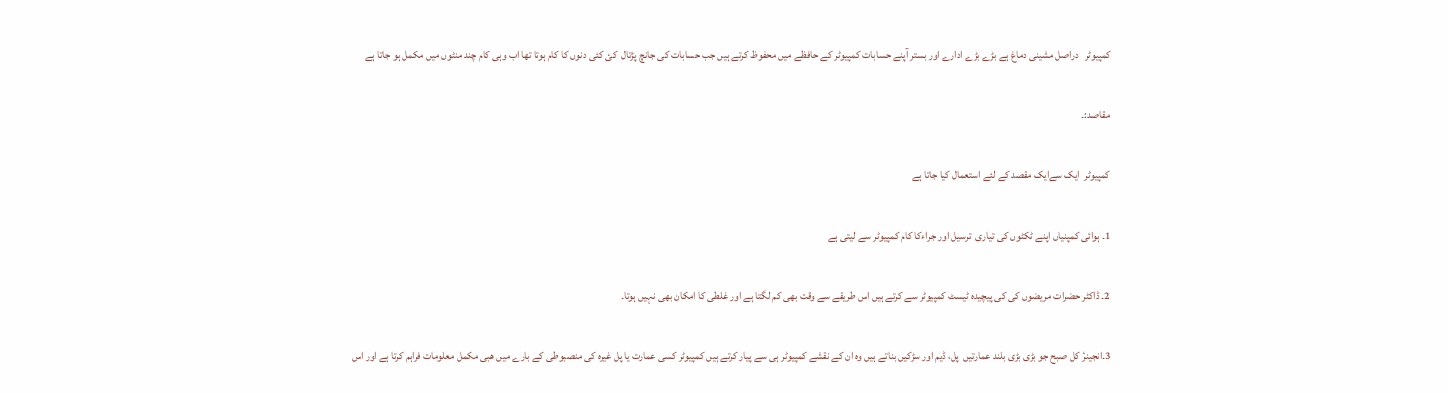کمپیوٹر   دراصل مشینی دماغ ہے بڑے بڑے ادارے اور بستر آپنے حسابات کمپیوٹر کے حافظے میں محفوظ کرتے ہیں جب حسابات کی جانچ پڑتال  کئ کئی دنوں کا کام ہوتا تھا اب وہی کام چند منٹوں میں مکمل ہو جاتا ہے

مقاصد:۔

کمپیوٹر  ایک سےایک مقصد کے لئے استعمال کیا جاتا ہے

1۔ ہوائی کمپنیاں اپنے ٹکٹوں کی تیاری  ترسیل اور جراءکا کام کمپیوٹر سے لیتی ہے

2۔ ڈاکٹر حضرات مریضوں کی کی پیچیدہ ٹیسٹ کمپیوٹر سے کرتے ہیں اس طریقے سے وقت بھی کم لگتا ہے اور غلطی کا امکان بھی نہیں ہوتا۔

3۔انجینرٔ کل صبح جو بڑی بڑی بلند عمارتیں  پل، ڈیم اور سڑکیں بناتے ہیں وہ ان کے نقشے کمپیوٹر ہی سے پیار کرتے ہیں کمپیوٹر کسی عمارت یا پل غیرہ کی منصبوطی کے بارے میں ھبی مکمل معلومات فراہم کرتا ہے اور اس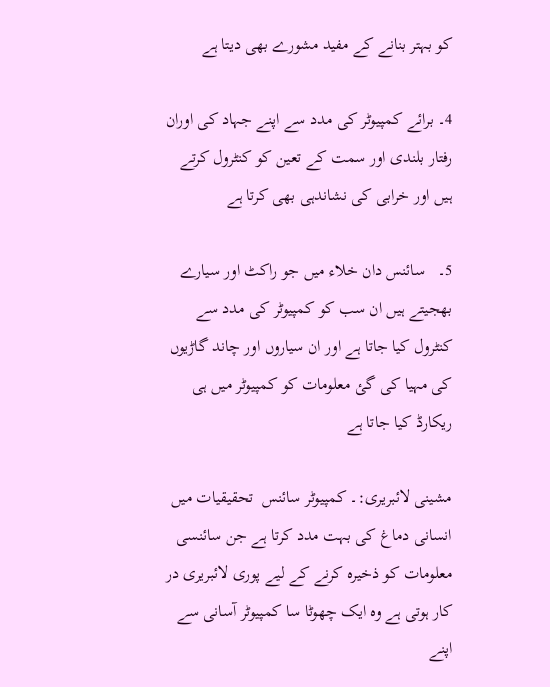کو بہتر بنانے کے مفید مشورے بھی دیتا ہے

4۔ برائے کمپیوٹر کی مدد سے اپنے جہاد کی اوران رفتار بلندی اور سمت کے تعین کو کنٹرول کرتے ہیں اور خرابی کی نشاندہی بھی کرتا ہے

5۔   سائنس دان خلاء میں جو راکٹ اور سیارے بھجیتے ہیں ان سب کو کمپیوٹر کی مدد سے کنٹرول کیا جاتا ہے اور ان سیاروں اور چاند گاڑیوں کی مہیا کی گئ معلومات کو کمپیوٹر میں ہی ریکارڈ کیا جاتا ہے

مشینی لائبریری:۔ کمپیوٹر سائنس  تحقیقیات میں انسانی دماغ کی بہت مدد کرتا ہے جن سائنسی معلومات کو ذخیرہ کرنے کے لیے پوری لائبریری در کار ہوتی ہے وہ ایک چھوٹا سا کمپیوٹر آسانی سے اپنے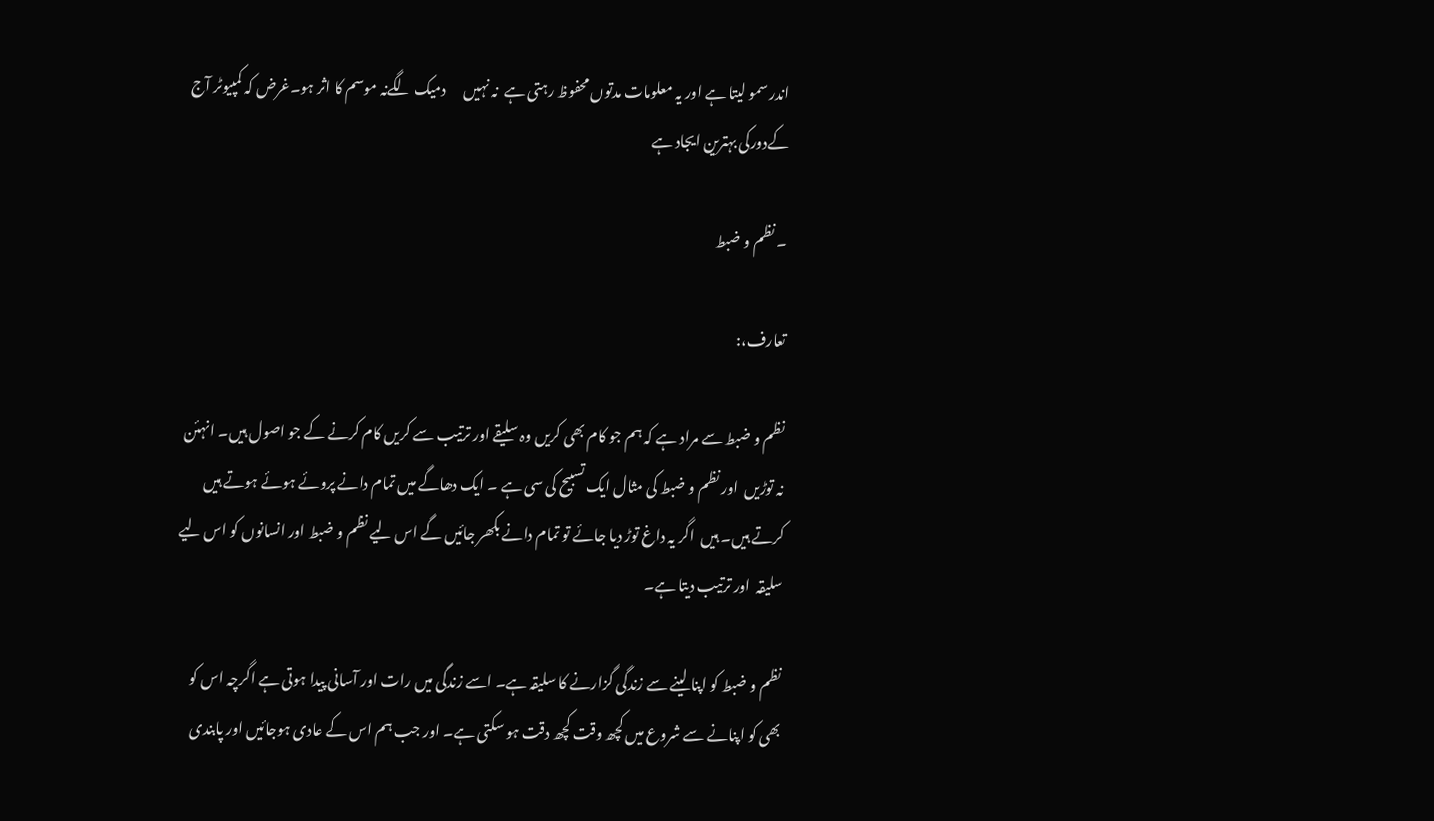اندر سمو لیتا ہے اور یہ معلومات مدتوں محفوظ رہتی ہے  نہ نہیں      دمیک لگےنہ موسم کا اثر ہو۔غرض کہ کمپیوٹر آج کےدورکی بہترین ایجاد ہے

۔ نظم و ضبط

تعارف،:

نظم و ضبط سے مراد ہے کہ ہم جو کام بھی کریں وہ سلیقے اور ترتیب سے کریں کام کرنے کے جو اصول ہیں۔ انہئن نہ توڑیں  اور نظم و ضبط کی مثال ایک تسبیح کی سی ہے ۔ ایک دھاگے میں تمام دانے پروئے ہوئے ہوتے ہیں کرتے ہیں۔ ہیں  اگر یہ داغ توڑ دیا جائے تو تمام دانے بکھر جائیں گے اس لیے نظم و ضبط اور انسانوں کو اس لیے سلیقہ  اور ترتیب دیتا ہے۔

نظم و ضبط کو اپنا لینے سے زندگی گزارنے کا سلیقہ ہے۔ اسے زندگی میں رات اور آسانی پیدا ہوتی ہے اگرچہ اس کو بھی کو اپنانے سے شروع میں کچھ وقت کچھ دقت ہو سکتی ہے۔ اور جب ہم اس کے عادی ہوجائیں اور پابندی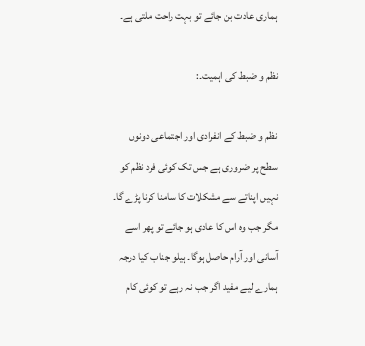ہماری عادت بن جائے تو بہت راحت ملتی ہے۔

نظم و ضبط کی اہمیت۔:

نظم و ضبط کے انفرادی اور اجتماعی دونوں سطح پر ضروری ہے جس تک کوئی فرد نظم کو نہیں اپناتے سے مشکلات کا سامنا کرنا پڑے گا۔ مگر جب وہ اس کا عادی ہو جائے تو پھر اسے آسانی اور آرام حاصل ہوگا۔ ہیلو جناب کیا درجہ ہمارے لیے مفید اگر جب نہ رہے تو کوئی کام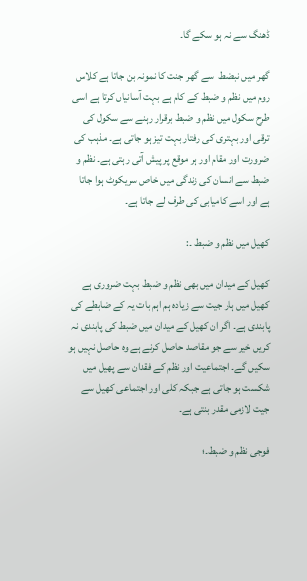ڈھنگ سے نہ ہو سکے گا۔

گھر میں نبضط  سے گھر جنت کا نمونہ بن جاتا ہے کلاس روم میں نظم و ضبط کے کام ہے بہت آسانیاں کرتا ہے اسی طرح سکول میں نظم و ضبط برقرار رہنے سے سکول کی ترقی اور بہتری کی رفتار بہت تیز ہو جاتی ہے۔ مذہب کی ضرورت اور مقام اور ہر موقع پر پیش آتی رہتی ہے۔ نظم و ضبط سے انسان کی زندگی میں خاص سریکوٹ ہوا جاتا ہے اور اسے کامیابی کی طرف لے جاتا ہے۔

کھیل میں نظم و ضبط ۔:

کھیل کے میدان میں بھی نظم و ضبط بہت ضروری ہے کھیل میں ہار جیت سے زیادہ ہم اہم بات یہ کے ضابطے کی پابندی ہے۔ اگر ان کھیل کے میدان میں ضبط کی پابندی نہ کریں خیر سے جو مقاصد حاصل کرنے ہے وہ حاصل نہیں ہو سکیں گے۔ اجتماعیت اور نظم کے فقدان سے پھیل میں شکست ہو جاتی ہے جبکہ کلی اور اجتماعی کھیل سے جیت لازمی مقدر بنتی ہے۔

فوجی نظم و ضبط۔؛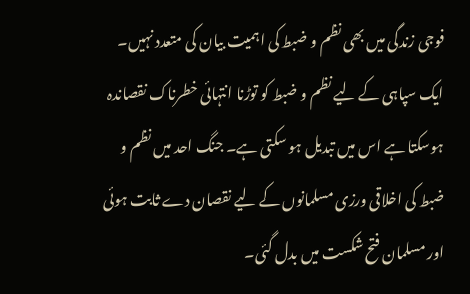فوجی زندگی میں بھی نظم و ضبط کی اہمیت بیان کی متعدد نہیں۔ ایک سپاہی کے لیے نظم و ضبط کو توڑنا انتہائی خطرناک نقصاندہ ہوسکتا ہے اس میں تبدیل ہو سکتی ہے۔ جنگ احد میں نظم و ضبط کی اخلاقی ورزی مسلمانوں کے لیے نقصان دے ثابت ہوئی اور مسلمان فتح شکست میں بدل گئی۔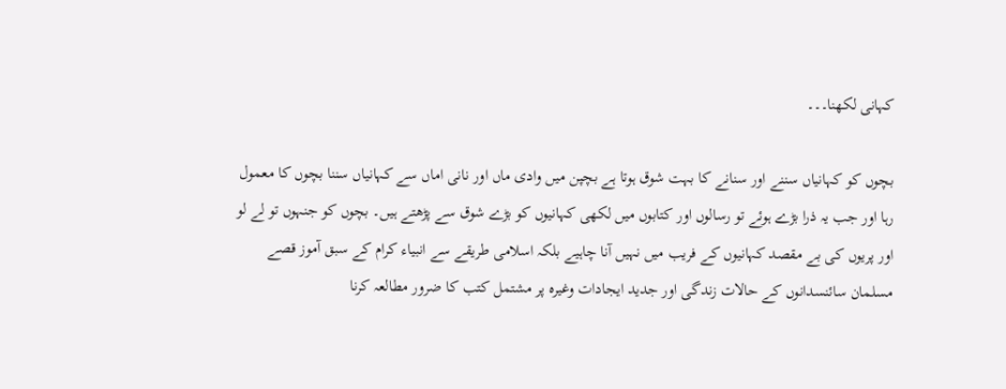کہانی لکھنا۔۔۔

بچوں کو کہانیاں سننے اور سنانے کا بہت شوق ہوتا ہے بچپن میں وادی ماں اور نانی اماں سے کہانیاں سننا بچوں کا معمول رہا اور جب یہ ذرا بڑے ہوئے تو رسالوں اور کتابوں میں لکھی کہانیوں کو بڑے شوق سے پڑھتے ہیں۔ بچوں کو جنہوں تو لے لو اور پریوں کی بے مقصد کہانیوں کے فریب میں نہیں آنا چاہیے بلکہ اسلامی طریقے سے انبیاء کرام کے سبق آموز قصے مسلمان سائنسدانوں کے حالات زندگی اور جدید ایجادات وغیرہ پر مشتمل کتب کا ضرور مطالعہ کرنا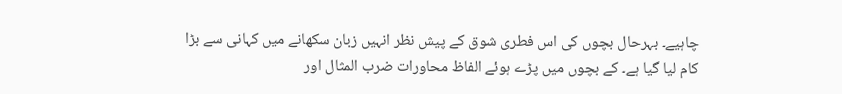چاہیے۔ بہرحال بچوں کی اس فطری شوق کے پیش نظر انہیں زبان سکھانے میں کہانی سے بڑا کام لیا گیا ہے۔ کے بچوں میں پڑے ہوئے الفاظ محاورات ضرب المثال اور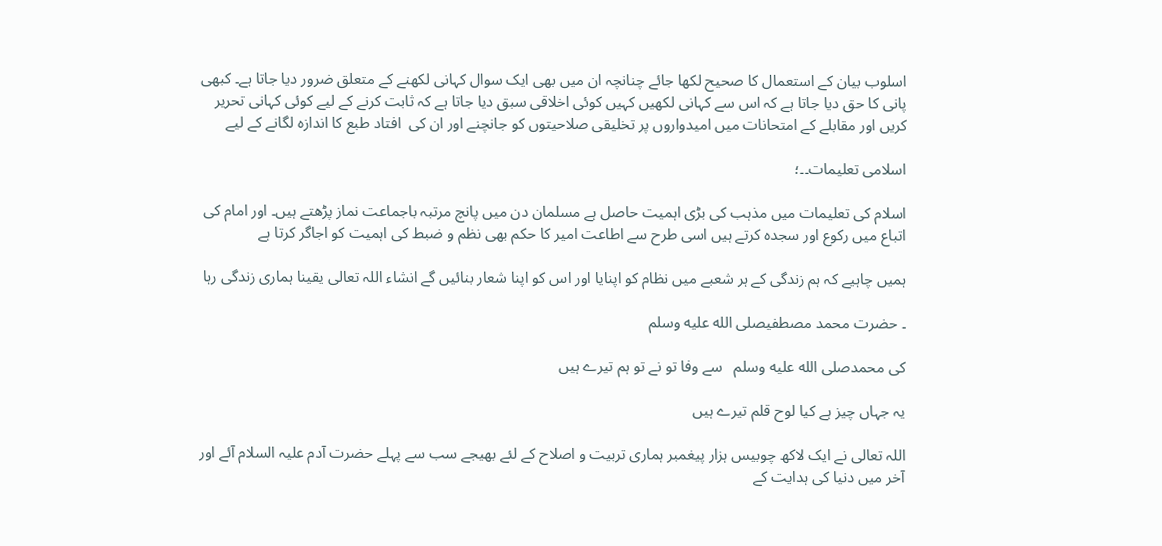اسلوب بیان کے استعمال کا صحیح لکھا جائے چنانچہ ان میں بھی ایک سوال کہانی لکھنے کے متعلق ضرور دیا جاتا ہے۔ کبھی پانی کا حق دیا جاتا ہے کہ اس سے کہانی لکھیں کہیں کوئی اخلاقی سبق دیا جاتا ہے کہ ثابت کرنے کے لیے کوئی کہانی تحریر کریں اور مقابلے کے امتحانات میں امیدواروں پر تخلیقی صلاحیتوں کو جانچنے اور ان کی  افتاد طبع کا اندازہ لگانے کے لیے

اسلامی تعلیمات۔۔؛

اسلام کی تعلیمات میں مذہب کی بڑی اہمیت حاصل ہے مسلمان دن میں پانچ مرتبہ باجماعت نماز پڑھتے ہیں۔ اور امام کی اتباع میں رکوع اور سجدہ کرتے ہیں اسی طرح سے اطاعت امیر کا حکم بھی نظم و ضبط کی اہمیت کو اجاگر کرتا ہے

ہمیں چاہیے کہ ہم زندگی کے ہر شعبے میں نظام کو اپنایا اور اس کو اپنا شعار بنائیں گے انشاء اللہ تعالی یقینا ہماری زندگی رہا

۔ حضرت محمد مصطفیصلى الله عليه وسلم

کی محمدصلى الله عليه وسلم   سے وفا تو نے تو ہم تیرے ہیں

یہ جہاں چیز ہے کیا لوح قلم تیرے ہیں

اللہ تعالی نے ایک لاکھ چوبیس ہزار پیغمبر ہماری تربیت و اصلاح کے لئے بھیجے سب سے پہلے حضرت آدم علیہ السلام آئے اور آخر میں دنیا کی ہدایت کے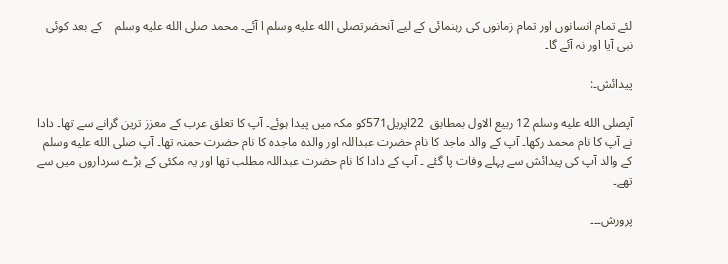لئے تمام انسانوں اور تمام زمانوں کی رہنمائی کے لیے آنحضرتصلى الله عليه وسلم ا آئے۔ محمد صلى الله عليه وسلم    کے بعد کوئی نبی آیا اور نہ آئے گا۔

پیدائش۔:

آپصلى الله عليه وسلم 12 ربیع الاول بمطابق  22اپریل571کو مکہ میں پیدا ہوئے۔ آپ کا تعلق عرب کے معزز ترین گرانے سے تھا۔ دادا نے آپ کا نام محمد رکھا۔ آپ کے والد ماجد کا نام حضرت عبداللہ اور والدہ ماجدہ کا نام حضرت حمنہ تھا۔ آپ صلى الله عليه وسلم  کے والد آپ کی پیدائش سے پہلے وفات پا گئے ۔ آپ کے دادا کا نام حضرت عبداللہ مطلب تھا اور یہ مکئی کے بڑے سرداروں میں سے تھے۔

پرورش۔۔۔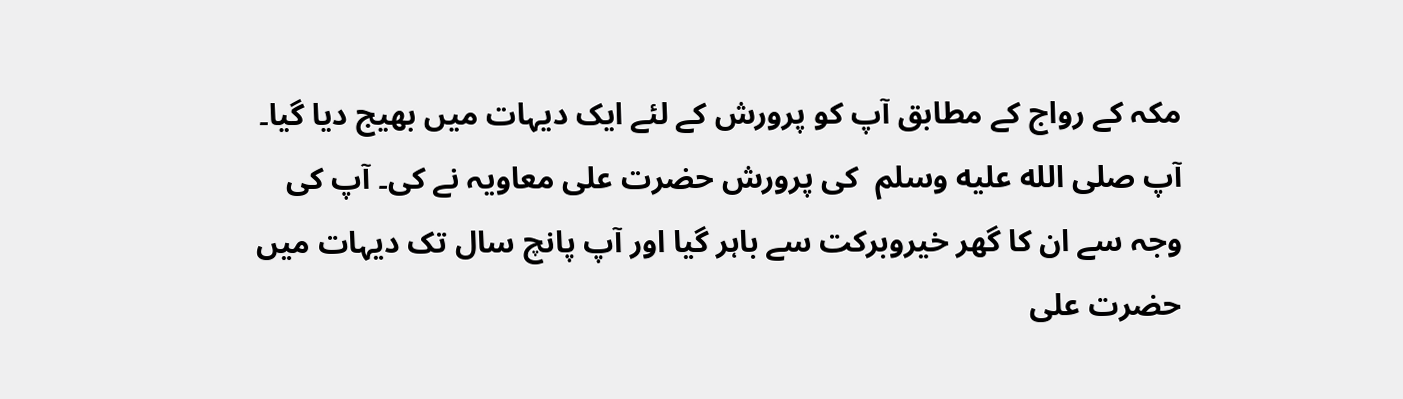مکہ کے رواج کے مطابق آپ کو پرورش کے لئے ایک دیہات میں بھیج دیا گیا۔ آپ صلى الله عليه وسلم  کی پرورش حضرت علی معاویہ نے کی۔ آپ کی وجہ سے ان کا گھر خیروبرکت سے باہر گیا اور آپ پانچ سال تک دیہات میں حضرت علی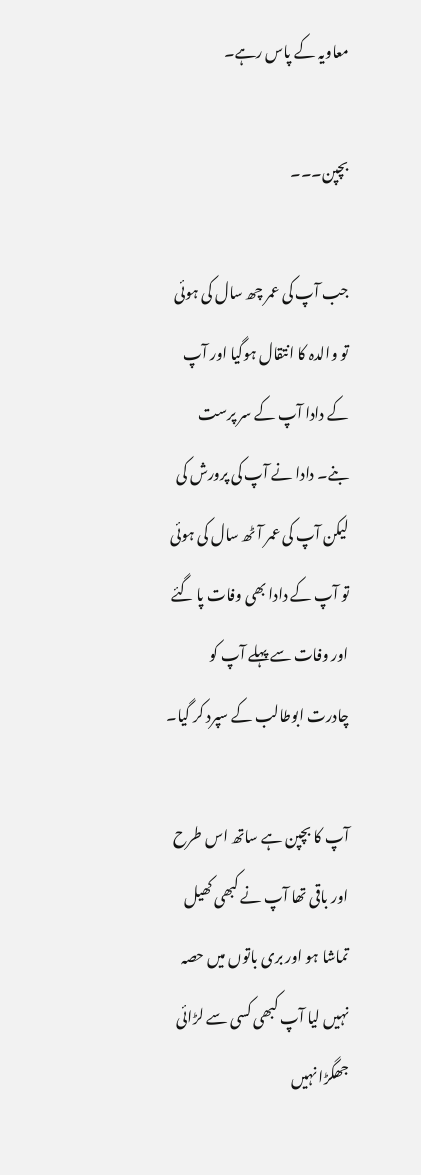معاویہ کے پاس رہے۔

بچپن۔۔۔

جب آپ کی عمر چھ سال کی ہوئی تو والدہ کا انتقال ہوگیا اور آپ کے دادا آپ کے سر پرست بنے۔ دادا نے آپ کی پرورش کی لیکن آپ کی عمر آٹھ سال کی ہوئی تو آپ کے دادا بھی وفات پا گئے اور وفات سے پہلے آپ کو چادرت ابوطالب کے سپرد کر گیا۔

آپ کا بچپن ہے ساتھ اس طرح اور باقی تھا آپ نے کبھی کھیل تماشا ہو اور بری باتوں میں حصہ نہیں لیا آپ کبھی کسی سے لڑائی جھگڑا نہیں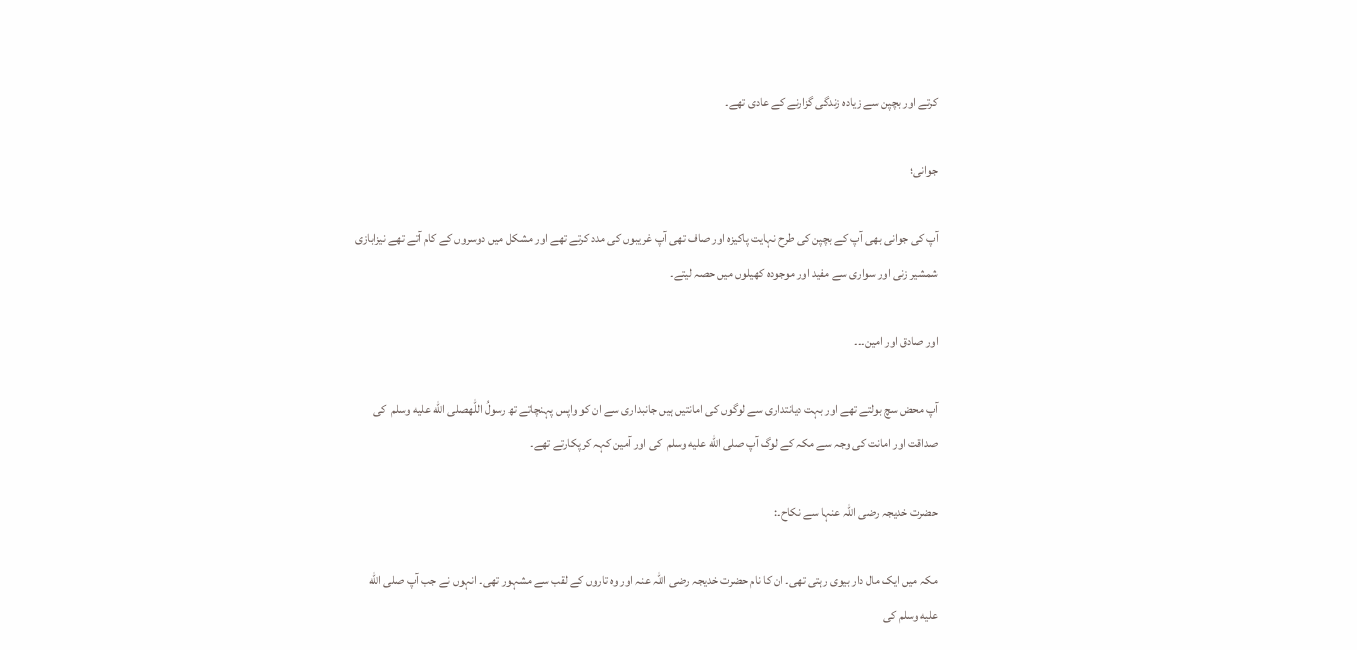کرتے اور بچپن سے زیادہ زندگی گزارنے کے عادی تھے۔

جوانی؛

آپ کی جوانی بھی آپ کے بچپن کی طرح نہایت پاکیزہ اور صاف تھی آپ غریبوں کی مدد کرتے تھے اور مشکل میں دوسروں کے کام آتے تھے نیزابازی شمشیر زنی اور سواری سے مفید اور موجودہ کھیلوں میں حصہ لیتے۔

اور صادق اور امین۔۔۔

آپ محض سچ بولتے تھے اور بہت دیانتداری سے لوگوں کی امانتیں ہیں جانبداری سے ان کو واپس پہنچاتے تھ رسولُ اللّٰهصلى الله عليه وسلم  کی صداقت اور امانت کی وجہ سے مکہ کے لوگ آپ صلى الله عليه وسلم  کی اور آمین کہہ کرپکارتے تھے۔

حضرت خدیجہ رضی اللہ عنہا سے نکاح۔:

مکہ میں ایک مال دار بیوی رہتی تھی۔ ان کا نام حضرت خدیجہ رضی اللہ عنہ اور وہ تاروں کے لقب سے مشہور تھی۔ انہوں نے جب آپ صلى الله عليه وسلم کی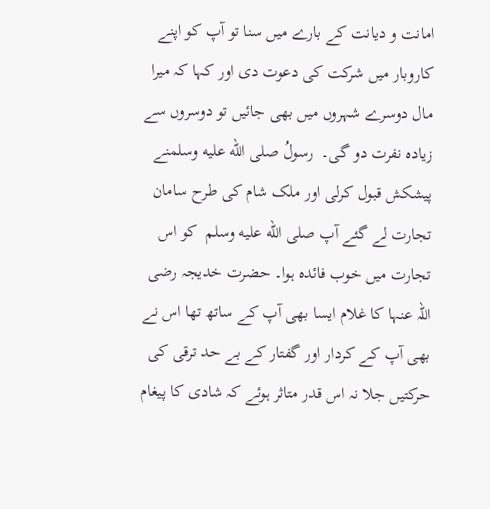امانت و دیانت کے بارے میں سنا تو آپ کو اپنے کاروبار میں شرکت کی دعوت دی اور کہا کہ میرا مال دوسرے شہروں میں بھی جائیں تو دوسروں سے زیادہ نفرت دو گی۔  رسولُ صلى الله عليه وسلمنے پیشکش قبول کرلی اور ملک شام کی طرح سامان تجارت لے گئے آپ صلى الله عليه وسلم  کو اس تجارت میں خوب فائدہ ہوا۔ حضرت خدیجہ رضی اللہ عنہا کا غلام ایسا بھی آپ کے ساتھ تھا اس نے بھی آپ کے کردار اور گفتار کے بے حد ترقی کی حرکتیں جلا نہ اس قدر متاثر ہوئے کہ شادی کا پیغام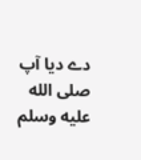دے دیا آپ صلى الله عليه وسلم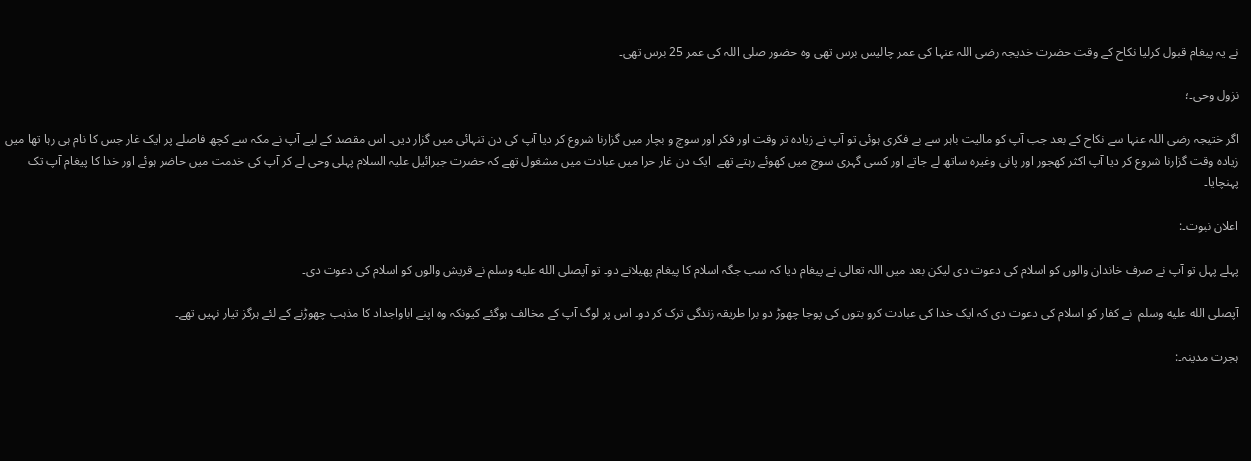نے یہ پیغام قبول کرلیا نکاح کے وقت حضرت خدیجہ رضی اللہ عنہا کی عمر چالیس برس تھی وہ حضور صلی اللہ کی عمر 25 برس تھی۔

نزول وحی۔؛

اگر ختیجہ رضی اللہ عنہا سے نکاح کے بعد جب آپ کو مالیت باہر سے بے فکری ہوئی تو آپ نے زیادہ تر وقت اور فکر اور سوچ و بچار میں گزارنا شروع کر دیا آپ کی دن تنہائی میں گزار دیں۔ اس مقصد کے لیے آپ نے مکہ سے کچھ فاصلے پر ایک غار جس کا نام ہی رہا تھا میں زیادہ وقت گزارنا شروع کر دیا آپ اکثر کھجور اور پانی وغیرہ ساتھ لے جاتے اور کسی گہری سوچ میں کھوئے رہتے تھے  ایک دن غار حرا میں عبادت میں مشغول تھے کہ حضرت جبرائیل علیہ السلام پہلی وحی لے کر آپ کی خدمت میں حاضر ہوئے اور خدا کا پیغام آپ تک پہنچایا۔

اعلان نبوت۔:

پہلے پہل تو آپ نے صرف خاندان والوں کو اسلام کی دعوت دی لیکن بعد میں اللہ تعالی نے پیغام دیا کہ سب جگہ اسلام کا پیغام پھیلانے دو۔ تو آپصلى الله عليه وسلم نے قریش والوں کو اسلام کی دعوت دی۔

آپصلى الله عليه وسلم  نے کفار کو اسلام کی دعوت دی کہ ایک خدا کی عبادت کرو بتوں کی پوجا چھوڑ دو برا طریقہ زندگی ترک کر دو۔ اس پر لوگ آپ کے مخالف ہوگئے کیونکہ وہ اپنے اباواجداد کا مذہب چھوڑنے کے لئے ہرگز تیار نہیں تھے۔

ہجرت مدینہ۔: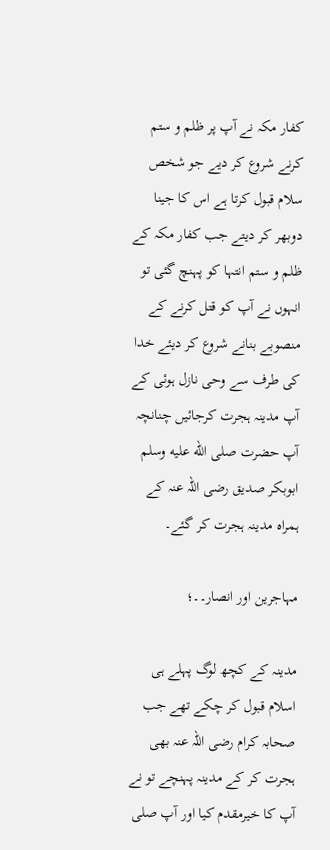کفار مکہ نے آپ پر ظلم و ستم کرنے شروع کر دیے جو شخص سلام قبول کرتا ہے اس کا جینا دوبھر کر دیتے جب کفار مکہ کے ظلم و ستم انتہا کو پہنچ گئی تو انہوں نے آپ کو قتل کرنے کے منصوبے بنانے شروع کر دیئے خدا کی طرف سے وحی نازل ہوئی کے آپ مدینہ ہجرت کرجائیں چنانچہ آپ حضرت صلى الله عليه وسلم  ابوبکر صدیق رضی اللہ عنہ کے ہمراہ مدینہ ہجرت کر گئے۔

مہاجرین اور انصار۔۔؛

مدینہ کے کچھ لوگ پہلے ہی اسلام قبول کر چکے تھے جب صحابہ کرام رضی اللہ عنہ بھی ہجرت کر کے مدینہ پہنچے تو نے آپ کا خیرمقدم کیا اور آپ صلى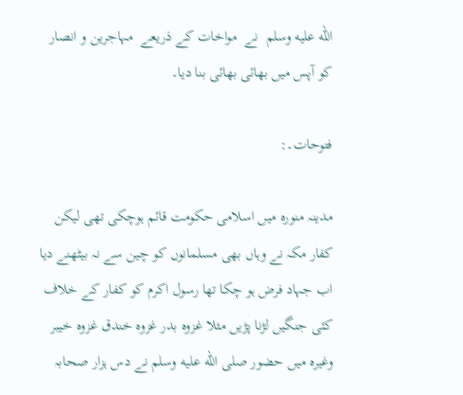الله عليه وسلم  نے  مواخات کے ذریعے  مہاجرین و انصار کو آپس میں بھائی بھائی بنا دیا۔

فتوحات۔:

مدینہ منورہ میں اسلامی حکومت قائم ہوچکی تھی لیکن کفار مکہ نے وہاں بھی مسلمانوں کو چین سے نہ بیٹھنے دیا اب جہاد فرض ہو چکا تھا رسول اکرم کو کفار کے خلاف کئی جنگیں لڑنا پڑیں مثلا غزوہ بدر غزوہ خندق غزوہ خیبر وغیرہ میں حضور صلى الله عليه وسلم نے دس ہزار صحابہ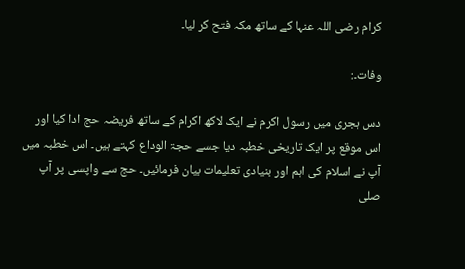کرام رضی اللہ عنہا کے ساتھ مکہ فتح کر لیا۔

وفات۔:

دس ہجری میں رسول اکرم نے ایک لاکھ اکرام کے ساتھ فریضہ حج ادا کیا اور اس موقع پر ایک تاریخی خطبہ دیا جسے حجۃ الوداع کہتے ہیں۔ اس خطبہ میں آپ نے اسلام کی اہم اور بنیادی تعلیمات بیان فرمائیں۔ حج سے واپسی پر آپ صلى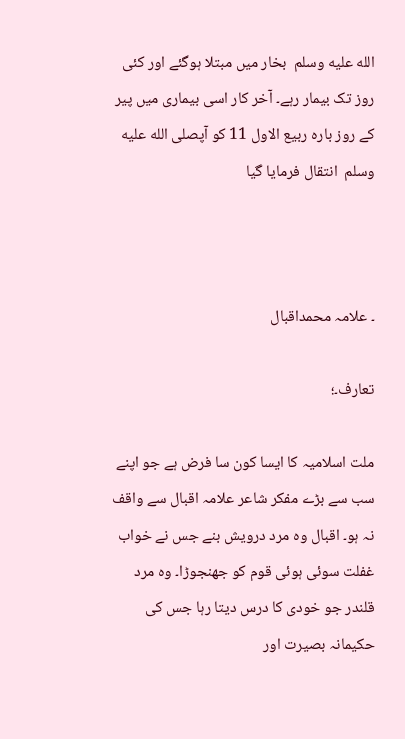الله عليه وسلم  بخار میں مبتلا ہوگئے اور کئی روز تک بیمار رہے۔ آخر کار اسی بیماری میں پیر کے روز بارہ ربیع الاول 11 کو آپصلى الله عليه وسلم  انتقال فرمایا گیا



۔ علامہ محمداقبال

تعارف۔؛

ملت اسلامیہ کا ایسا کون سا فرض ہے جو اپنے سب سے بڑے مفکر شاعر علامہ اقبال سے واقف نہ ہو۔ اقبال وہ مرد درویش بنے جس نے خواب غفلت سوئی ہوئی قوم کو جھنجوڑا۔ وہ مرد قلندر جو خودی کا درس دیتا رہا جس کی حکیمانہ بصیرت اور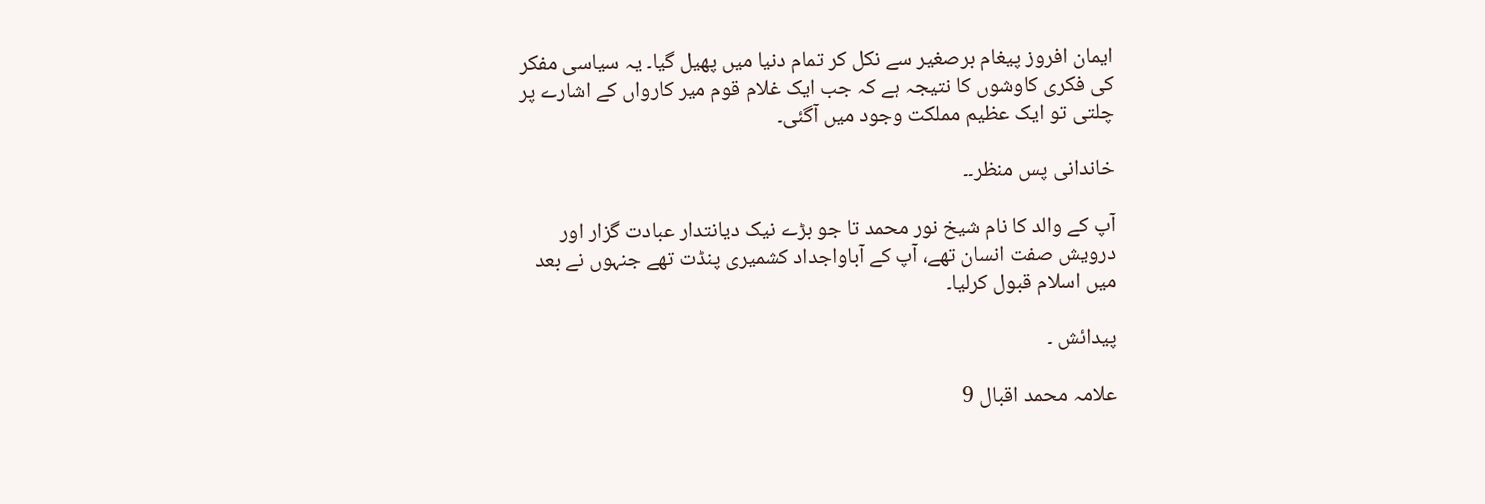ایمان افروز پیغام برصغیر سے نکل کر تمام دنیا میں پھیل گیا۔ یہ سیاسی مفکر کی فکری کاوشوں کا نتیجہ ہے کہ جب ایک غلام قوم میر کارواں کے اشارے پر چلتی تو ایک عظیم مملکت وجود میں آگئی۔

خاندانی پس منظر۔۔

آپ کے والد کا نام شیخ نور محمد تا جو بڑے نیک دیانتدار عبادت گزار اور درویش صفت انسان تھے، آپ کے آباواجداد کشمیری پنڈت تھے جنہوں نے بعد میں اسلام قبول کرلیا۔

پیدائش ۔

علامہ محمد اقبال 9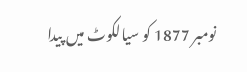نومبر 1877 کو سیالکوٹ میں پیدا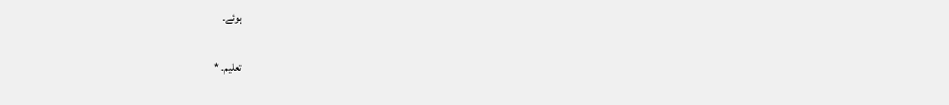ہوئے۔

تعلیم۔ *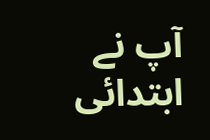آپ نے ابتدائی